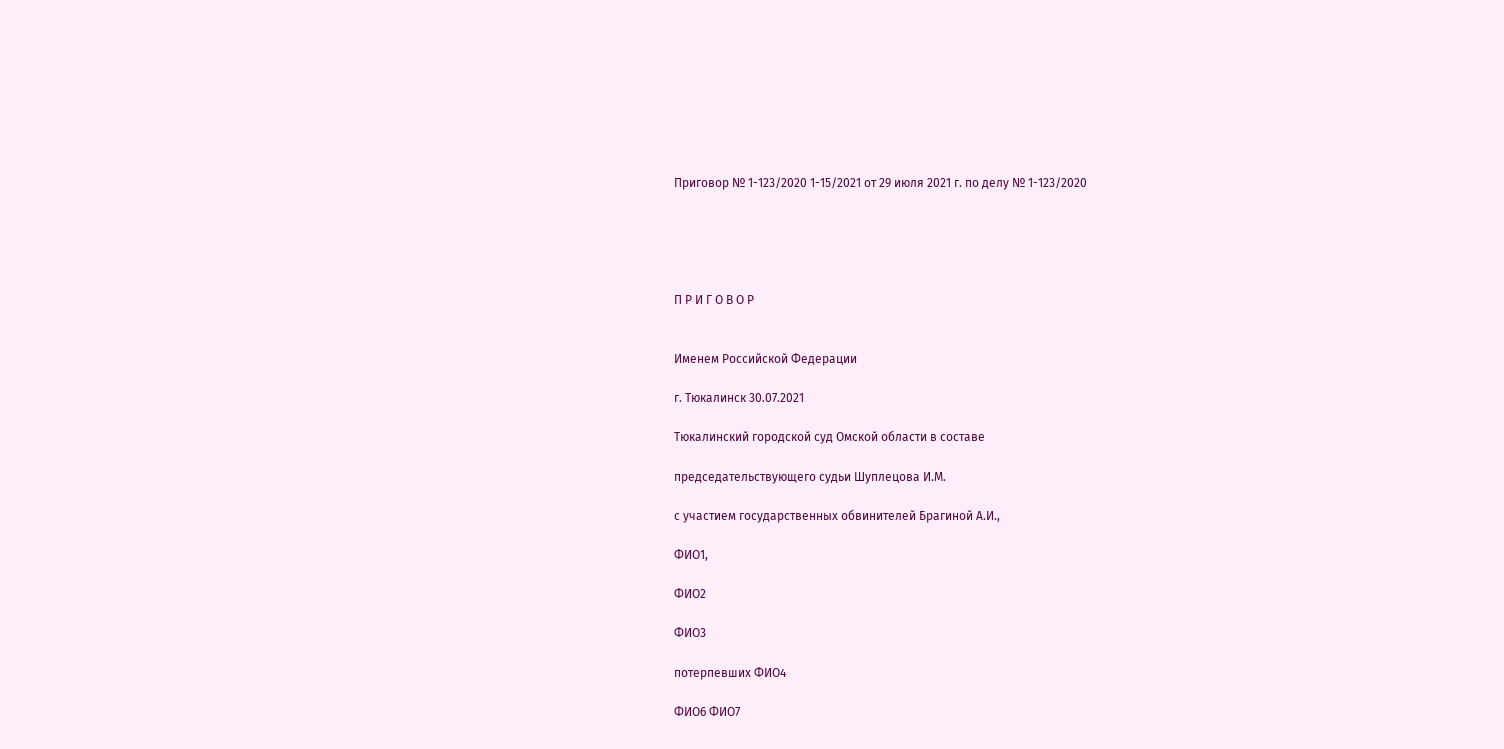Приговор № 1-123/2020 1-15/2021 от 29 июля 2021 г. по делу № 1-123/2020





П Р И Г О В О Р


Именем Российской Федерации

г. Тюкалинск 30.07.2021

Тюкалинский городской суд Омской области в составе

председательствующего судьи Шуплецова И.М.

с участием государственных обвинителей Брагиной А.И.,

ФИО1,

ФИО2

ФИО3

потерпевших ФИО4

ФИО6 ФИО7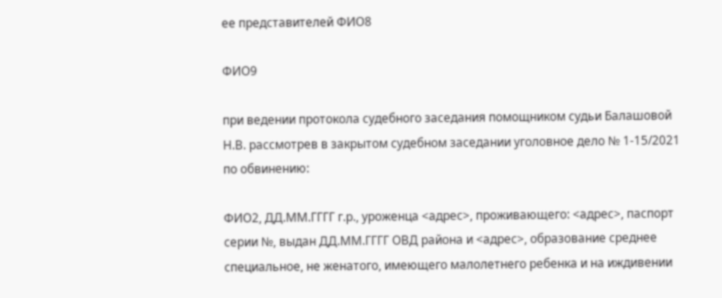ее представителей ФИО8

ФИО9

при ведении протокола судебного заседания помощником судьи Балашовой Н.В. рассмотрев в закрытом судебном заседании уголовное дело № 1-15/2021 по обвинению:

ФИО2, ДД.ММ.ГГГГ г.р., уроженца <адрес>, проживающего: <адрес>, паспорт серии №, выдан ДД.ММ.ГГГГ ОВД района и <адрес>, образование среднее специальное, не женатого, имеющего малолетнего ребенка и на иждивении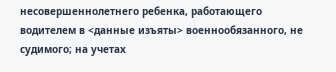несовершеннолетнего ребенка, работающего водителем в <данные изъяты> военнообязанного, не судимого; на учетах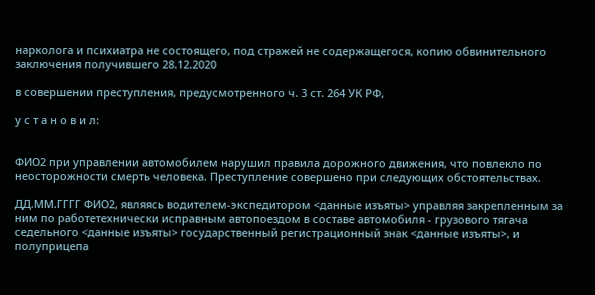нарколога и психиатра не состоящего, под стражей не содержащегося, копию обвинительного заключения получившего 28.12.2020

в совершении преступления, предусмотренного ч. 3 ст. 264 УК РФ,

у с т а н о в и л:


ФИО2 при управлении автомобилем нарушил правила дорожного движения, что повлекло по неосторожности смерть человека. Преступление совершено при следующих обстоятельствах.

ДД.ММ.ГГГГ ФИО2, являясь водителем-экспедитором <данные изъяты> управляя закрепленным за ним по работетехнически исправным автопоездом в составе автомобиля - грузового тягача седельного <данные изъяты> государственный регистрационный знак <данные изъяты>, и полуприцепа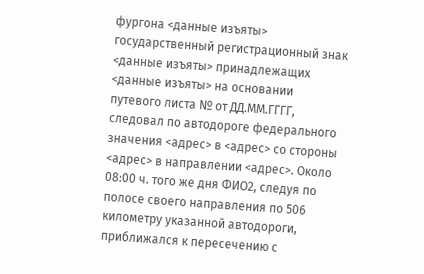фургона <данные изъяты> государственный регистрационный знак <данные изъяты> принадлежащих <данные изъяты> на основании путевого листа № от ДД.ММ.ГГГГ, следовал по автодороге федерального значения <адрес> в <адрес> со стороны <адрес> в направлении <адрес>. Около 08:00 ч. того же дня ФИО2, следуя по полосе своего направления по 506 километру указанной автодороги, приближался к пересечению с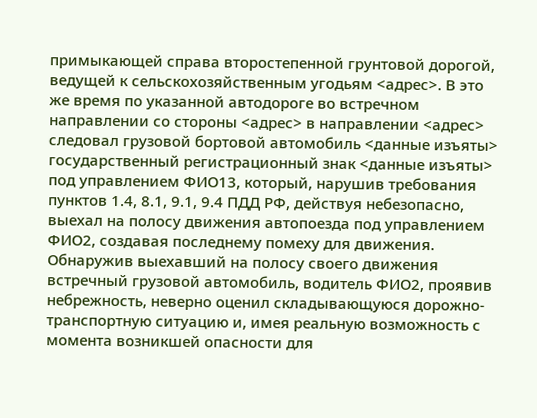примыкающей справа второстепенной грунтовой дорогой, ведущей к сельскохозяйственным угодьям <адрес>. В это же время по указанной автодороге во встречном направлении со стороны <адрес> в направлении <адрес> следовал грузовой бортовой автомобиль <данные изъяты> государственный регистрационный знак <данные изъяты> под управлением ФИО13, который, нарушив требования пунктов 1.4, 8.1, 9.1, 9.4 ПДД РФ, действуя небезопасно, выехал на полосу движения автопоезда под управлением ФИО2, создавая последнему помеху для движения. Обнаружив выехавший на полосу своего движения встречный грузовой автомобиль, водитель ФИО2, проявив небрежность, неверно оценил складывающуюся дорожно-транспортную ситуацию и, имея реальную возможность с момента возникшей опасности для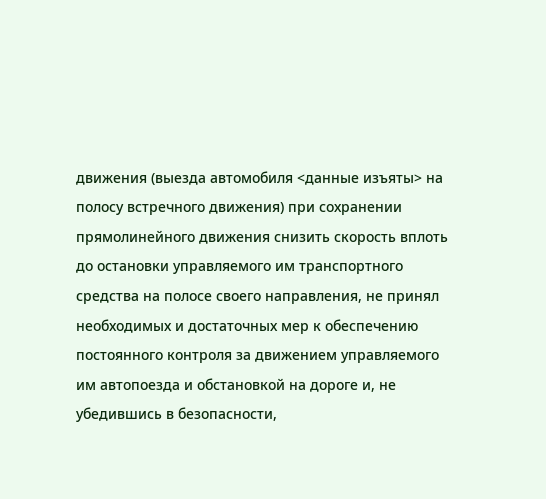движения (выезда автомобиля <данные изъяты> на полосу встречного движения) при сохранении прямолинейного движения снизить скорость вплоть до остановки управляемого им транспортного средства на полосе своего направления, не принял необходимых и достаточных мер к обеспечению постоянного контроля за движением управляемого им автопоезда и обстановкой на дороге и, не убедившись в безопасности,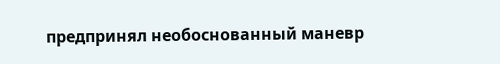предпринял необоснованный маневр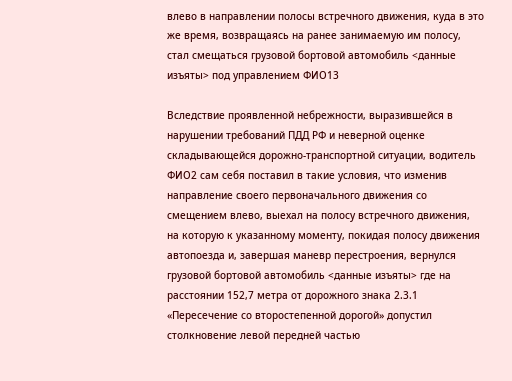влево в направлении полосы встречного движения, куда в это же время, возвращаясь на ранее занимаемую им полосу, стал смещаться грузовой бортовой автомобиль <данные изъяты> под управлением ФИО13

Вследствие проявленной небрежности, выразившейся в нарушении требований ПДД РФ и неверной оценке складывающейся дорожно-транспортной ситуации, водитель ФИО2 сам себя поставил в такие условия, что изменив направление своего первоначального движения со смещением влево, выехал на полосу встречного движения, на которую к указанному моменту, покидая полосу движения автопоезда и, завершая маневр перестроения, вернулся грузовой бортовой автомобиль <данные изъяты> где на расстоянии 152,7 метра от дорожного знака 2.3.1 «Пересечение со второстепенной дорогой» допустил столкновение левой передней частью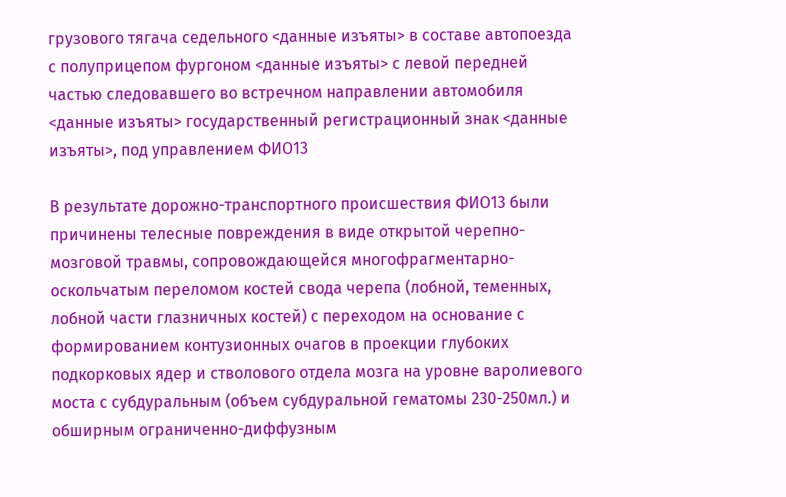грузового тягача седельного <данные изъяты> в составе автопоезда с полуприцепом фургоном <данные изъяты> с левой передней частью следовавшего во встречном направлении автомобиля <данные изъяты> государственный регистрационный знак <данные изъяты>, под управлением ФИО13

В результате дорожно-транспортного происшествия ФИО13 были причинены телесные повреждения в виде открытой черепно-мозговой травмы, сопровождающейся многофрагментарно-оскольчатым переломом костей свода черепа (лобной, теменных, лобной части глазничных костей) с переходом на основание с формированием контузионных очагов в проекции глубоких подкорковых ядер и стволового отдела мозга на уровне варолиевого моста с субдуральным (объем субдуральной гематомы 230-250мл.) и обширным ограниченно-диффузным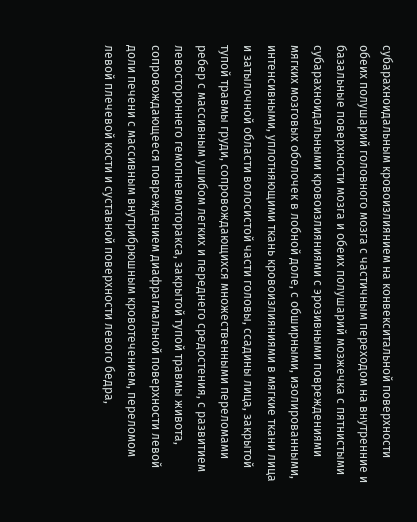субарахноидальным кровоизлиянием на конвекситальной поверхности обеих полушарий головного мозга с частичным переходом на внутренние и базальные поверхности мозга и обеих полушарий мозжечка с пятнистыми субарахноидальными кровоизлияниями с эрозивными повреждениями мягких мозговых оболочек в лобной доле, с обширными, изолированными, интенсивными, уплотняющими ткань кровоизлияниями в мягкие ткани лица и затылочной области волосистой части головы, ссадины лица, закрытой тупой травмы груди, сопровождающихся множественными переломами ребер с массивным ушибом легких и переднего средостения, с развитием левостороннего гемопневмоторакса, закрытой тупой травмы живота, сопровождающееся повреждением диафрагмальной поверхности левой доли печени с массивным внутрибрюшным кровотечением, переломом левой плечевой кости и суставной поверхности левого бедра,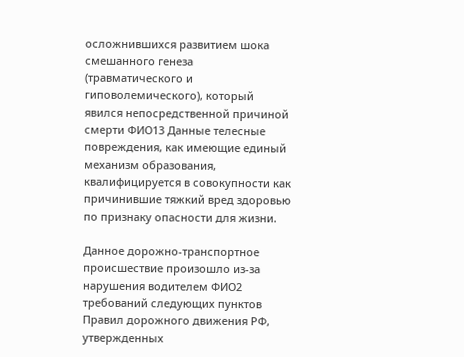осложнившихся развитием шока смешанного генеза (травматического и гиповолемического), который явился непосредственной причиной смерти ФИО13 Данные телесные повреждения, как имеющие единый механизм образования, квалифицируется в совокупности как причинившие тяжкий вред здоровью по признаку опасности для жизни.

Данное дорожно-транспортное происшествие произошло из-за нарушения водителем ФИО2 требований следующих пунктов Правил дорожного движения РФ, утвержденных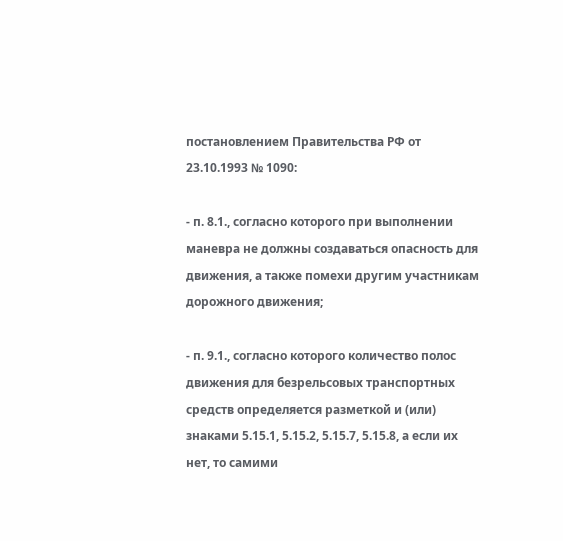постановлением Правительства РФ от 23.10.1993 № 1090:

- п. 8.1., согласно которого при выполнении маневра не должны создаваться опасность для движения, а также помехи другим участникам дорожного движения;

- п. 9.1., согласно которого количество полос движения для безрельсовых транспортных средств определяется разметкой и (или) знаками 5.15.1, 5.15.2, 5.15.7, 5.15.8, а если их нет, то самими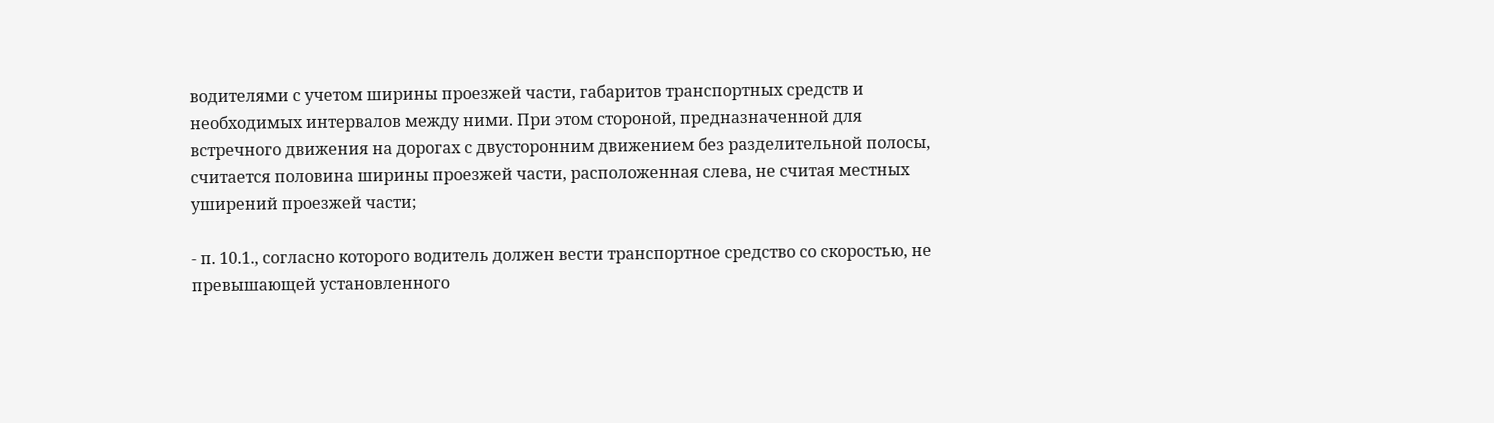водителями с учетом ширины проезжей части, габаритов транспортных средств и необходимых интервалов между ними. При этом стороной, предназначенной для встречного движения на дорогах с двусторонним движением без разделительной полосы, считается половина ширины проезжей части, расположенная слева, не считая местных уширений проезжей части;

- п. 10.1., согласно которого водитель должен вести транспортное средство со скоростью, не превышающей установленного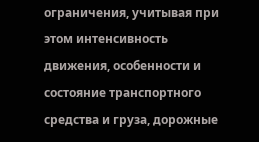ограничения, учитывая при этом интенсивность движения, особенности и состояние транспортного средства и груза, дорожные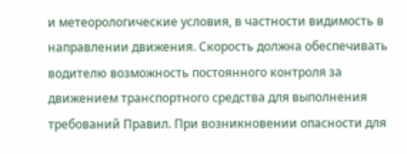и метеорологические условия, в частности видимость в направлении движения. Скорость должна обеспечивать водителю возможность постоянного контроля за движением транспортного средства для выполнения требований Правил. При возникновении опасности для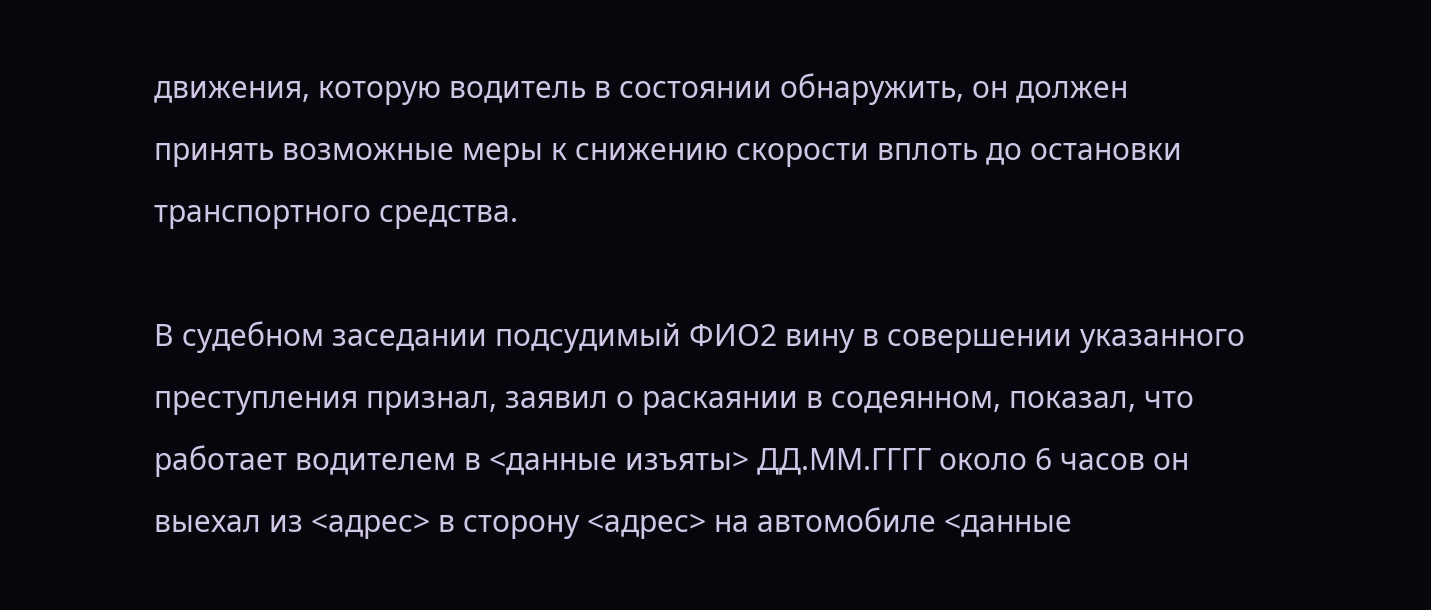движения, которую водитель в состоянии обнаружить, он должен принять возможные меры к снижению скорости вплоть до остановки транспортного средства.

В судебном заседании подсудимый ФИО2 вину в совершении указанного преступления признал, заявил о раскаянии в содеянном, показал, что работает водителем в <данные изъяты> ДД.ММ.ГГГГ около 6 часов он выехал из <адрес> в сторону <адрес> на автомобиле <данные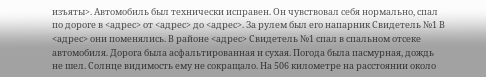изъяты>. Автомобиль был технически исправен. Он чувствовал себя нормально, спал по дороге в <адрес> от <адрес> до <адрес>. За рулем был его напарник Свидетель №1 В <адрес> они поменялись. В районе <адрес> Свидетель №1 спал в спальном отсеке автомобиля. Дорога была асфальтированная и сухая. Погода была пасмурная, дождь не шел. Солнце видимость ему не сокращало. На 506 километре на расстоянии около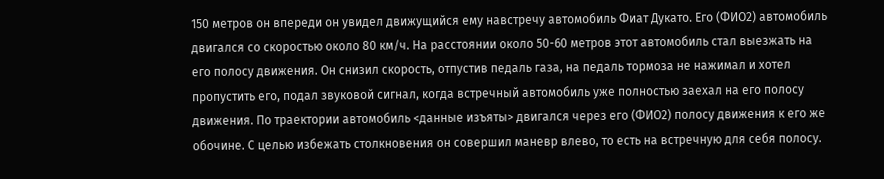150 метров он впереди он увидел движущийся ему навстречу автомобиль Фиат Дукато. Его (ФИО2) автомобиль двигался со скоростью около 80 км/ч. На расстоянии около 50-60 метров этот автомобиль стал выезжать на его полосу движения. Он снизил скорость, отпустив педаль газа, на педаль тормоза не нажимал и хотел пропустить его, подал звуковой сигнал, когда встречный автомобиль уже полностью заехал на его полосу движения. По траектории автомобиль <данные изъяты> двигался через его (ФИО2) полосу движения к его же обочине. С целью избежать столкновения он совершил маневр влево, то есть на встречную для себя полосу.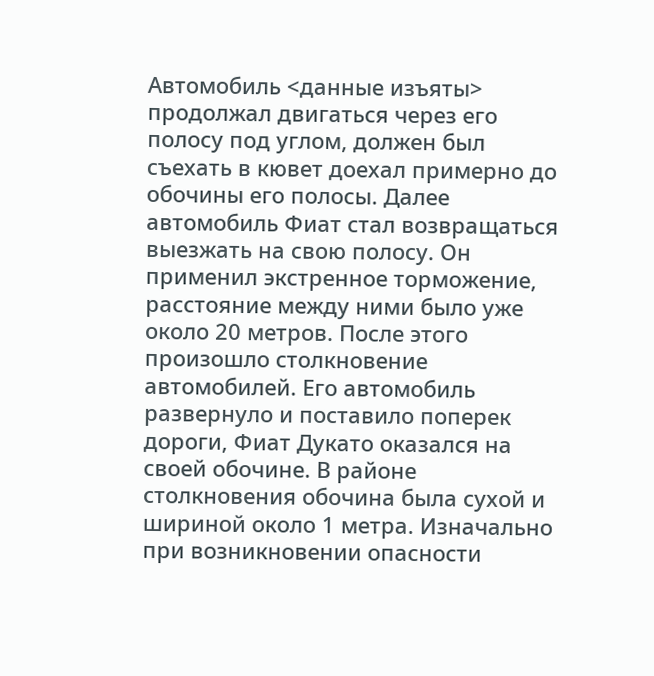Автомобиль <данные изъяты> продолжал двигаться через его полосу под углом, должен был съехать в кювет доехал примерно до обочины его полосы. Далее автомобиль Фиат стал возвращаться выезжать на свою полосу. Он применил экстренное торможение, расстояние между ними было уже около 20 метров. После этого произошло столкновение автомобилей. Его автомобиль развернуло и поставило поперек дороги, Фиат Дукато оказался на своей обочине. В районе столкновения обочина была сухой и шириной около 1 метра. Изначально при возникновении опасности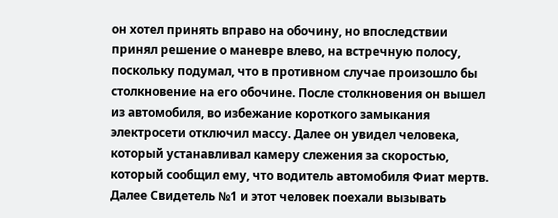он хотел принять вправо на обочину, но впоследствии принял решение о маневре влево, на встречную полосу, поскольку подумал, что в противном случае произошло бы столкновение на его обочине. После столкновения он вышел из автомобиля, во избежание короткого замыкания электросети отключил массу. Далее он увидел человека, который устанавливал камеру слежения за скоростью, который сообщил ему, что водитель автомобиля Фиат мертв. Далее Свидетель №1 и этот человек поехали вызывать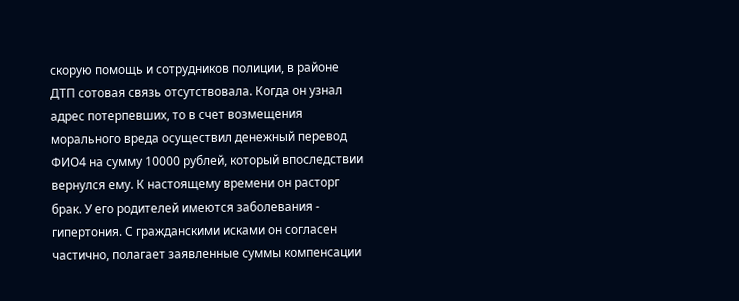скорую помощь и сотрудников полиции, в районе ДТП сотовая связь отсутствовала. Когда он узнал адрес потерпевших, то в счет возмещения морального вреда осуществил денежный перевод ФИО4 на сумму 10000 рублей, который впоследствии вернулся ему. К настоящему времени он расторг брак. У его родителей имеются заболевания - гипертония. С гражданскими исками он согласен частично, полагает заявленные суммы компенсации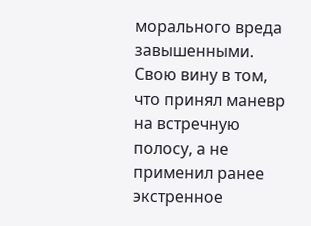морального вреда завышенными. Свою вину в том, что принял маневр на встречную полосу, а не применил ранее экстренное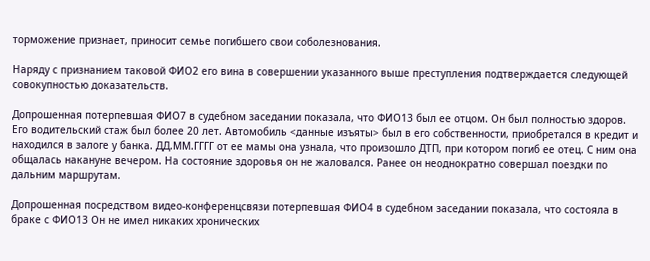торможение признает, приносит семье погибшего свои соболезнования.

Наряду с признанием таковой ФИО2 его вина в совершении указанного выше преступления подтверждается следующей совокупностью доказательств.

Допрошенная потерпевшая ФИО7 в судебном заседании показала, что ФИО13 был ее отцом. Он был полностью здоров. Его водительский стаж был более 20 лет. Автомобиль <данные изъяты> был в его собственности, приобретался в кредит и находился в залоге у банка. ДД.ММ.ГГГГ от ее мамы она узнала, что произошло ДТП, при котором погиб ее отец. С ним она общалась накануне вечером. На состояние здоровья он не жаловался. Ранее он неоднократно совершал поездки по дальним маршрутам.

Допрошенная посредством видео-конференцсвязи потерпевшая ФИО4 в судебном заседании показала, что состояла в браке с ФИО13 Он не имел никаких хронических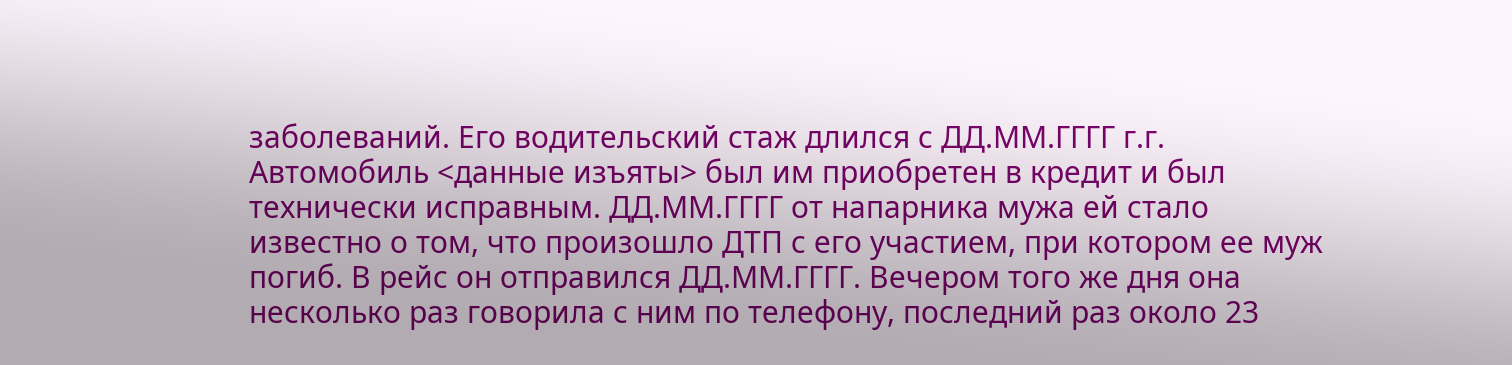заболеваний. Его водительский стаж длился с ДД.ММ.ГГГГ г.г. Автомобиль <данные изъяты> был им приобретен в кредит и был технически исправным. ДД.ММ.ГГГГ от напарника мужа ей стало известно о том, что произошло ДТП с его участием, при котором ее муж погиб. В рейс он отправился ДД.ММ.ГГГГ. Вечером того же дня она несколько раз говорила с ним по телефону, последний раз около 23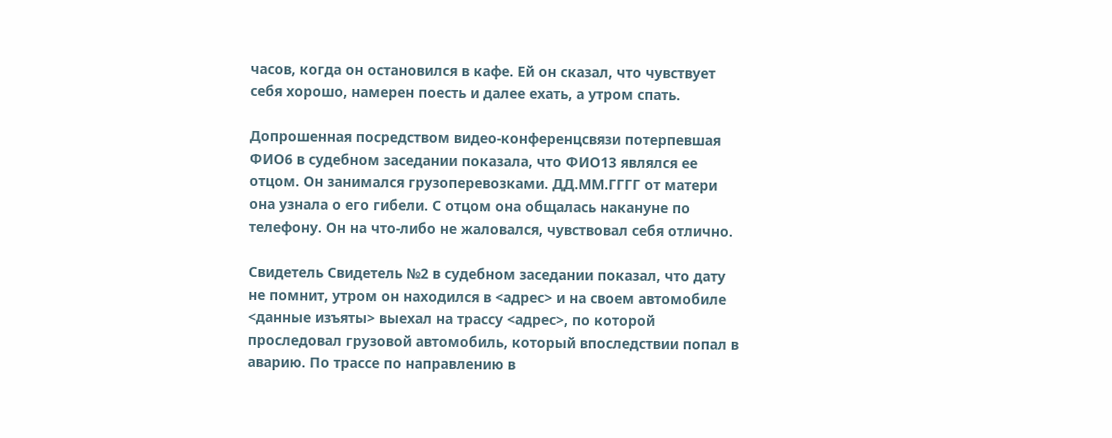часов, когда он остановился в кафе. Ей он сказал, что чувствует себя хорошо, намерен поесть и далее ехать, а утром спать.

Допрошенная посредством видео-конференцсвязи потерпевшая ФИО6 в судебном заседании показала, что ФИО13 являлся ее отцом. Он занимался грузоперевозками. ДД.ММ.ГГГГ от матери она узнала о его гибели. С отцом она общалась накануне по телефону. Он на что-либо не жаловался, чувствовал себя отлично.

Свидетель Свидетель №2 в судебном заседании показал, что дату не помнит, утром он находился в <адрес> и на своем автомобиле <данные изъяты> выехал на трассу <адрес>, по которой проследовал грузовой автомобиль, который впоследствии попал в аварию. По трассе по направлению в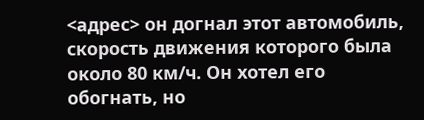<адрес> он догнал этот автомобиль, скорость движения которого была около 80 км/ч. Он хотел его обогнать, но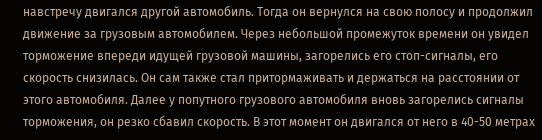навстречу двигался другой автомобиль. Тогда он вернулся на свою полосу и продолжил движение за грузовым автомобилем. Через небольшой промежуток времени он увидел торможение впереди идущей грузовой машины, загорелись его стоп-сигналы, его скорость снизилась. Он сам также стал притормаживать и держаться на расстоянии от этого автомобиля. Далее у попутного грузового автомобиля вновь загорелись сигналы торможения, он резко сбавил скорость. В этот момент он двигался от него в 40-50 метрах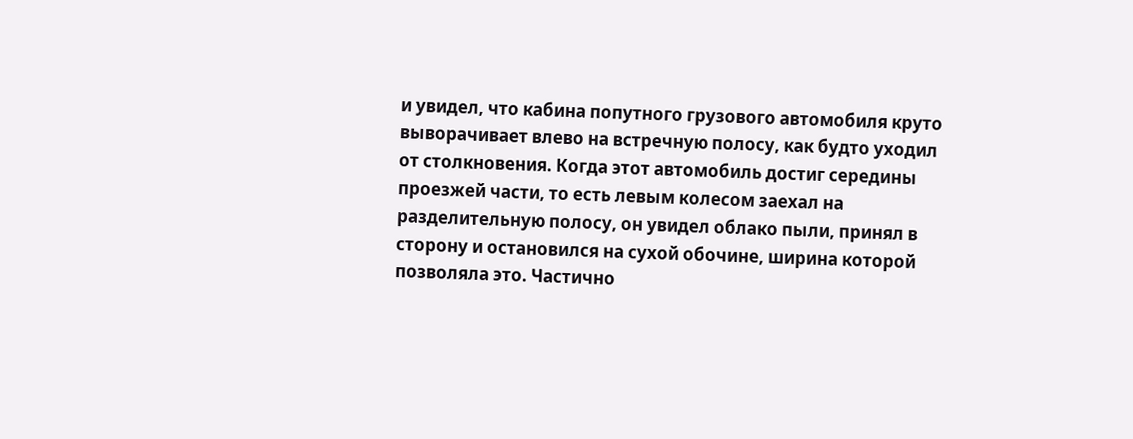и увидел, что кабина попутного грузового автомобиля круто выворачивает влево на встречную полосу, как будто уходил от столкновения. Когда этот автомобиль достиг середины проезжей части, то есть левым колесом заехал на разделительную полосу, он увидел облако пыли, принял в сторону и остановился на сухой обочине, ширина которой позволяла это. Частично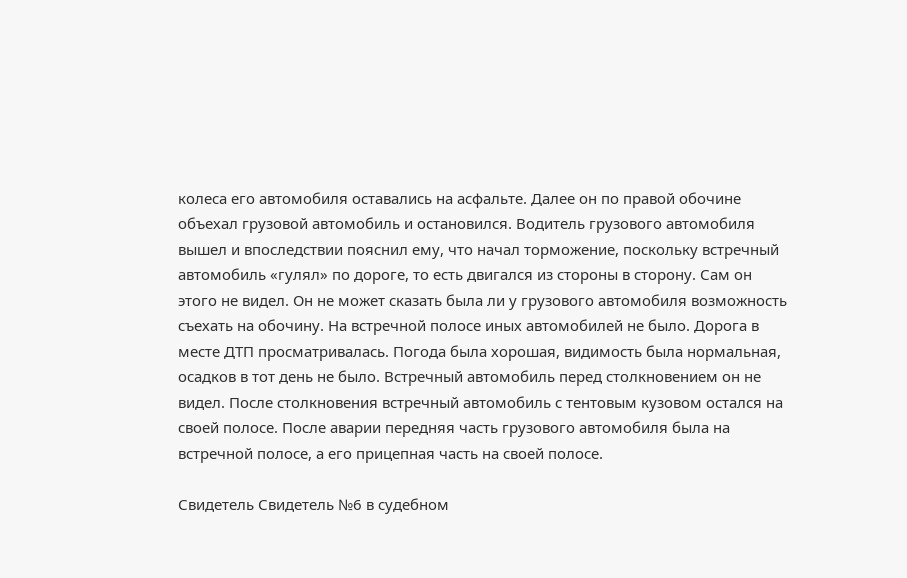колеса его автомобиля оставались на асфальте. Далее он по правой обочине объехал грузовой автомобиль и остановился. Водитель грузового автомобиля вышел и впоследствии пояснил ему, что начал торможение, поскольку встречный автомобиль «гулял» по дороге, то есть двигался из стороны в сторону. Сам он этого не видел. Он не может сказать была ли у грузового автомобиля возможность съехать на обочину. На встречной полосе иных автомобилей не было. Дорога в месте ДТП просматривалась. Погода была хорошая, видимость была нормальная, осадков в тот день не было. Встречный автомобиль перед столкновением он не видел. После столкновения встречный автомобиль с тентовым кузовом остался на своей полосе. После аварии передняя часть грузового автомобиля была на встречной полосе, а его прицепная часть на своей полосе.

Свидетель Свидетель №6 в судебном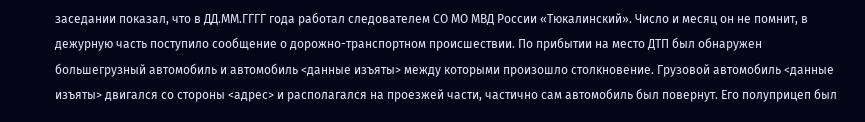заседании показал, что в ДД.ММ.ГГГГ года работал следователем СО МО МВД России «Тюкалинский». Число и месяц он не помнит, в дежурную часть поступило сообщение о дорожно-транспортном происшествии. По прибытии на место ДТП был обнаружен большегрузный автомобиль и автомобиль <данные изъяты> между которыми произошло столкновение. Грузовой автомобиль <данные изъяты> двигался со стороны <адрес> и располагался на проезжей части, частично сам автомобиль был повернут. Его полуприцеп был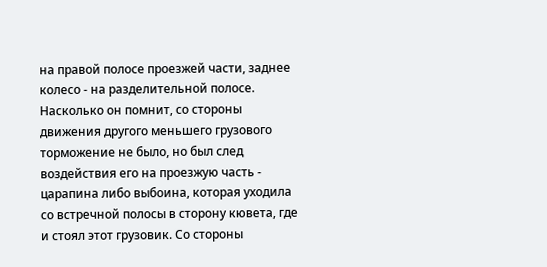на правой полосе проезжей части, заднее колесо - на разделительной полосе. Насколько он помнит, со стороны движения другого меньшего грузового торможение не было, но был след воздействия его на проезжую часть - царапина либо выбоина, которая уходила со встречной полосы в сторону кювета, где и стоял этот грузовик. Со стороны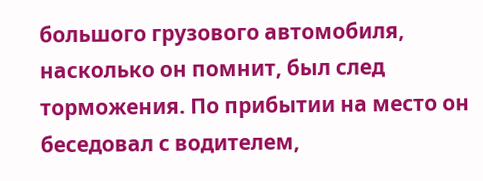большого грузового автомобиля, насколько он помнит, был след торможения. По прибытии на место он беседовал с водителем,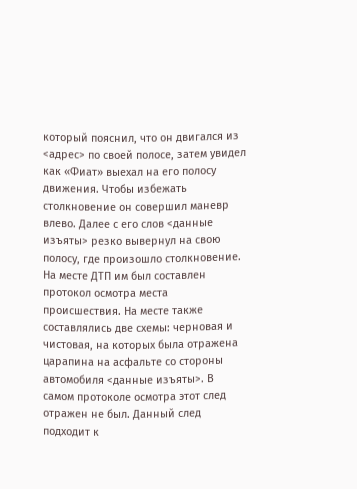который пояснил, что он двигался из <адрес> по своей полосе, затем увидел как «Фиат» выехал на его полосу движения. Чтобы избежать столкновение он совершил маневр влево. Далее с его слов <данные изъяты> резко вывернул на свою полосу, где произошло столкновение. На месте ДТП им был составлен протокол осмотра места происшествия. На месте также составлялись две схемы: черновая и чистовая, на которых была отражена царапина на асфальте со стороны автомобиля <данные изъяты>. В самом протоколе осмотра этот след отражен не был. Данный след подходит к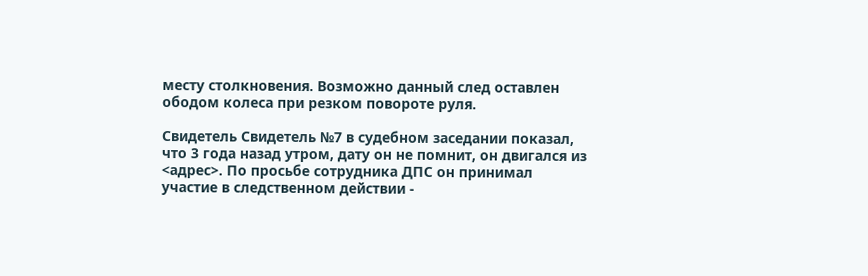месту столкновения. Возможно данный след оставлен ободом колеса при резком повороте руля.

Свидетель Свидетель №7 в судебном заседании показал, что 3 года назад утром, дату он не помнит, он двигался из <адрес>. По просьбе сотрудника ДПС он принимал участие в следственном действии -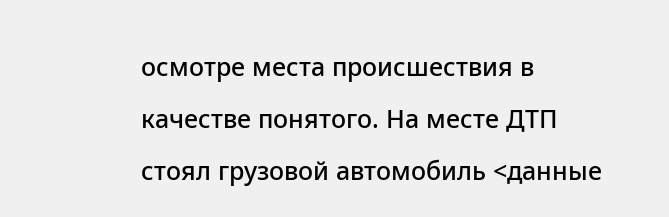осмотре места происшествия в качестве понятого. На месте ДТП стоял грузовой автомобиль <данные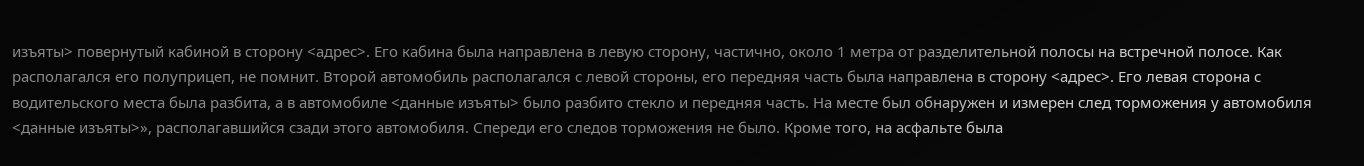изъяты> повернутый кабиной в сторону <адрес>. Его кабина была направлена в левую сторону, частично, около 1 метра от разделительной полосы на встречной полосе. Как располагался его полуприцеп, не помнит. Второй автомобиль располагался с левой стороны, его передняя часть была направлена в сторону <адрес>. Его левая сторона с водительского места была разбита, а в автомобиле <данные изъяты> было разбито стекло и передняя часть. На месте был обнаружен и измерен след торможения у автомобиля <данные изъяты>», располагавшийся сзади этого автомобиля. Спереди его следов торможения не было. Кроме того, на асфальте была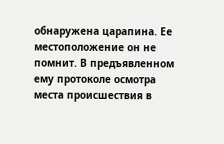обнаружена царапина. Ее местоположение он не помнит. В предъявленном ему протоколе осмотра места происшествия в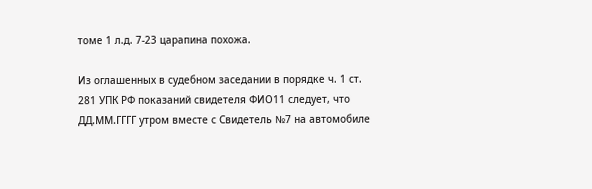томе 1 л.д. 7-23 царапина похожа.

Из оглашенных в судебном заседании в порядке ч. 1 ст. 281 УПК РФ показаний свидетеля ФИО11 следует, что ДД.ММ.ГГГГ утром вместе с Свидетель №7 на автомобиле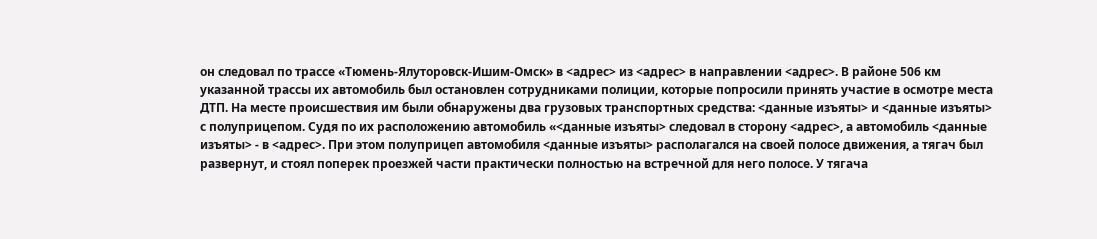он следовал по трассе «Тюмень-Ялуторовск-Ишим-Омск» в <адрес> из <адрес> в направлении <адрес>. В районе 506 км указанной трассы их автомобиль был остановлен сотрудниками полиции, которые попросили принять участие в осмотре места ДТП. На месте происшествия им были обнаружены два грузовых транспортных средства: <данные изъяты> и <данные изъяты> с полуприцепом. Судя по их расположению автомобиль «<данные изъяты> следовал в сторону <адрес>, а автомобиль <данные изъяты> - в <адрес>. При этом полуприцеп автомобиля <данные изъяты> располагался на своей полосе движения, а тягач был развернут, и стоял поперек проезжей части практически полностью на встречной для него полосе. У тягача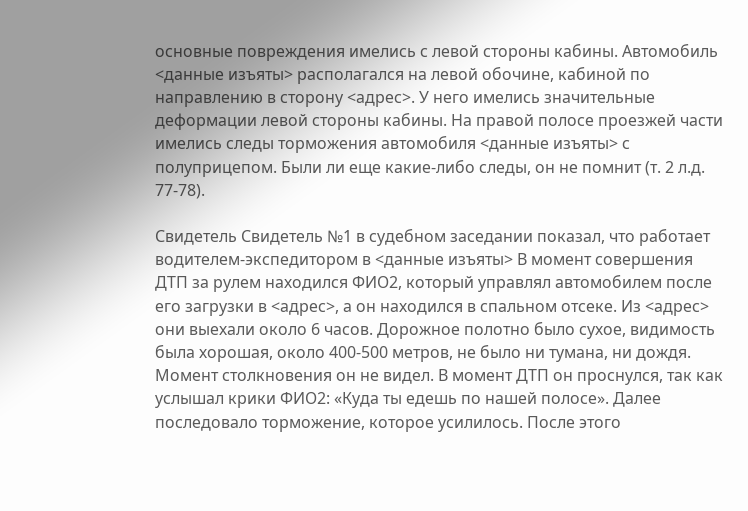основные повреждения имелись с левой стороны кабины. Автомобиль <данные изъяты> располагался на левой обочине, кабиной по направлению в сторону <адрес>. У него имелись значительные деформации левой стороны кабины. На правой полосе проезжей части имелись следы торможения автомобиля <данные изъяты> с полуприцепом. Были ли еще какие-либо следы, он не помнит (т. 2 л.д. 77-78).

Свидетель Свидетель №1 в судебном заседании показал, что работает водителем-экспедитором в <данные изъяты> В момент совершения ДТП за рулем находился ФИО2, который управлял автомобилем после его загрузки в <адрес>, а он находился в спальном отсеке. Из <адрес> они выехали около 6 часов. Дорожное полотно было сухое, видимость была хорошая, около 400-500 метров, не было ни тумана, ни дождя. Момент столкновения он не видел. В момент ДТП он проснулся, так как услышал крики ФИО2: «Куда ты едешь по нашей полосе». Далее последовало торможение, которое усилилось. После этого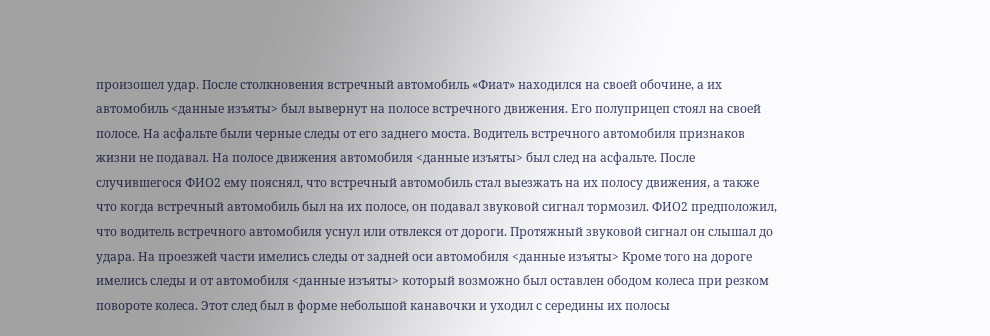произошел удар. После столкновения встречный автомобиль «Фиат» находился на своей обочине, а их автомобиль <данные изъяты> был вывернут на полосе встречного движения. Его полуприцеп стоял на своей полосе. На асфальте были черные следы от его заднего моста. Водитель встречного автомобиля признаков жизни не подавал. На полосе движения автомобиля <данные изъяты> был след на асфальте. После случившегося ФИО2 ему пояснял, что встречный автомобиль стал выезжать на их полосу движения, а также что когда встречный автомобиль был на их полосе, он подавал звуковой сигнал тормозил. ФИО2 предположил, что водитель встречного автомобиля уснул или отвлекся от дороги. Протяжный звуковой сигнал он слышал до удара. На проезжей части имелись следы от задней оси автомобиля <данные изъяты> Кроме того на дороге имелись следы и от автомобиля <данные изъяты> который возможно был оставлен ободом колеса при резком повороте колеса. Этот след был в форме небольшой канавочки и уходил с середины их полосы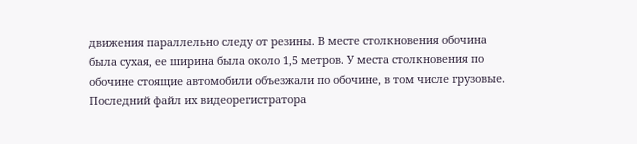движения параллельно следу от резины. В месте столкновения обочина была сухая, ее ширина была около 1,5 метров. У места столкновения по обочине стоящие автомобили объезжали по обочине, в том числе грузовые. Последний файл их видеорегистратора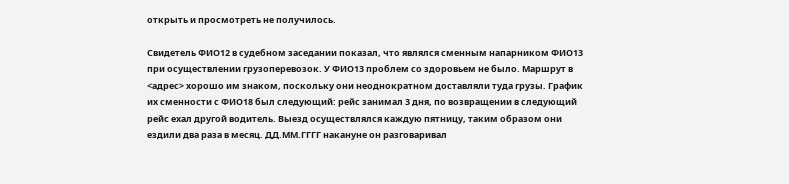открыть и просмотреть не получилось.

Свидетель ФИО12 в судебном заседании показал, что являлся сменным напарником ФИО13 при осуществлении грузоперевозок. У ФИО13 проблем со здоровьем не было. Маршрут в <адрес> хорошо им знаком, поскольку они неоднократном доставляли туда грузы. График их сменности с ФИО18 был следующий: рейс занимал 3 дня, по возвращении в следующий рейс ехал другой водитель. Выезд осуществлялся каждую пятницу, таким образом они ездили два раза в месяц. ДД.ММ.ГГГГ накануне он разговаривал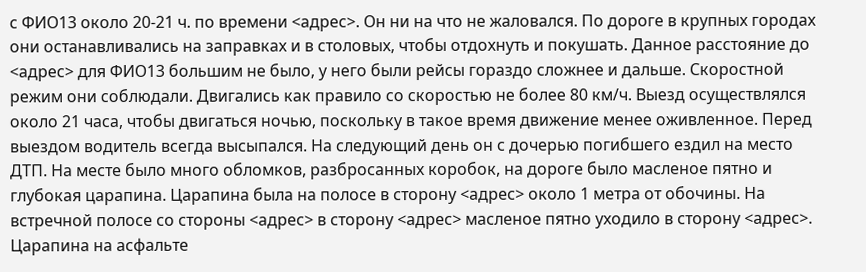с ФИО13 около 20-21 ч. по времени <адрес>. Он ни на что не жаловался. По дороге в крупных городах они останавливались на заправках и в столовых, чтобы отдохнуть и покушать. Данное расстояние до <адрес> для ФИО13 большим не было, у него были рейсы гораздо сложнее и дальше. Скоростной режим они соблюдали. Двигались как правило со скоростью не более 80 км/ч. Выезд осуществлялся около 21 часа, чтобы двигаться ночью, поскольку в такое время движение менее оживленное. Перед выездом водитель всегда высыпался. На следующий день он с дочерью погибшего ездил на место ДТП. На месте было много обломков, разбросанных коробок, на дороге было масленое пятно и глубокая царапина. Царапина была на полосе в сторону <адрес> около 1 метра от обочины. На встречной полосе со стороны <адрес> в сторону <адрес> масленое пятно уходило в сторону <адрес>. Царапина на асфальте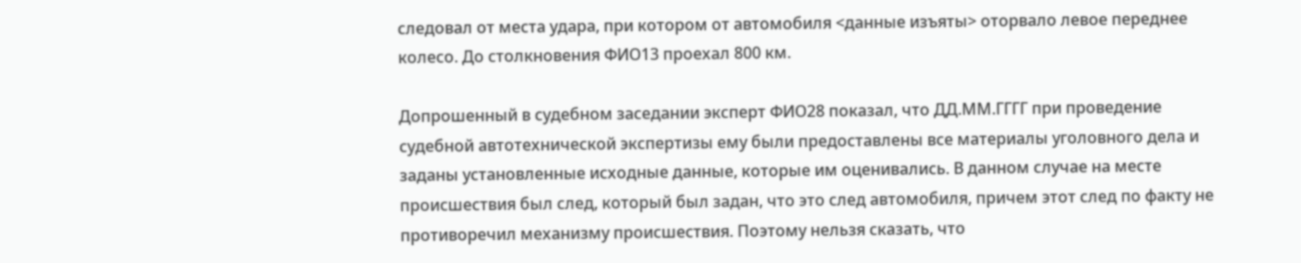следовал от места удара, при котором от автомобиля <данные изъяты> оторвало левое переднее колесо. До столкновения ФИО13 проехал 800 км.

Допрошенный в судебном заседании эксперт ФИО28 показал, что ДД.ММ.ГГГГ при проведение судебной автотехнической экспертизы ему были предоставлены все материалы уголовного дела и заданы установленные исходные данные, которые им оценивались. В данном случае на месте происшествия был след, который был задан, что это след автомобиля, причем этот след по факту не противоречил механизму происшествия. Поэтому нельзя сказать, что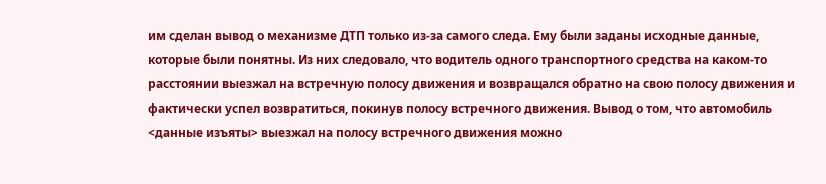им сделан вывод о механизме ДТП только из-за самого следа. Ему были заданы исходные данные, которые были понятны. Из них следовало, что водитель одного транспортного средства на каком-то расстоянии выезжал на встречную полосу движения и возвращался обратно на свою полосу движения и фактически успел возвратиться, покинув полосу встречного движения. Вывод о том, что автомобиль <данные изъяты> выезжал на полосу встречного движения можно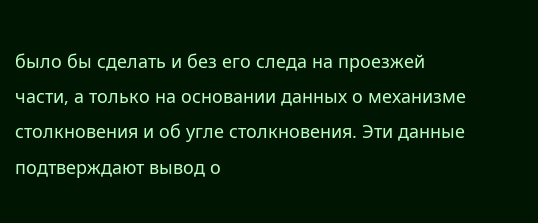было бы сделать и без его следа на проезжей части, а только на основании данных о механизме столкновения и об угле столкновения. Эти данные подтверждают вывод о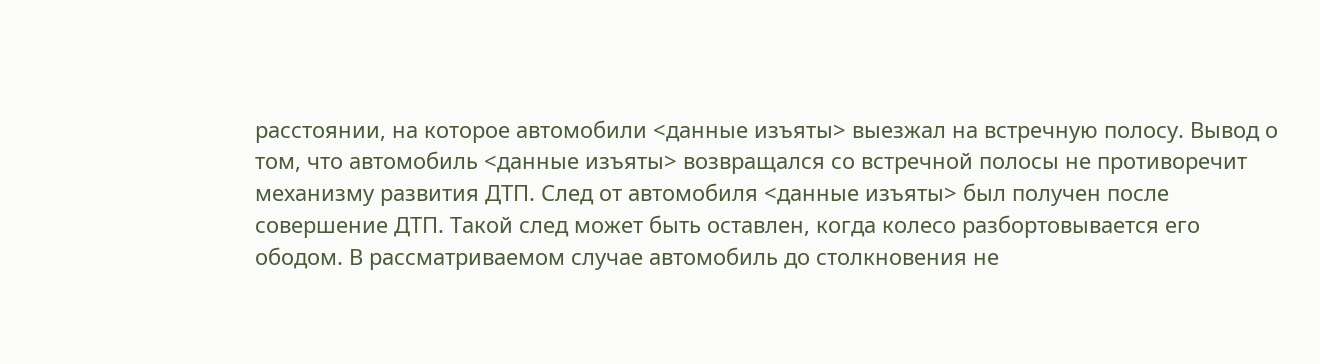расстоянии, на которое автомобили <данные изъяты> выезжал на встречную полосу. Вывод о том, что автомобиль <данные изъяты> возвращался со встречной полосы не противоречит механизму развития ДТП. След от автомобиля <данные изъяты> был получен после совершение ДТП. Такой след может быть оставлен, когда колесо разбортовывается его ободом. В рассматриваемом случае автомобиль до столкновения не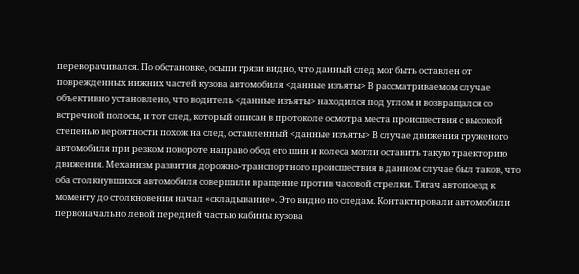переворачивался. По обстановке, осыпи грязи видно, что данный след мог быть оставлен от поврежденных нижних частей кузова автомобиля <данные изъяты> В рассматриваемом случае объективно установлено, что водитель <данные изъяты> находился под углом и возвращался со встречной полосы, и тот след, который описан в протоколе осмотра места происшествия с высокой степенью вероятности похож на след, оставленный <данные изъяты> В случае движения груженого автомобиля при резком повороте направо обод его шин и колеса могли оставить такую траекторию движения. Механизм развития дорожно-транспортного происшествия в данном случае был таков, что оба столкнувшихся автомобиля совершили вращение против часовой стрелки. Тягач автопоезд к моменту до столкновения начал «складывание». Это видно по следам. Контактировали автомобили первоначально левой передней частью кабины кузова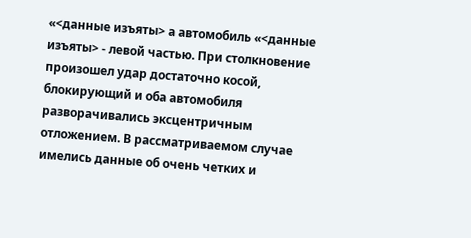«<данные изъяты> а автомобиль «<данные изъяты> - левой частью. При столкновение произошел удар достаточно косой, блокирующий и оба автомобиля разворачивались эксцентричным отложением. В рассматриваемом случае имелись данные об очень четких и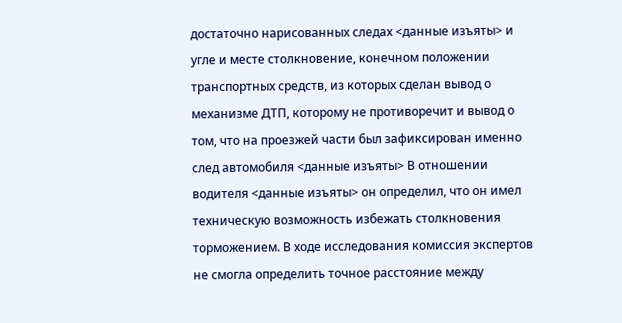достаточно нарисованных следах <данные изъяты> и угле и месте столкновение, конечном положении транспортных средств, из которых сделан вывод о механизме ДТП, которому не противоречит и вывод о том, что на проезжей части был зафиксирован именно след автомобиля <данные изъяты> В отношении водителя <данные изъяты> он определил, что он имел техническую возможность избежать столкновения торможением. В ходе исследования комиссия экспертов не смогла определить точное расстояние между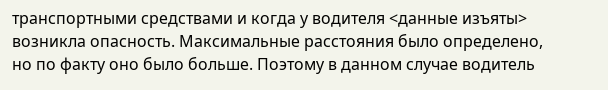транспортными средствами и когда у водителя <данные изъяты> возникла опасность. Максимальные расстояния было определено, но по факту оно было больше. Поэтому в данном случае водитель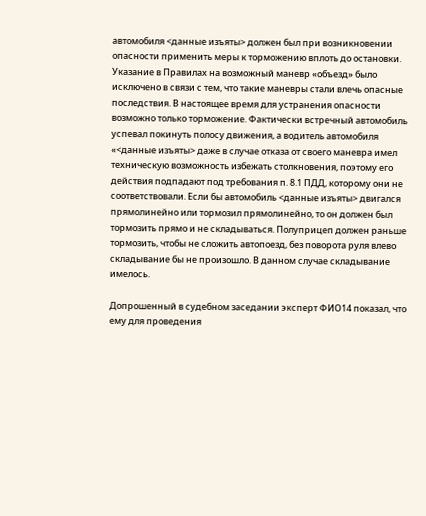автомобиля <данные изъяты> должен был при возникновении опасности применить меры к торможению вплоть до остановки. Указание в Правилах на возможный маневр «объезд» было исключено в связи с тем, что такие маневры стали влечь опасные последствия. В настоящее время для устранения опасности возможно только торможение. Фактически встречный автомобиль успевал покинуть полосу движения, а водитель автомобиля «<данные изъяты> даже в случае отказа от своего маневра имел техническую возможность избежать столкновения, поэтому его действия подпадают под требования п. 8.1 ПДД, которому они не соответствовали. Если бы автомобиль <данные изъяты> двигался прямолинейно или тормозил прямолинейно, то он должен был тормозить прямо и не складываться. Полуприцеп должен раньше тормозить, чтобы не сложить автопоезд, без поворота руля влево складывание бы не произошло. В данном случае складывание имелось.

Допрошенный в судебном заседании эксперт ФИО14 показал, что ему для проведения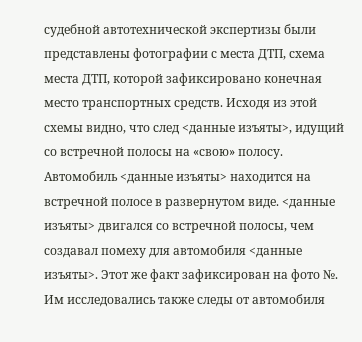судебной автотехнической экспертизы были представлены фотографии с места ДТП, схема места ДТП, которой зафиксировано конечная место транспортных средств. Исходя из этой схемы видно, что след <данные изъяты>, идущий со встречной полосы на «свою» полосу. Автомобиль <данные изъяты> находится на встречной полосе в развернутом виде. <данные изъяты> двигался со встречной полосы, чем создавал помеху для автомобиля <данные изъяты>. Этот же факт зафиксирован на фото №. Им исследовались также следы от автомобиля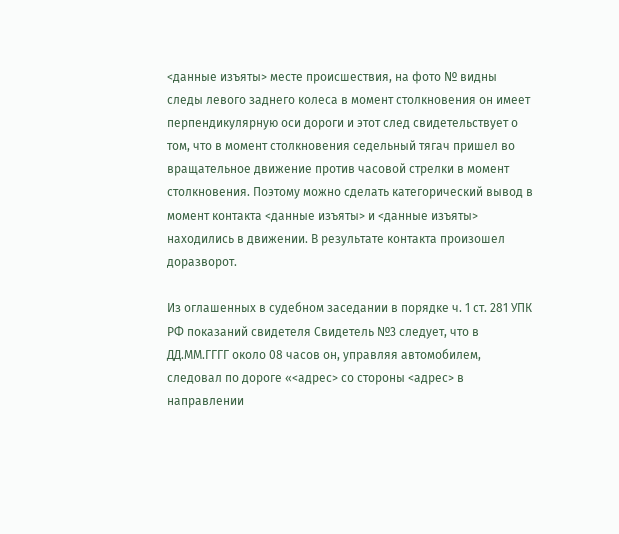<данные изъяты> месте происшествия, на фото № видны следы левого заднего колеса в момент столкновения он имеет перпендикулярную оси дороги и этот след свидетельствует о том, что в момент столкновения седельный тягач пришел во вращательное движение против часовой стрелки в момент столкновения. Поэтому можно сделать категорический вывод в момент контакта <данные изъяты> и <данные изъяты> находились в движении. В результате контакта произошел доразворот.

Из оглашенных в судебном заседании в порядке ч. 1 ст. 281 УПК РФ показаний свидетеля Свидетель №3 следует, что в ДД.ММ.ГГГГ около 08 часов он, управляя автомобилем, следовал по дороге «<адрес> со стороны <адрес> в направлении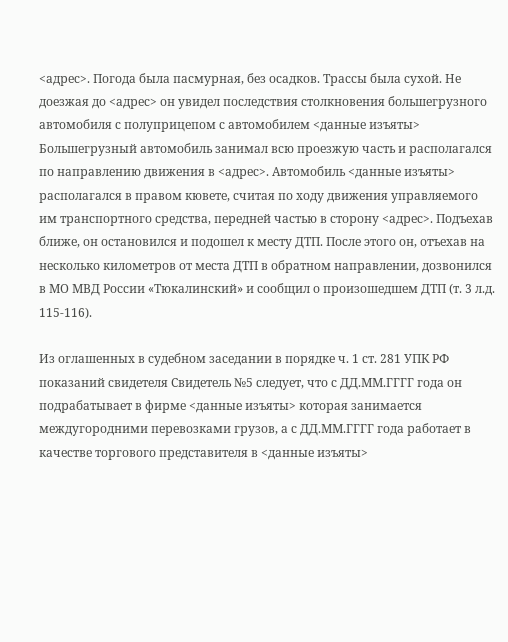<адрес>. Погода была пасмурная, без осадков. Трассы была сухой. Не доезжая до <адрес> он увидел последствия столкновения большегрузного автомобиля с полуприцепом с автомобилем <данные изъяты> Большегрузный автомобиль занимал всю проезжую часть и располагался по направлению движения в <адрес>. Автомобиль <данные изъяты> располагался в правом кювете, считая по ходу движения управляемого им транспортного средства, передней частью в сторону <адрес>. Подъехав ближе, он остановился и подошел к месту ДТП. После этого он, отъехав на несколько километров от места ДТП в обратном направлении, дозвонился в МО МВД России «Тюкалинский» и сообщил о произошедшем ДТП (т. 3 л.д. 115-116).

Из оглашенных в судебном заседании в порядке ч. 1 ст. 281 УПК РФ показаний свидетеля Свидетель №5 следует, что с ДД.ММ.ГГГГ года он подрабатывает в фирме <данные изъяты> которая занимается междугородними перевозками грузов, а с ДД.ММ.ГГГГ года работает в качестве торгового представителя в <данные изъяты>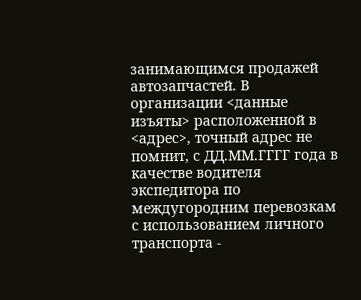занимающимся продажей автозапчастей. В организации <данные изъяты> расположенной в <адрес>, точный адрес не помнит, с ДД.ММ.ГГГГ года в качестве водителя экспедитора по междугородним перевозкам с использованием личного транспорта -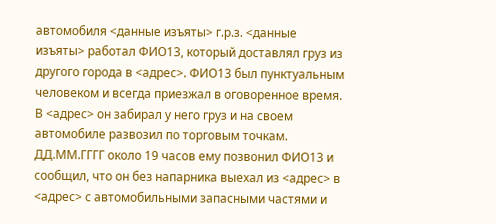автомобиля <данные изъяты> г.р.з. <данные изъяты> работал ФИО13, который доставлял груз из другого города в <адрес>. ФИО13 был пунктуальным человеком и всегда приезжал в оговоренное время. В <адрес> он забирал у него груз и на своем автомобиле развозил по торговым точкам. ДД.ММ.ГГГГ около 19 часов ему позвонил ФИО13 и сообщил, что он без напарника выехал из <адрес> в <адрес> с автомобильными запасными частями и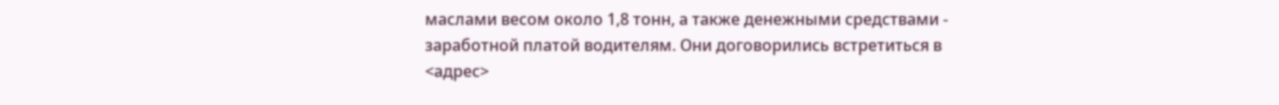маслами весом около 1,8 тонн, а также денежными средствами - заработной платой водителям. Они договорились встретиться в <адрес>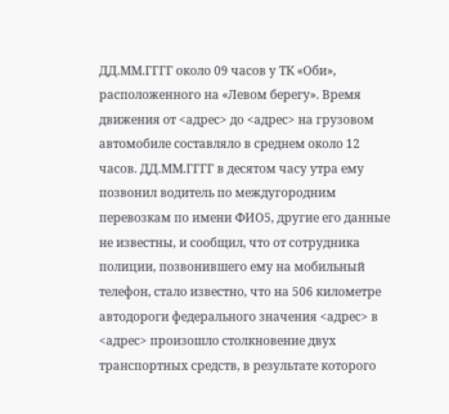ДД.ММ.ГГГГ около 09 часов у ТК «Оби», расположенного на «Левом берегу». Время движения от <адрес> до <адрес> на грузовом автомобиле составляло в среднем около 12 часов. ДД.ММ.ГГГГ в десятом часу утра ему позвонил водитель по междугородним перевозкам по имени ФИО5, другие его данные не известны, и сообщил, что от сотрудника полиции, позвонившего ему на мобильный телефон, стало известно, что на 506 километре автодороги федерального значения <адрес> в <адрес> произошло столкновение двух транспортных средств, в результате которого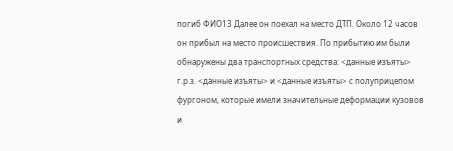погиб ФИО13 Далее он поехал на место ДТП. Около 12 часов он прибыл на место происшествия. По прибытию им были обнаружены два транспортных средства: <данные изъяты> г.р.з. <данные изъяты> и <данные изъяты> с полуприцепом фургоном, которые имели значительные деформации кузовов и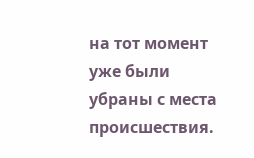на тот момент уже были убраны с места происшествия.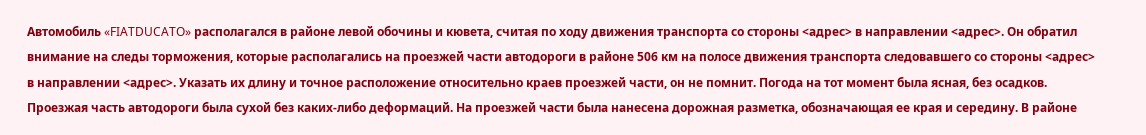Автомобиль «FIATDUCATO» располагался в районе левой обочины и кювета, считая по ходу движения транспорта со стороны <адрес> в направлении <адрес>. Он обратил внимание на следы торможения, которые располагались на проезжей части автодороги в районе 506 км на полосе движения транспорта следовавшего со стороны <адрес> в направлении <адрес>. Указать их длину и точное расположение относительно краев проезжей части, он не помнит. Погода на тот момент была ясная, без осадков. Проезжая часть автодороги была сухой без каких-либо деформаций. На проезжей части была нанесена дорожная разметка, обозначающая ее края и середину. В районе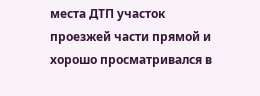места ДТП участок проезжей части прямой и хорошо просматривался в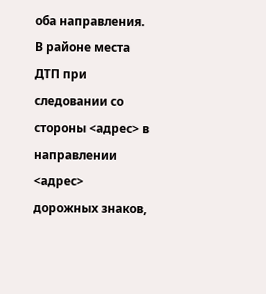оба направления. В районе места ДТП при следовании со стороны <адрес> в направлении <адрес> дорожных знаков,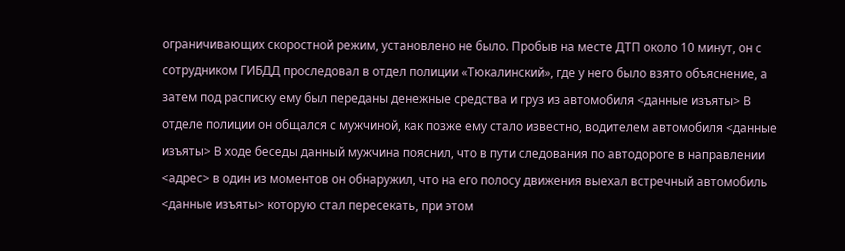ограничивающих скоростной режим, установлено не было. Пробыв на месте ДТП около 10 минут, он с сотрудником ГИБДД проследовал в отдел полиции «Тюкалинский», где у него было взято объяснение, а затем под расписку ему был переданы денежные средства и груз из автомобиля <данные изъяты> В отделе полиции он общался с мужчиной, как позже ему стало известно, водителем автомобиля <данные изъяты> В ходе беседы данный мужчина пояснил, что в пути следования по автодороге в направлении <адрес> в один из моментов он обнаружил, что на его полосу движения выехал встречный автомобиль <данные изъяты> которую стал пересекать, при этом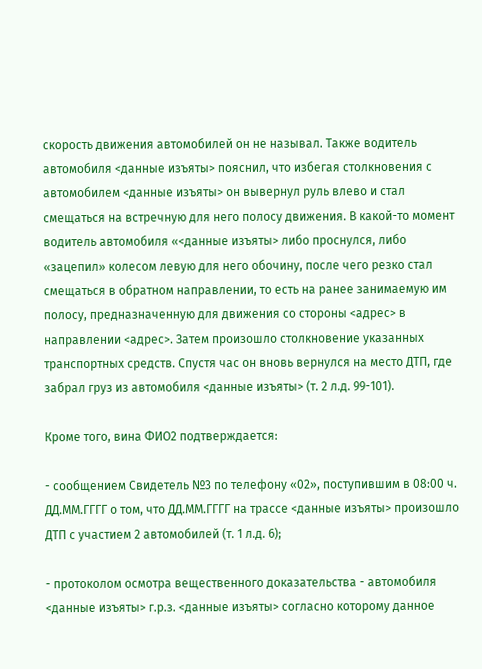скорость движения автомобилей он не называл. Также водитель автомобиля <данные изъяты> пояснил, что избегая столкновения с автомобилем <данные изъяты> он вывернул руль влево и стал смещаться на встречную для него полосу движения. В какой-то момент водитель автомобиля «<данные изъяты> либо проснулся, либо «зацепил» колесом левую для него обочину, после чего резко стал смещаться в обратном направлении, то есть на ранее занимаемую им полосу, предназначенную для движения со стороны <адрес> в направлении <адрес>. Затем произошло столкновение указанных транспортных средств. Спустя час он вновь вернулся на место ДТП, где забрал груз из автомобиля <данные изъяты> (т. 2 л.д. 99-101).

Кроме того, вина ФИО2 подтверждается:

- сообщением Свидетель №3 по телефону «02», поступившим в 08:00 ч. ДД.ММ.ГГГГ о том, что ДД.ММ.ГГГГ на трассе <данные изъяты> произошло ДТП с участием 2 автомобилей (т. 1 л.д. 6);

- протоколом осмотра вещественного доказательства - автомобиля <данные изъяты> г.р.з. <данные изъяты> согласно которому данное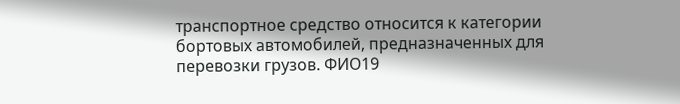транспортное средство относится к категории бортовых автомобилей, предназначенных для перевозки грузов. ФИО19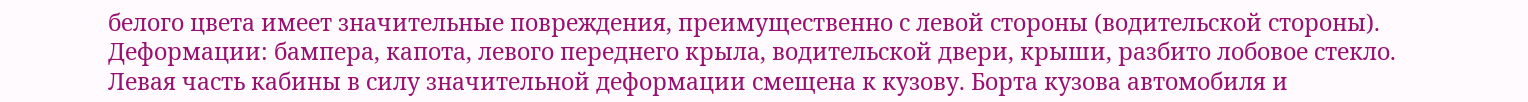белого цвета имеет значительные повреждения, преимущественно с левой стороны (водительской стороны). Деформации: бампера, капота, левого переднего крыла, водительской двери, крыши, разбито лобовое стекло. Левая часть кабины в силу значительной деформации смещена к кузову. Борта кузова автомобиля и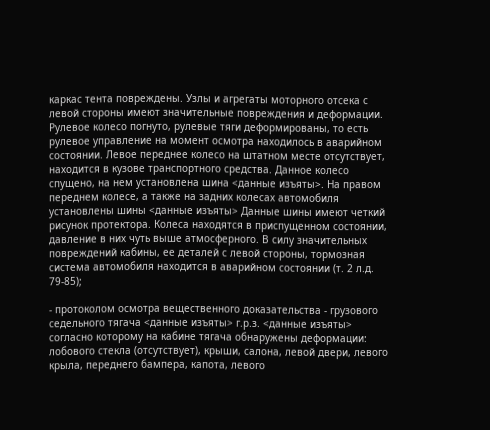каркас тента повреждены. Узлы и агрегаты моторного отсека с левой стороны имеют значительные повреждения и деформации. Рулевое колесо погнуто, рулевые тяги деформированы, то есть рулевое управление на момент осмотра находилось в аварийном состоянии. Левое переднее колесо на штатном месте отсутствует, находится в кузове транспортного средства. Данное колесо спущено, на нем установлена шина <данные изъяты>. На правом переднем колесе, а также на задних колесах автомобиля установлены шины <данные изъяты> Данные шины имеют четкий рисунок протектора. Колеса находятся в приспущенном состоянии, давление в них чуть выше атмосферного. В силу значительных повреждений кабины, ее деталей с левой стороны, тормозная система автомобиля находится в аварийном состоянии (т. 2 л.д. 79-85);

- протоколом осмотра вещественного доказательства - грузового седельного тягача <данные изъяты> г.р.з. <данные изъяты> согласно которому на кабине тягача обнаружены деформации: лобового стекла (отсутствует), крыши, салона, левой двери, левого крыла, переднего бампера, капота, левого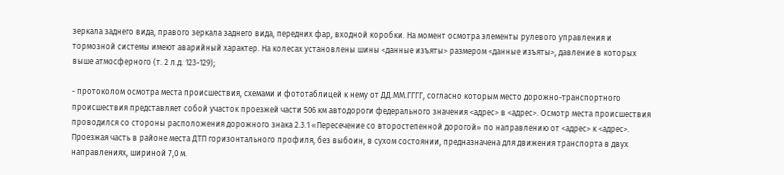зеркала заднего вида, правого зеркала заднего вида, передних фар, входной коробки. На момент осмотра элементы рулевого управления и тормозной системы имеют аварийный характер. На колесах установлены шины <данные изъяты> размером <данные изъяты>, давление в которых выше атмосферного (т. 2 л.д. 123-129);

- протоколом осмотра места происшествия, схемами и фототаблицей к нему от ДД.ММ.ГГГГ, согласно которым место дорожно-транспортного происшествия представляет собой участок проезжей части 506 км автодороги федерального значения <адрес> в <адрес>. Осмотр места происшествия проводился со стороны расположения дорожного знака 2.3.1 «Пересечение со второстепенной дорогой» по направлению от <адрес> к <адрес>. Проезжая часть в районе места ДТП горизонтального профиля, без выбоин, в сухом состоянии, предназначена для движения транспорта в двух направлениях, шириной 7,0 м.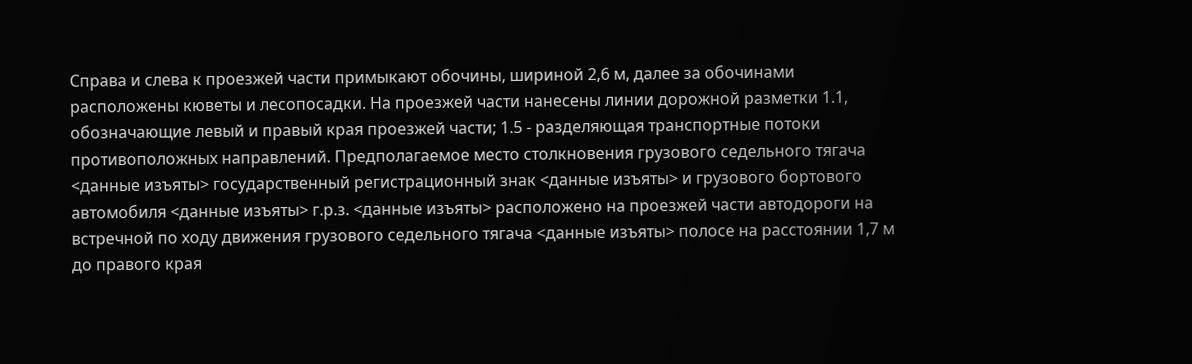Справа и слева к проезжей части примыкают обочины, шириной 2,6 м, далее за обочинами расположены кюветы и лесопосадки. На проезжей части нанесены линии дорожной разметки 1.1, обозначающие левый и правый края проезжей части; 1.5 - разделяющая транспортные потоки противоположных направлений. Предполагаемое место столкновения грузового седельного тягача <данные изъяты> государственный регистрационный знак <данные изъяты> и грузового бортового автомобиля <данные изъяты> г.р.з. <данные изъяты> расположено на проезжей части автодороги на встречной по ходу движения грузового седельного тягача <данные изъяты> полосе на расстоянии 1,7 м до правого края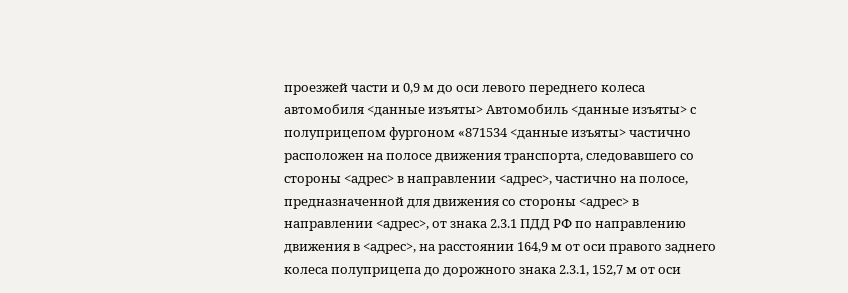проезжей части и 0,9 м до оси левого переднего колеса автомобиля <данные изъяты> Автомобиль <данные изъяты> с полуприцепом фургоном «871534 <данные изъяты> частично расположен на полосе движения транспорта, следовавшего со стороны <адрес> в направлении <адрес>, частично на полосе, предназначенной для движения со стороны <адрес> в направлении <адрес>, от знака 2.3.1 ПДД РФ по направлению движения в <адрес>, на расстоянии 164,9 м от оси правого заднего колеса полуприцепа до дорожного знака 2.3.1, 152,7 м от оси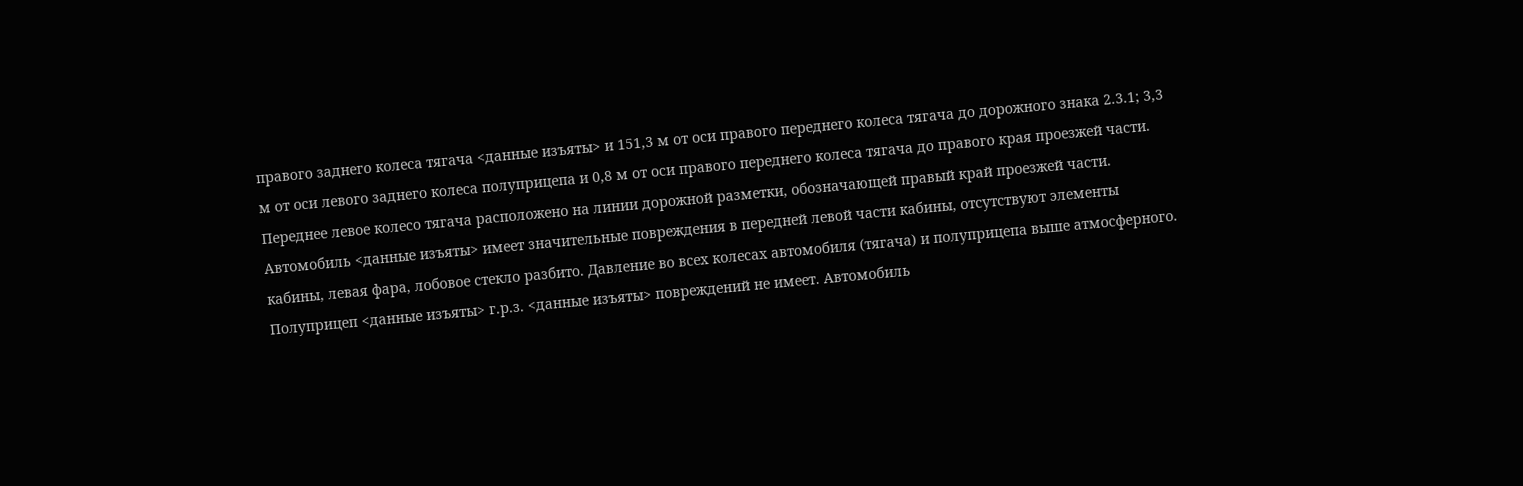правого заднего колеса тягача <данные изъяты> и 151,3 м от оси правого переднего колеса тягача до дорожного знака 2.3.1; 3,3 м от оси левого заднего колеса полуприцепа и 0,8 м от оси правого переднего колеса тягача до правого края проезжей части. Переднее левое колесо тягача расположено на линии дорожной разметки, обозначающей правый край проезжей части. Автомобиль <данные изъяты> имеет значительные повреждения в передней левой части кабины, отсутствуют элементы кабины, левая фара, лобовое стекло разбито. Давление во всех колесах автомобиля (тягача) и полуприцепа выше атмосферного. Полуприцеп <данные изъяты> г.р.з. <данные изъяты> повреждений не имеет. Автомобиль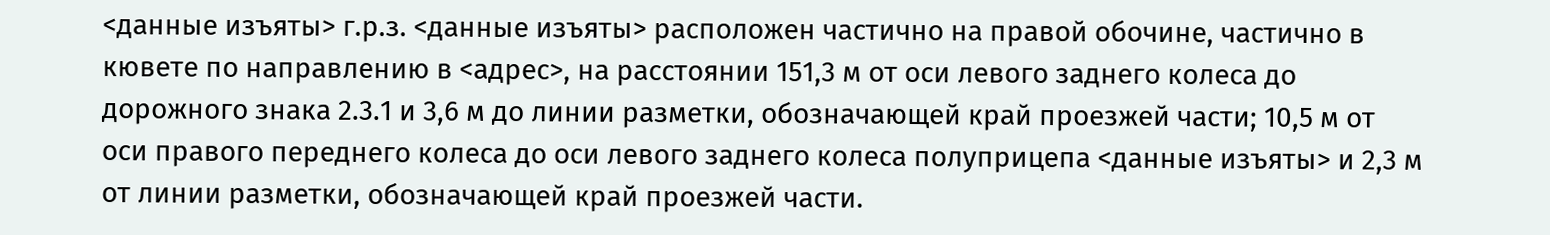<данные изъяты> г.р.з. <данные изъяты> расположен частично на правой обочине, частично в кювете по направлению в <адрес>, на расстоянии 151,3 м от оси левого заднего колеса до дорожного знака 2.3.1 и 3,6 м до линии разметки, обозначающей край проезжей части; 10,5 м от оси правого переднего колеса до оси левого заднего колеса полуприцепа <данные изъяты> и 2,3 м от линии разметки, обозначающей край проезжей части.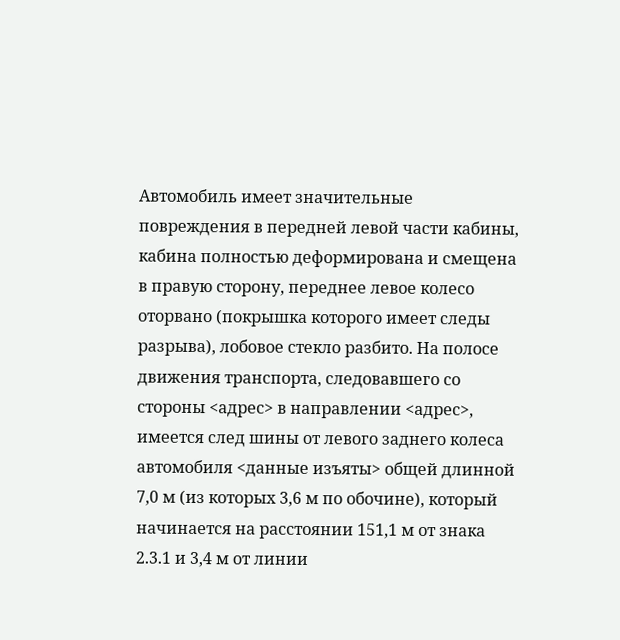Автомобиль имеет значительные повреждения в передней левой части кабины, кабина полностью деформирована и смещена в правую сторону, переднее левое колесо оторвано (покрышка которого имеет следы разрыва), лобовое стекло разбито. На полосе движения транспорта, следовавшего со стороны <адрес> в направлении <адрес>, имеется след шины от левого заднего колеса автомобиля <данные изъяты> общей длинной 7,0 м (из которых 3,6 м по обочине), который начинается на расстоянии 151,1 м от знака 2.3.1 и 3,4 м от линии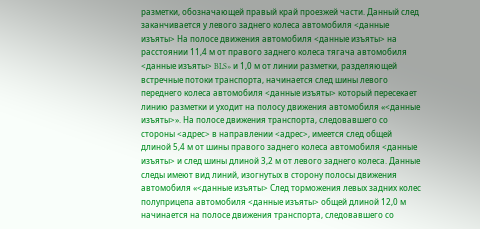разметки, обозначающей правый край проезжей части. Данный след заканчивается у левого заднего колеса автомобиля <данные изъяты> На полосе движения автомобиля <данные изъяты> на расстоянии 11,4 м от правого заднего колеса тягача автомобиля <данные изъяты> BLS» и 1,0 м от линии разметки, разделяющей встречные потоки транспорта, начинается след шины левого переднего колеса автомобиля <данные изъяты> который пересекает линию разметки и уходит на полосу движения автомобиля «<данные изъяты>». На полосе движения транспорта, следовавшего со стороны <адрес> в направлении <адрес>, имеется след общей длиной 5,4 м от шины правого заднего колеса автомобиля <данные изъяты> и след шины длиной 3,2 м от левого заднего колеса. Данные следы имеют вид линий, изогнутых в сторону полосы движения автомобиля «<данные изъяты> След торможения левых задних колес полуприцепа автомобиля <данные изъяты> общей длиной 12,0 м начинается на полосе движения транспорта, следовавшего со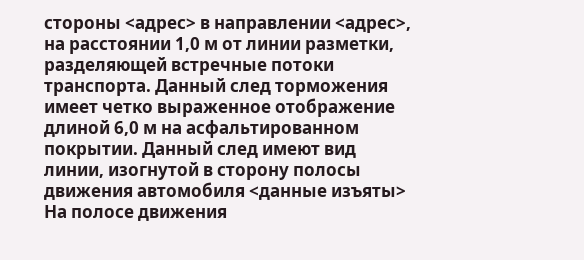стороны <адрес> в направлении <адрес>, на расстоянии 1,0 м от линии разметки, разделяющей встречные потоки транспорта. Данный след торможения имеет четко выраженное отображение длиной 6,0 м на асфальтированном покрытии. Данный след имеют вид линии, изогнутой в сторону полосы движения автомобиля <данные изъяты> На полосе движения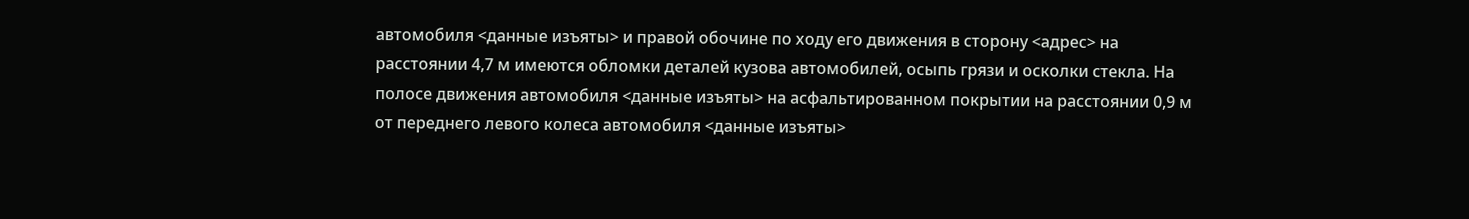автомобиля <данные изъяты> и правой обочине по ходу его движения в сторону <адрес> на расстоянии 4,7 м имеются обломки деталей кузова автомобилей, осыпь грязи и осколки стекла. На полосе движения автомобиля <данные изъяты> на асфальтированном покрытии на расстоянии 0,9 м от переднего левого колеса автомобиля <данные изъяты>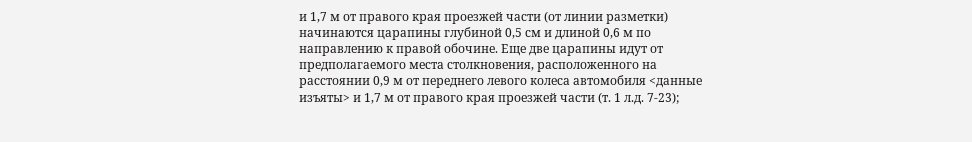и 1,7 м от правого края проезжей части (от линии разметки) начинаются царапины глубиной 0,5 см и длиной 0,6 м по направлению к правой обочине. Еще две царапины идут от предполагаемого места столкновения, расположенного на расстоянии 0,9 м от переднего левого колеса автомобиля <данные изъяты> и 1,7 м от правого края проезжей части (т. 1 л.д. 7-23);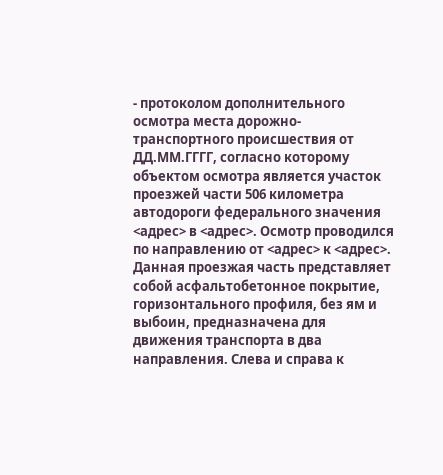- протоколом дополнительного осмотра места дорожно-транспортного происшествия от ДД.ММ.ГГГГ, согласно которому объектом осмотра является участок проезжей части 506 километра автодороги федерального значения <адрес> в <адрес>. Осмотр проводился по направлению от <адрес> к <адрес>. Данная проезжая часть представляет собой асфальтобетонное покрытие, горизонтального профиля, без ям и выбоин, предназначена для движения транспорта в два направления. Слева и справа к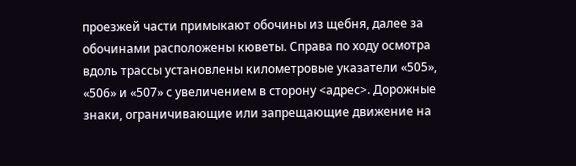проезжей части примыкают обочины из щебня, далее за обочинами расположены кюветы. Справа по ходу осмотра вдоль трассы установлены километровые указатели «505», «506» и «507» с увеличением в сторону <адрес>. Дорожные знаки, ограничивающие или запрещающие движение на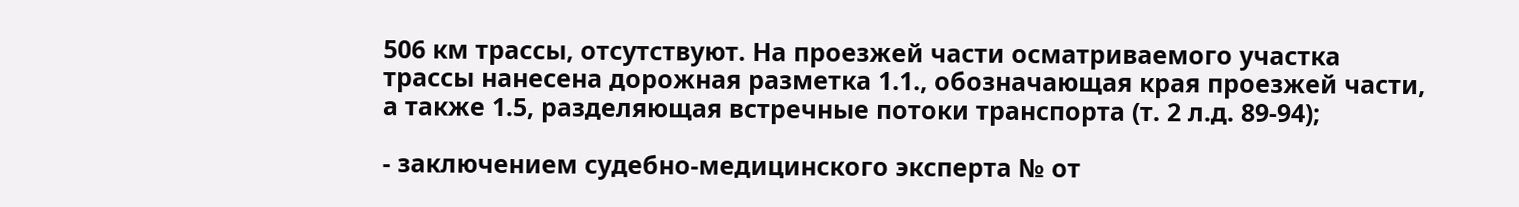506 км трассы, отсутствуют. На проезжей части осматриваемого участка трассы нанесена дорожная разметка 1.1., обозначающая края проезжей части, а также 1.5, разделяющая встречные потоки транспорта (т. 2 л.д. 89-94);

- заключением судебно-медицинского эксперта № от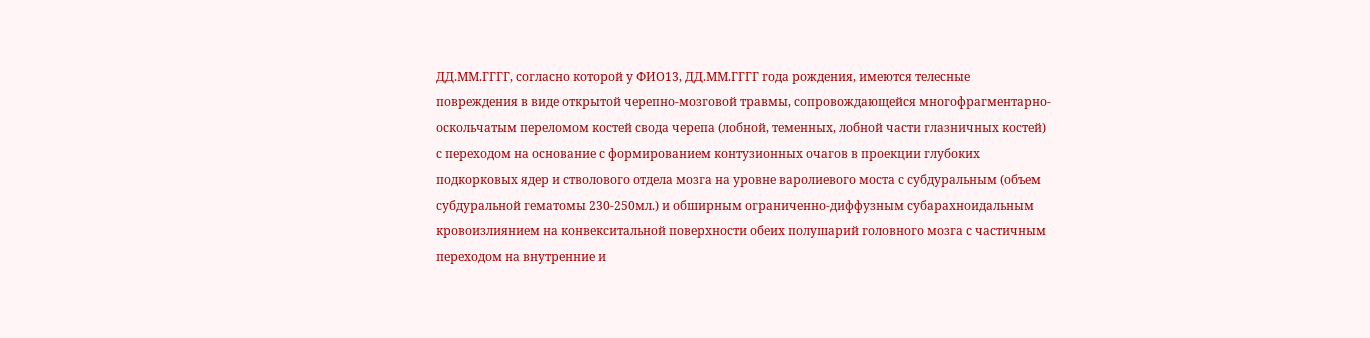ДД.ММ.ГГГГ, согласно которой у ФИО13, ДД.ММ.ГГГГ года рождения, имеются телесные повреждения в виде открытой черепно-мозговой травмы, сопровождающейся многофрагментарно-оскольчатым переломом костей свода черепа (лобной, теменных, лобной части глазничных костей) с переходом на основание с формированием контузионных очагов в проекции глубоких подкорковых ядер и стволового отдела мозга на уровне варолиевого моста с субдуральным (объем субдуральной гематомы 230-250мл.) и обширным ограниченно-диффузным субарахноидальным кровоизлиянием на конвекситальной поверхности обеих полушарий головного мозга с частичным переходом на внутренние и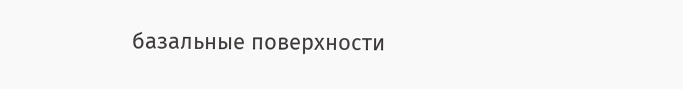базальные поверхности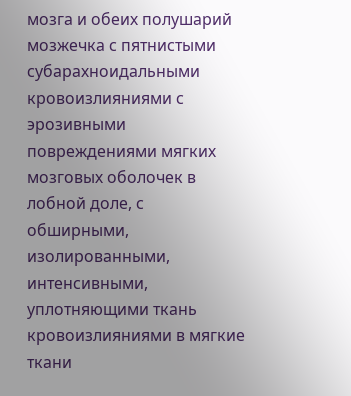мозга и обеих полушарий мозжечка с пятнистыми субарахноидальными кровоизлияниями с эрозивными повреждениями мягких мозговых оболочек в лобной доле, с обширными, изолированными, интенсивными, уплотняющими ткань кровоизлияниями в мягкие ткани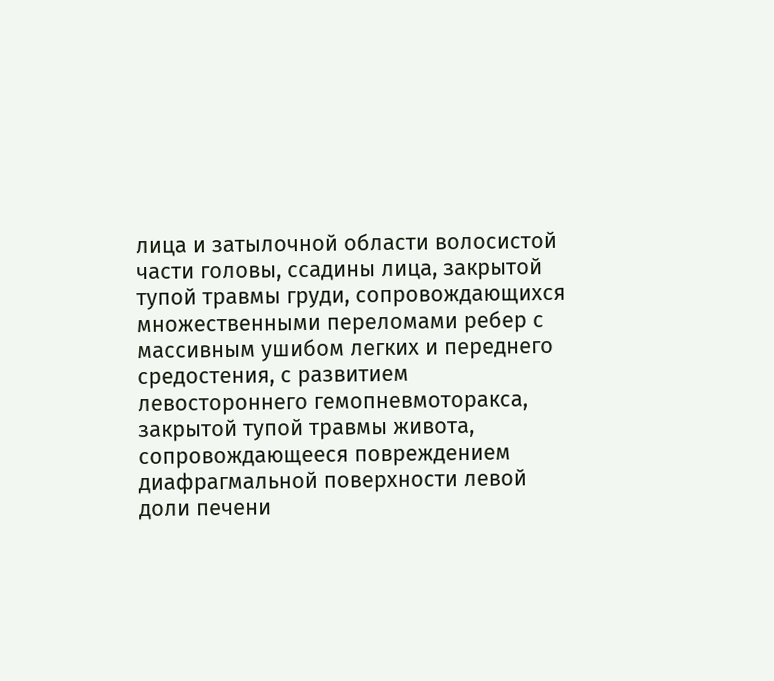лица и затылочной области волосистой части головы, ссадины лица, закрытой тупой травмы груди, сопровождающихся множественными переломами ребер с массивным ушибом легких и переднего средостения, с развитием левостороннего гемопневмоторакса, закрытой тупой травмы живота, сопровождающееся повреждением диафрагмальной поверхности левой доли печени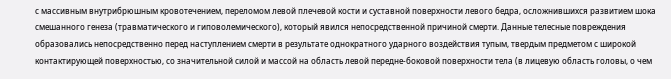с массивным внутрибрюшным кровотечением, переломом левой плечевой кости и суставной поверхности левого бедра, осложнившихся развитием шока смешанного генеза (травматического и гиповолемического), который явился непосредственной причиной смерти. Данные телесные повреждения образовались непосредственно перед наступлением смерти в результате однократного ударного воздействия тупым, твердым предметом с широкой контактирующей поверхностью, со значительной силой и массой на область левой передне-боковой поверхности тела (в лицевую область головы, о чем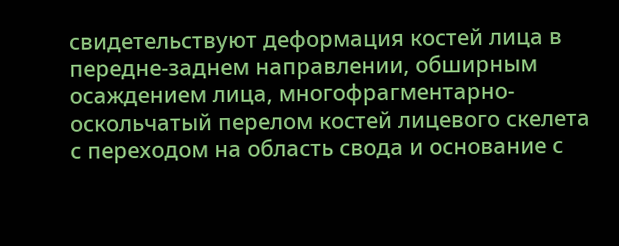свидетельствуют деформация костей лица в передне-заднем направлении, обширным осаждением лица, многофрагментарно-оскольчатый перелом костей лицевого скелета с переходом на область свода и основание с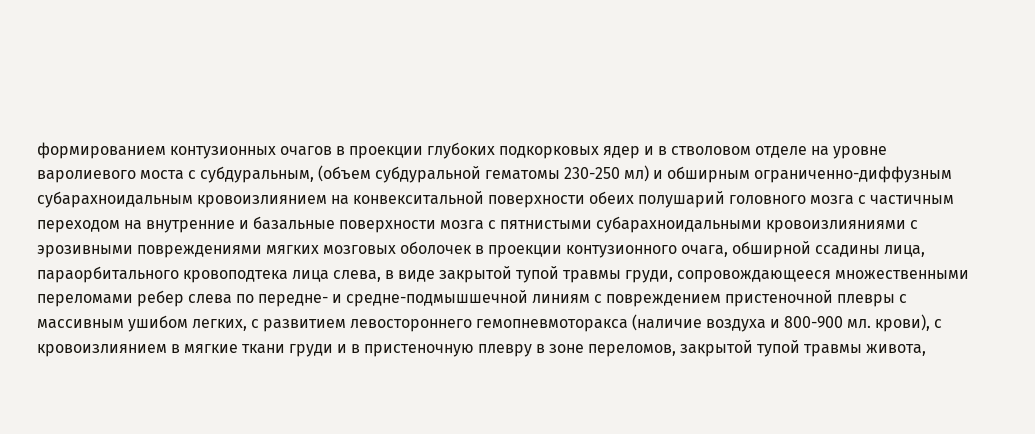формированием контузионных очагов в проекции глубоких подкорковых ядер и в стволовом отделе на уровне варолиевого моста с субдуральным, (объем субдуральной гематомы 230-250 мл) и обширным ограниченно-диффузным субарахноидальным кровоизлиянием на конвекситальной поверхности обеих полушарий головного мозга с частичным переходом на внутренние и базальные поверхности мозга с пятнистыми субарахноидальными кровоизлияниями с эрозивными повреждениями мягких мозговых оболочек в проекции контузионного очага, обширной ссадины лица, параорбитального кровоподтека лица слева, в виде закрытой тупой травмы груди, сопровождающееся множественными переломами ребер слева по передне- и средне-подмышшечной линиям с повреждением пристеночной плевры с массивным ушибом легких, с развитием левостороннего гемопневмоторакса (наличие воздуха и 800-900 мл. крови), с кровоизлиянием в мягкие ткани груди и в пристеночную плевру в зоне переломов, закрытой тупой травмы живота,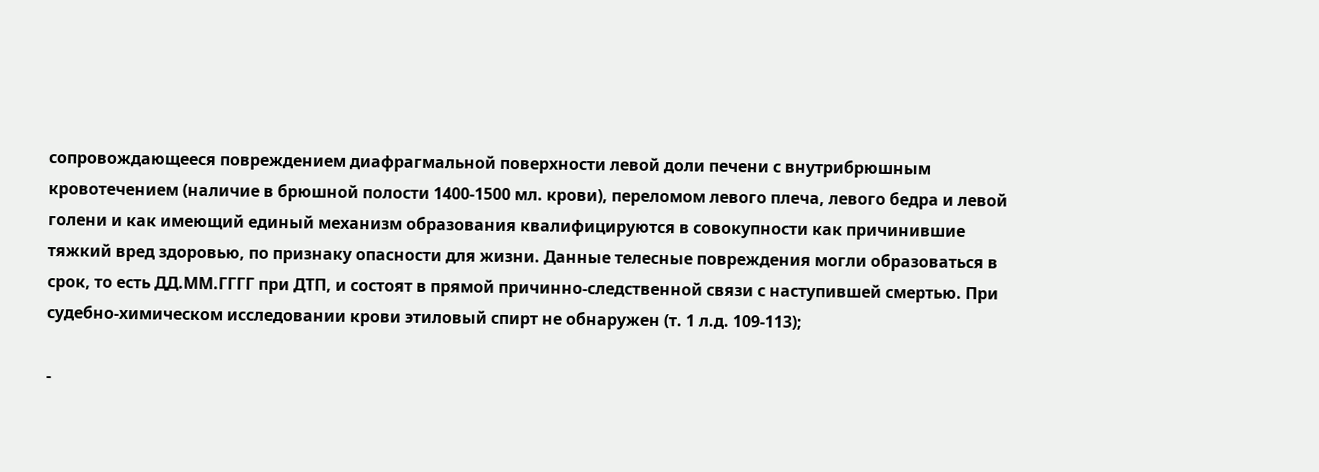сопровождающееся повреждением диафрагмальной поверхности левой доли печени с внутрибрюшным кровотечением (наличие в брюшной полости 1400-1500 мл. крови), переломом левого плеча, левого бедра и левой голени и как имеющий единый механизм образования квалифицируются в совокупности как причинившие тяжкий вред здоровью, по признаку опасности для жизни. Данные телесные повреждения могли образоваться в срок, то есть ДД.ММ.ГГГГ при ДТП, и состоят в прямой причинно-следственной связи с наступившей смертью. При судебно-химическом исследовании крови этиловый спирт не обнаружен (т. 1 л.д. 109-113);

-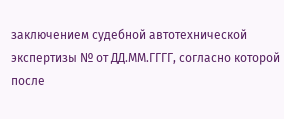заключением судебной автотехнической экспертизы № от ДД.ММ.ГГГГ, согласно которой после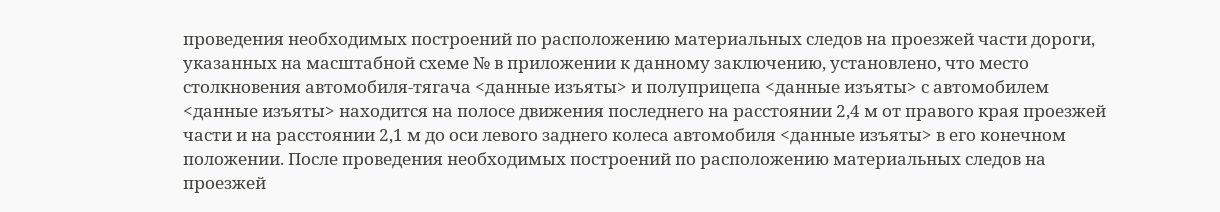проведения необходимых построений по расположению материальных следов на проезжей части дороги, указанных на масштабной схеме № в приложении к данному заключению, установлено, что место столкновения автомобиля-тягача <данные изъяты> и полуприцепа <данные изъяты> с автомобилем <данные изъяты> находится на полосе движения последнего на расстоянии 2,4 м от правого края проезжей части и на расстоянии 2,1 м до оси левого заднего колеса автомобиля <данные изъяты> в его конечном положении. После проведения необходимых построений по расположению материальных следов на проезжей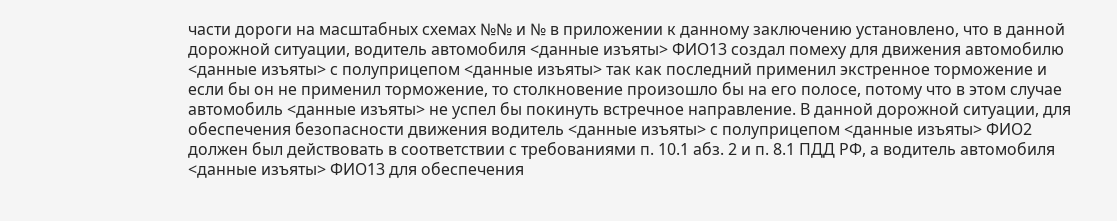части дороги на масштабных схемах №№ и № в приложении к данному заключению установлено, что в данной дорожной ситуации, водитель автомобиля <данные изъяты> ФИО13 создал помеху для движения автомобилю <данные изъяты> с полуприцепом <данные изъяты> так как последний применил экстренное торможение и если бы он не применил торможение, то столкновение произошло бы на его полосе, потому что в этом случае автомобиль <данные изъяты> не успел бы покинуть встречное направление. В данной дорожной ситуации, для обеспечения безопасности движения водитель <данные изъяты> с полуприцепом <данные изъяты> ФИО2 должен был действовать в соответствии с требованиями п. 10.1 абз. 2 и п. 8.1 ПДД РФ, а водитель автомобиля <данные изъяты> ФИО13 для обеспечения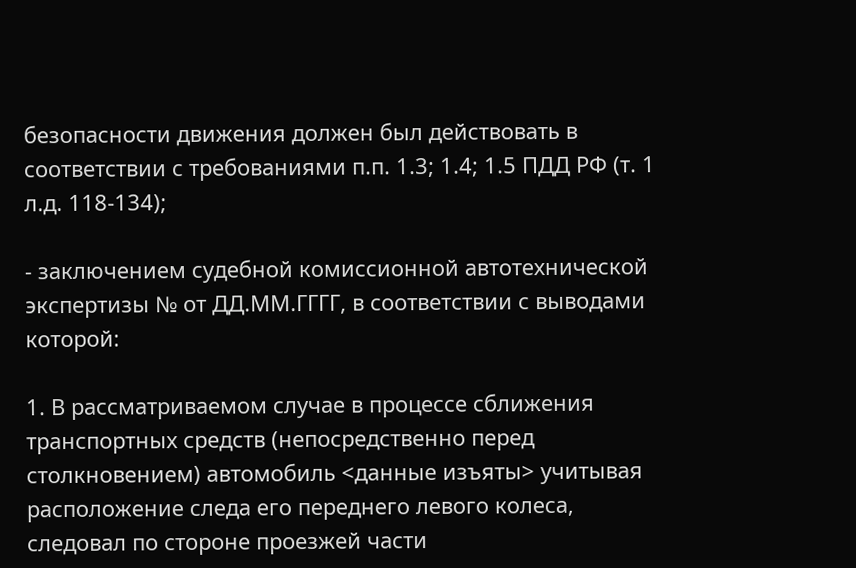безопасности движения должен был действовать в соответствии с требованиями п.п. 1.3; 1.4; 1.5 ПДД РФ (т. 1 л.д. 118-134);

- заключением судебной комиссионной автотехнической экспертизы № от ДД.ММ.ГГГГ, в соответствии с выводами которой:

1. В рассматриваемом случае в процессе сближения транспортных средств (непосредственно перед столкновением) автомобиль <данные изъяты> учитывая расположение следа его переднего левого колеса, следовал по стороне проезжей части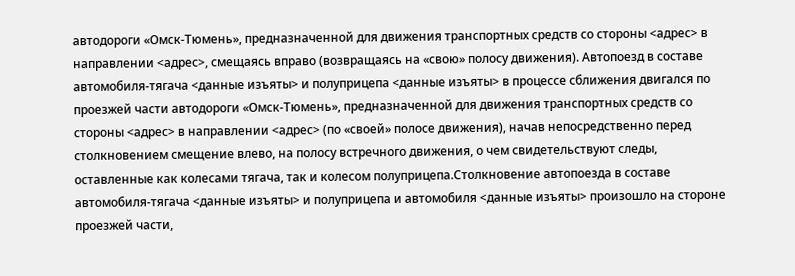автодороги «Омск-Тюмень», предназначенной для движения транспортных средств со стороны <адрес> в направлении <адрес>, смещаясь вправо (возвращаясь на «свою» полосу движения). Автопоезд в составе автомобиля-тягача <данные изъяты> и полуприцепа <данные изъяты> в процессе сближения двигался по проезжей части автодороги «Омск-Тюмень», предназначенной для движения транспортных средств со стороны <адрес> в направлении <адрес> (по «своей» полосе движения), начав непосредственно перед столкновением смещение влево, на полосу встречного движения, о чем свидетельствуют следы, оставленные как колесами тягача, так и колесом полуприцепа.Столкновение автопоезда в составе автомобиля-тягача <данные изъяты> и полуприцепа и автомобиля <данные изъяты> произошло на стороне проезжей части,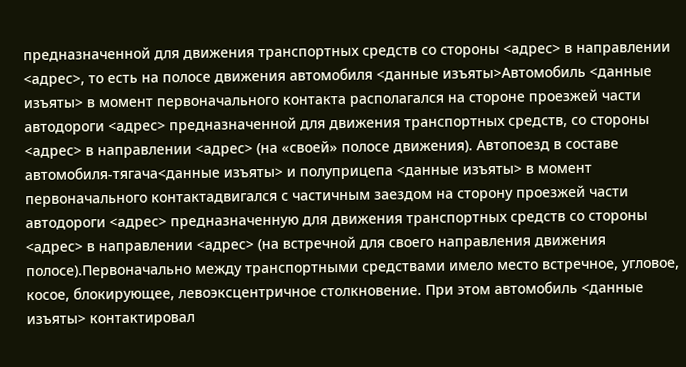предназначенной для движения транспортных средств со стороны <адрес> в направлении <адрес>, то есть на полосе движения автомобиля <данные изъяты>Автомобиль <данные изъяты> в момент первоначального контакта располагался на стороне проезжей части автодороги <адрес> предназначенной для движения транспортных средств, со стороны <адрес> в направлении <адрес> (на «своей» полосе движения). Автопоезд в составе автомобиля-тягача<данные изъяты> и полуприцепа <данные изъяты> в момент первоначального контактадвигался с частичным заездом на сторону проезжей части автодороги <адрес> предназначенную для движения транспортных средств со стороны <адрес> в направлении <адрес> (на встречной для своего направления движения полосе).Первоначально между транспортными средствами имело место встречное, угловое, косое, блокирующее, левоэксцентричное столкновение. При этом автомобиль <данные изъяты> контактировал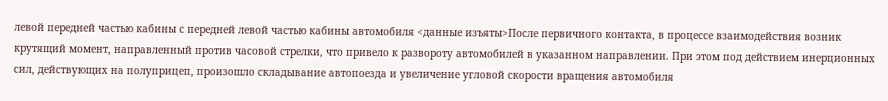левой передней частью кабины с передней левой частью кабины автомобиля <данные изъяты>После первичного контакта, в процессе взаимодействия возник крутящий момент, направленный против часовой стрелки, что привело к развороту автомобилей в указанном направлении. При этом под действием инерционных сил, действующих на полуприцеп, произошло складывание автопоезда и увеличение угловой скорости вращения автомобиля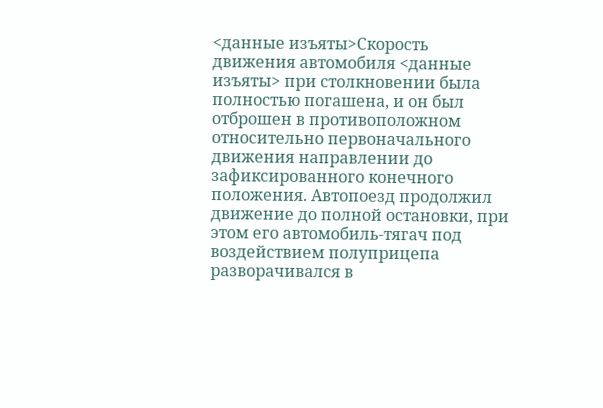<данные изъяты>Скорость движения автомобиля <данные изъяты> при столкновении была полностью погашена, и он был отброшен в противоположном относительно первоначального движения направлении до зафиксированного конечного положения. Автопоезд продолжил движение до полной остановки, при этом его автомобиль-тягач под воздействием полуприцепа разворачивался в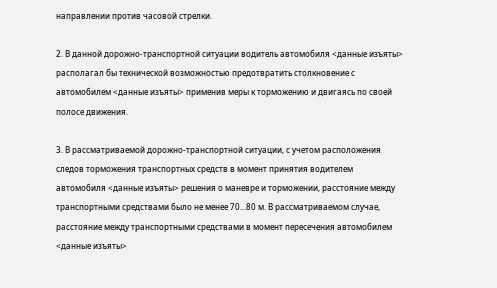направлении против часовой стрелки.

2. В данной дорожно-транспортной ситуации водитель автомобиля <данные изъяты> располагал бы технической возможностью предотвратить столкновение с автомобилем <данные изъяты> применив меры к торможению и двигаясь по своей полосе движения.

3. В рассматриваемой дорожно-транспортной ситуации, с учетом расположения следов торможения транспортных средств в момент принятия водителем автомобиля <данные изъяты> решения о маневре и торможении, расстояние между транспортными средствами было не менее 70...80 м. В рассматриваемом случае, расстояние между транспортными средствами в момент пересечения автомобилем <данные изъяты>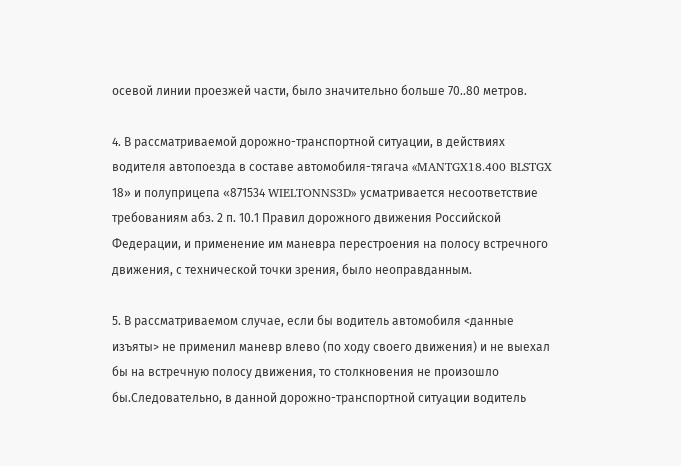осевой линии проезжей части, было значительно больше 70..80 метров.

4. В рассматриваемой дорожно-транспортной ситуации, в действиях водителя автопоезда в составе автомобиля-тягача «MANTGX18.400 BLSTGX 18» и полуприцепа «871534 WIELTONNS3D» усматривается несоответствие требованиям абз. 2 п. 10.1 Правил дорожного движения Российской Федерации, и применение им маневра перестроения на полосу встречного движения, с технической точки зрения, было неоправданным.

5. В рассматриваемом случае, если бы водитель автомобиля <данные изъяты> не применил маневр влево (по ходу своего движения) и не выехал бы на встречную полосу движения, то столкновения не произошло бы.Следовательно, в данной дорожно-транспортной ситуации водитель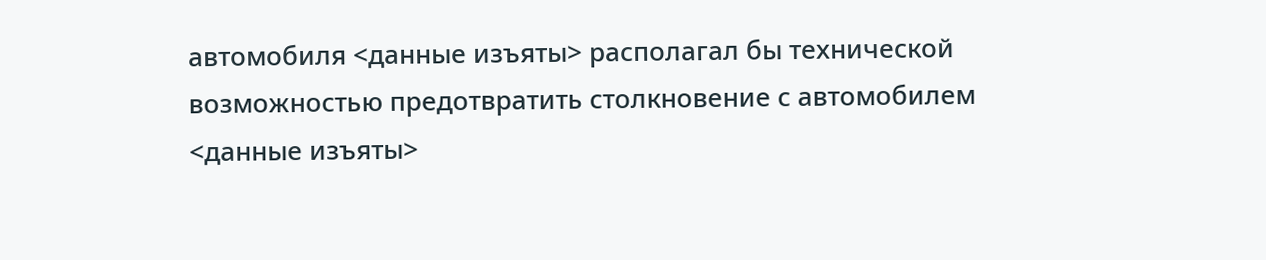автомобиля <данные изъяты> располагал бы технической возможностью предотвратить столкновение с автомобилем <данные изъяты>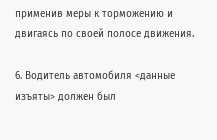применив меры к торможению и двигаясь по своей полосе движения.

6. Водитель автомобиля <данные изъяты> должен был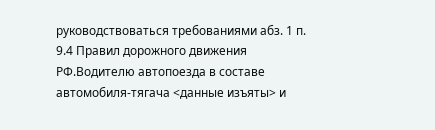руководствоваться требованиями абз. 1 п. 9.4 Правил дорожного движения РФ.Водителю автопоезда в составе автомобиля-тягача <данные изъяты> и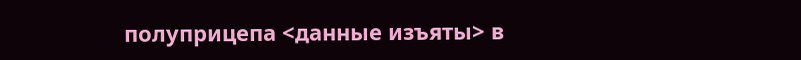полуприцепа <данные изъяты> в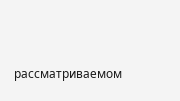рассматриваемом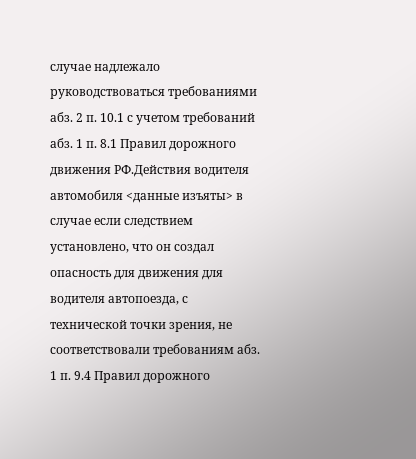случае надлежало руководствоваться требованиями абз. 2 п. 10.1 с учетом требований абз. 1 п. 8.1 Правил дорожного движения РФ.Действия водителя автомобиля <данные изъяты> в случае если следствием установлено, что он создал опасность для движения для водителя автопоезда, с технической точки зрения, не соответствовали требованиям абз. 1 п. 9.4 Правил дорожного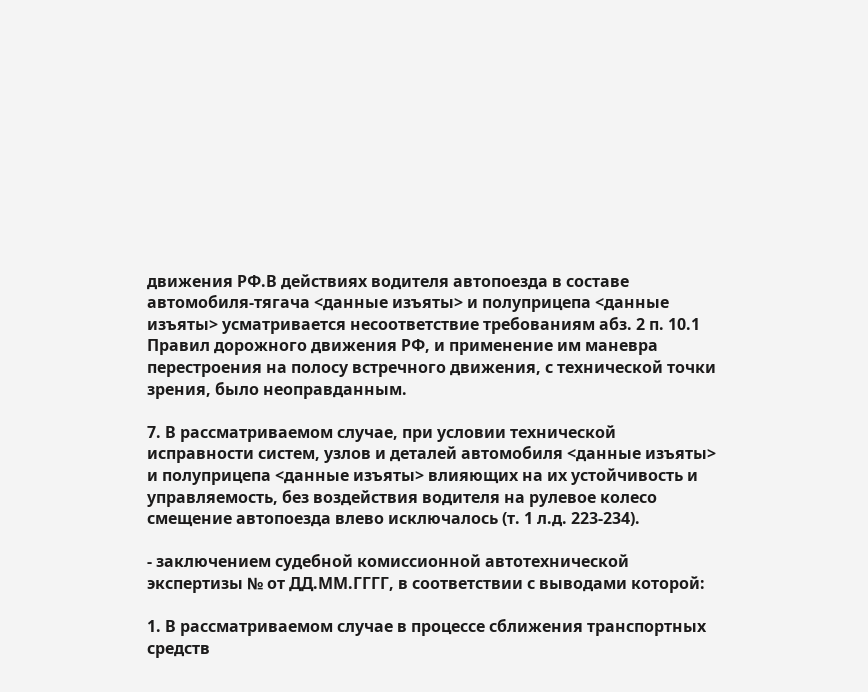движения РФ.В действиях водителя автопоезда в составе автомобиля-тягача <данные изъяты> и полуприцепа <данные изъяты> усматривается несоответствие требованиям абз. 2 п. 10.1 Правил дорожного движения РФ, и применение им маневра перестроения на полосу встречного движения, с технической точки зрения, было неоправданным.

7. В рассматриваемом случае, при условии технической исправности систем, узлов и деталей автомобиля <данные изъяты> и полуприцепа <данные изъяты> влияющих на их устойчивость и управляемость, без воздействия водителя на рулевое колесо смещение автопоезда влево исключалось (т. 1 л.д. 223-234).

- заключением судебной комиссионной автотехнической экспертизы № от ДД.ММ.ГГГГ, в соответствии с выводами которой:

1. В рассматриваемом случае в процессе сближения транспортных средств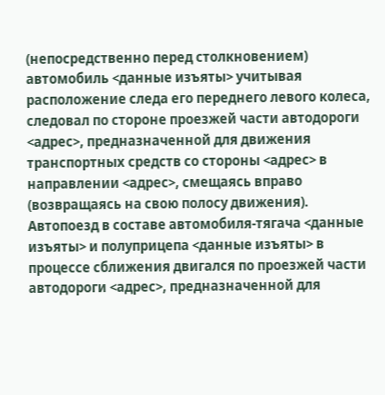(непосредственно перед столкновением) автомобиль <данные изъяты> учитывая расположение следа его переднего левого колеса, следовал по стороне проезжей части автодороги <адрес>, предназначенной для движения транспортных средств со стороны <адрес> в направлении <адрес>, смещаясь вправо (возвращаясь на свою полосу движения). Автопоезд в составе автомобиля-тягача <данные изъяты> и полуприцепа <данные изъяты> в процессе сближения двигался по проезжей части автодороги <адрес>, предназначенной для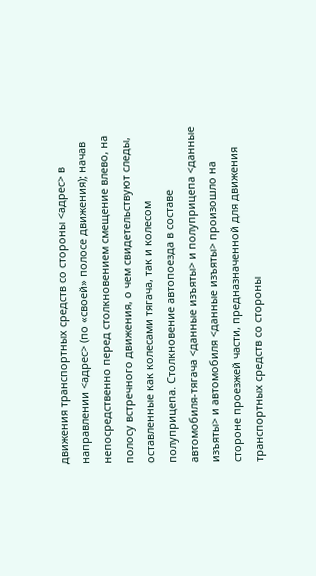движения транспортных средств со стороны <адрес> в направлении <адрес> (по «своей» полосе движения); начав непосредственно перед столкновением смещение влево, на полосу встречного движения, о чем свидетельствуют следы, оставленные как колесами тягача, так и колесом полуприцепа. Столкновение автопоезда в составе автомобиля-тягача <данные изъяты> и полуприцепа <данные изъяты> и автомобиля <данные изъяты> произошло на стороне проезжей части, предназначенной для движения транспортных средств со стороны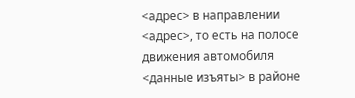<адрес> в направлении <адрес>, то есть на полосе движения автомобиля <данные изъяты> в районе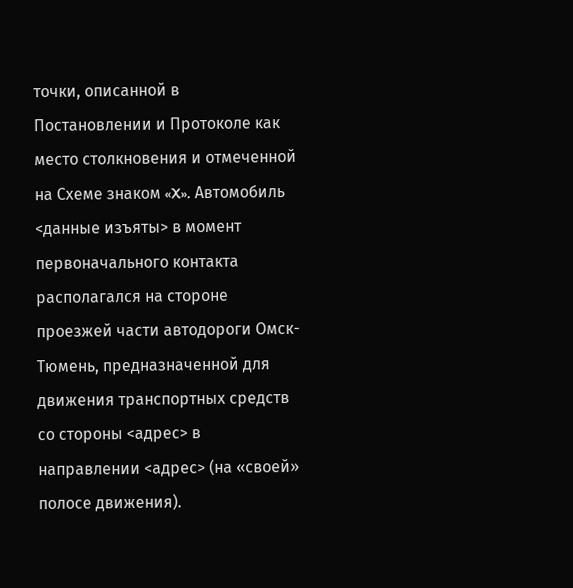точки, описанной в Постановлении и Протоколе как место столкновения и отмеченной на Схеме знаком «X». Автомобиль <данные изъяты> в момент первоначального контакта располагался на стороне проезжей части автодороги Омск-Тюмень, предназначенной для движения транспортных средств со стороны <адрес> в направлении <адрес> (на «своей» полосе движения).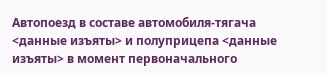Автопоезд в составе автомобиля-тягача <данные изъяты> и полуприцепа <данные изъяты> в момент первоначального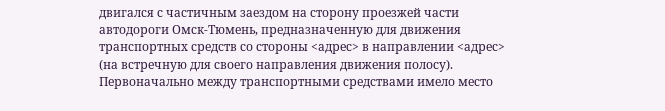двигался с частичным заездом на сторону проезжей части автодороги Омск-Тюмень, предназначенную для движения транспортных средств со стороны <адрес> в направлении <адрес> (на встречную для своего направления движения полосу). Первоначально между транспортными средствами имело место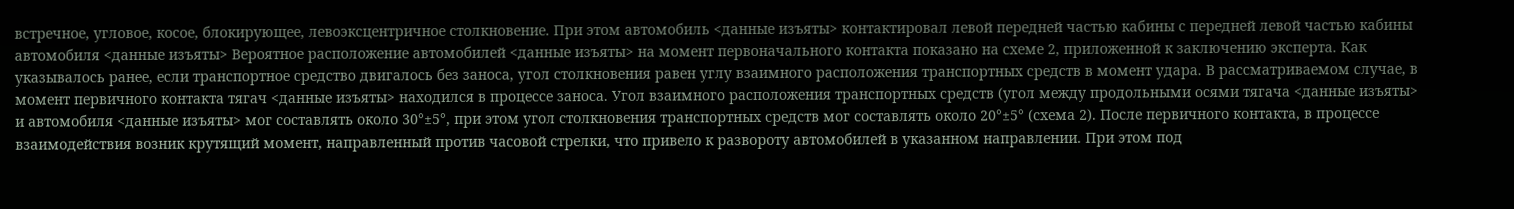встречное, угловое, косое, блокирующее, левоэксцентричное столкновение. При этом автомобиль <данные изъяты> контактировал левой передней частью кабины с передней левой частью кабины автомобиля <данные изъяты> Вероятное расположение автомобилей <данные изъяты> на момент первоначального контакта показано на схеме 2, приложенной к заключению эксперта. Как указывалось ранее, если транспортное средство двигалось без заноса, угол столкновения равен углу взаимного расположения транспортных средств в момент удара. В рассматриваемом случае, в момент первичного контакта тягач <данные изъяты> находился в процессе заноса. Угол взаимного расположения транспортных средств (угол между продольными осями тягача <данные изъяты> и автомобиля <данные изъяты> мог составлять около 30°±5°, при этом угол столкновения транспортных средств мог составлять около 20°±5° (схема 2). После первичного контакта, в процессе взаимодействия возник крутящий момент, направленный против часовой стрелки, что привело к развороту автомобилей в указанном направлении. При этом под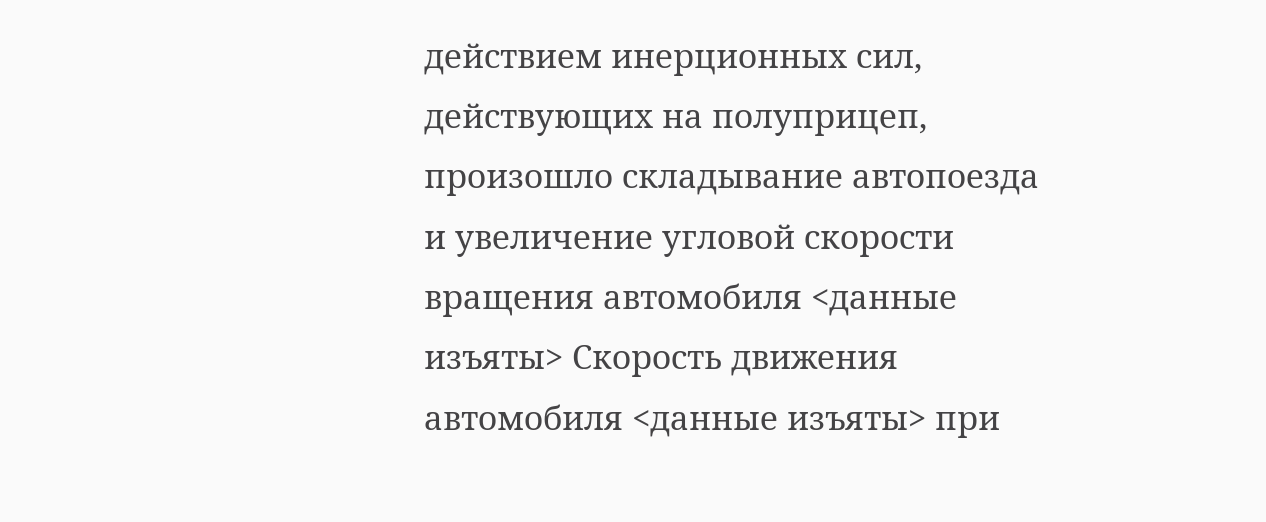действием инерционных сил, действующих на полуприцеп, произошло складывание автопоезда и увеличение угловой скорости вращения автомобиля <данные изъяты> Скорость движения автомобиля <данные изъяты> при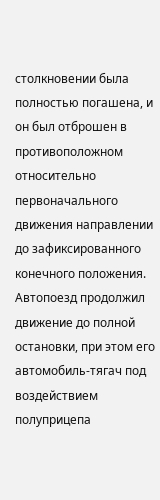столкновении была полностью погашена, и он был отброшен в противоположном относительно первоначального движения направлении до зафиксированного конечного положения. Автопоезд продолжил движение до полной остановки, при этом его автомобиль-тягач под воздействием полуприцепа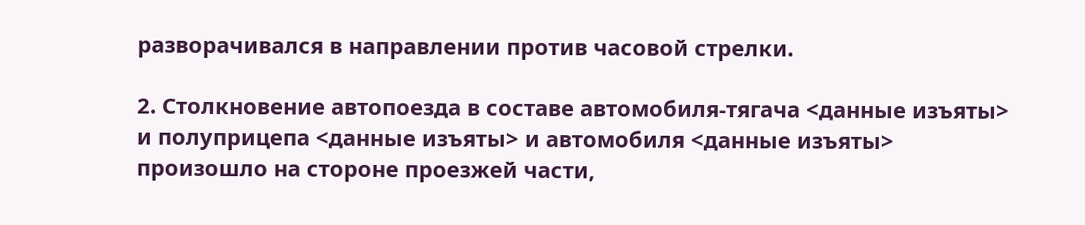разворачивался в направлении против часовой стрелки.

2. Столкновение автопоезда в составе автомобиля-тягача <данные изъяты> и полуприцепа <данные изъяты> и автомобиля <данные изъяты> произошло на стороне проезжей части,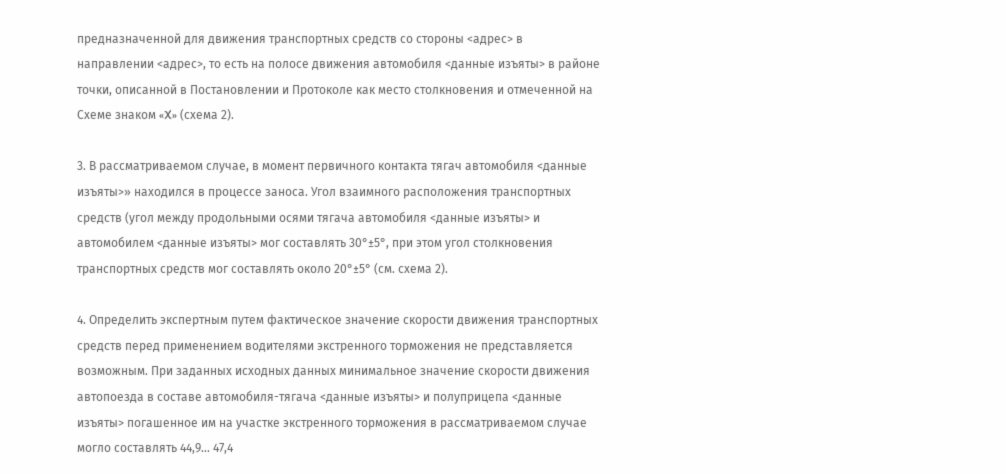предназначенной для движения транспортных средств со стороны <адрес> в направлении <адрес>, то есть на полосе движения автомобиля <данные изъяты> в районе точки, описанной в Постановлении и Протоколе как место столкновения и отмеченной на Схеме знаком «X» (схема 2).

3. В рассматриваемом случае, в момент первичного контакта тягач автомобиля <данные изъяты>» находился в процессе заноса. Угол взаимного расположения транспортных средств (угол между продольными осями тягача автомобиля <данные изъяты> и автомобилем <данные изъяты> мог составлять 30°±5°, при этом угол столкновения транспортных средств мог составлять около 20°±5° (см. схема 2).

4. Определить экспертным путем фактическое значение скорости движения транспортных средств перед применением водителями экстренного торможения не представляется возможным. При заданных исходных данных минимальное значение скорости движения автопоезда в составе автомобиля-тягача <данные изъяты> и полуприцепа <данные изъяты> погашенное им на участке экстренного торможения в рассматриваемом случае могло составлять 44,9... 47,4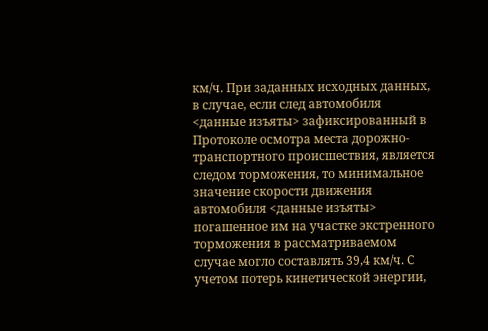км/ч. При заданных исходных данных, в случае, если след автомобиля <данные изъяты> зафиксированный в Протоколе осмотра места дорожно-транспортного происшествия, является следом торможения, то минимальное значение скорости движения автомобиля <данные изъяты> погашенное им на участке экстренного торможения в рассматриваемом случае могло составлять 39,4 км/ч. С учетом потерь кинетической энергии,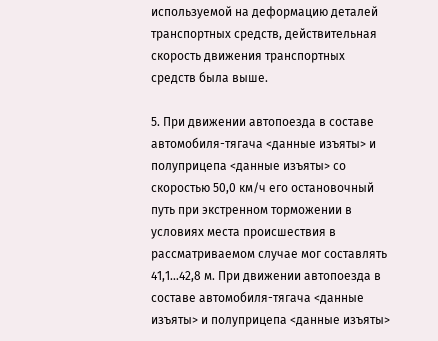используемой на деформацию деталей транспортных средств, действительная скорость движения транспортных средств была выше.

5. При движении автопоезда в составе автомобиля-тягача <данные изъяты> и полуприцепа <данные изъяты> со скоростью 50,0 км/ч его остановочный путь при экстренном торможении в условиях места происшествия в рассматриваемом случае мог составлять 41,1…42,8 м. При движении автопоезда в составе автомобиля-тягача <данные изъяты> и полуприцепа <данные изъяты>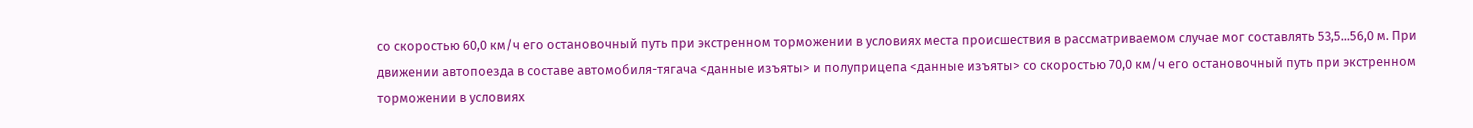со скоростью 60,0 км/ч его остановочный путь при экстренном торможении в условиях места происшествия в рассматриваемом случае мог составлять 53,5...56,0 м. При движении автопоезда в составе автомобиля-тягача <данные изъяты> и полуприцепа <данные изъяты> со скоростью 70,0 км/ч его остановочный путь при экстренном торможении в условиях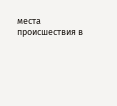места происшествия в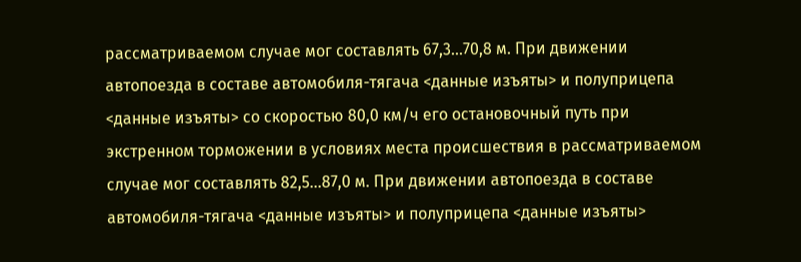рассматриваемом случае мог составлять 67,3...70,8 м. При движении автопоезда в составе автомобиля-тягача <данные изъяты> и полуприцепа <данные изъяты> со скоростью 80,0 км/ч его остановочный путь при экстренном торможении в условиях места происшествия в рассматриваемом случае мог составлять 82,5...87,0 м. При движении автопоезда в составе автомобиля-тягача <данные изъяты> и полуприцепа <данные изъяты>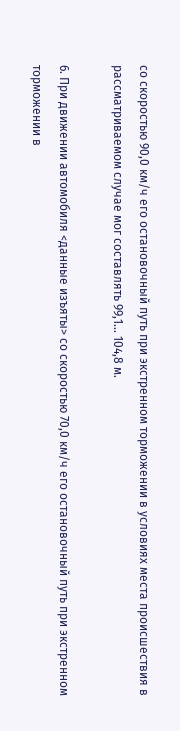со скоростью 90,0 км/ч его остановочный путь при экстренном торможении в условиях места происшествия в рассматриваемом случае мог составлять 99,1... 104,8 м.

6. При движении автомобиля <данные изъяты> со скоростью 70,0 км/ч его остановочный путь при экстренном торможении в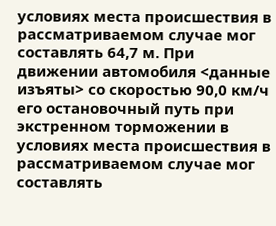условиях места происшествия в рассматриваемом случае мог составлять 64,7 м. При движении автомобиля <данные изъяты> со скоростью 90,0 км/ч его остановочный путь при экстренном торможении в условиях места происшествия в рассматриваемом случае мог составлять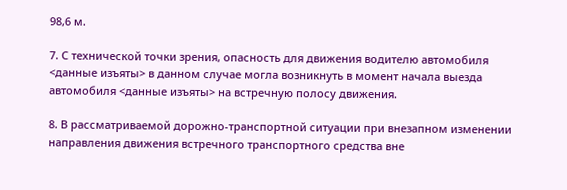98,6 м.

7. С технической точки зрения, опасность для движения водителю автомобиля <данные изъяты> в данном случае могла возникнуть в момент начала выезда автомобиля <данные изъяты> на встречную полосу движения.

8. В рассматриваемой дорожно-транспортной ситуации при внезапном изменении направления движения встречного транспортного средства вне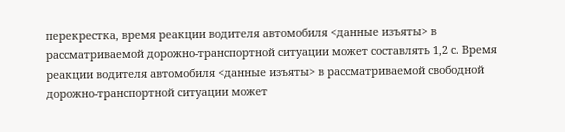перекрестка, время реакции водителя автомобиля <данные изъяты> в рассматриваемой дорожно-транспортной ситуации может составлять 1,2 с. Время реакции водителя автомобиля <данные изъяты> в рассматриваемой свободной дорожно-транспортной ситуации может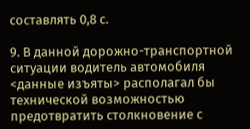составлять 0,8 с.

9. В данной дорожно-транспортной ситуации водитель автомобиля <данные изъяты> располагал бы технической возможностью предотвратить столкновение с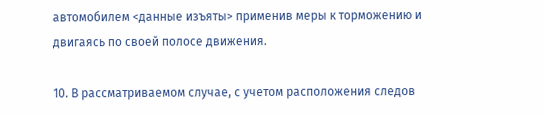автомобилем <данные изъяты> применив меры к торможению и двигаясь по своей полосе движения.

10. В рассматриваемом случае, с учетом расположения следов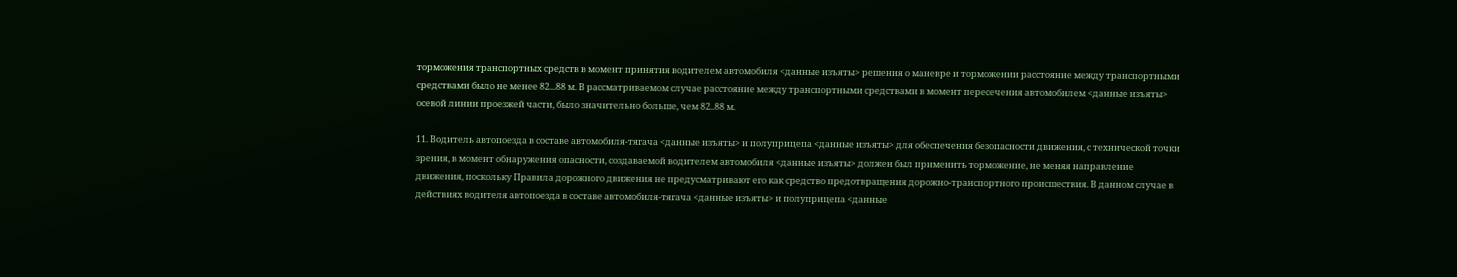торможения транспортных средств в момент принятия водителем автомобиля <данные изъяты> решения о маневре и торможении расстояние между транспортными средствами было не менее 82...88 м. В рассматриваемом случае расстояние между транспортными средствами в момент пересечения автомобилем <данные изъяты> осевой линии проезжей части, было значительно больше, чем 82..88 м.

11. Водитель автопоезда в составе автомобиля-тягача <данные изъяты> и полуприцепа <данные изъяты> для обеспечения безопасности движения, с технической точки зрения, в момент обнаружения опасности, создаваемой водителем автомобиля <данные изъяты> должен был применить торможение, не меняя направление движения, поскольку Правила дорожного движения не предусматривают его как средство предотвращения дорожно-транспортного происшествия. В данном случае в действиях водителя автопоезда в составе автомобиля-тягача <данные изъяты> и полуприцепа <данные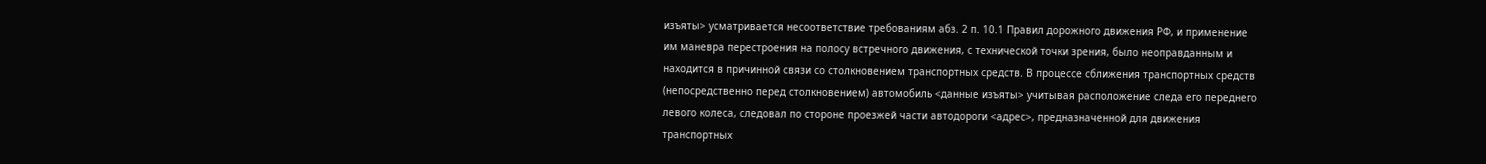изъяты> усматривается несоответствие требованиям абз. 2 п. 10.1 Правил дорожного движения РФ, и применение им маневра перестроения на полосу встречного движения, с технической точки зрения, было неоправданным и находится в причинной связи со столкновением транспортных средств. В процессе сближения транспортных средств (непосредственно перед столкновением) автомобиль <данные изъяты> учитывая расположение следа его переднего левого колеса, следовал по стороне проезжей части автодороги <адрес>, предназначенной для движения транспортных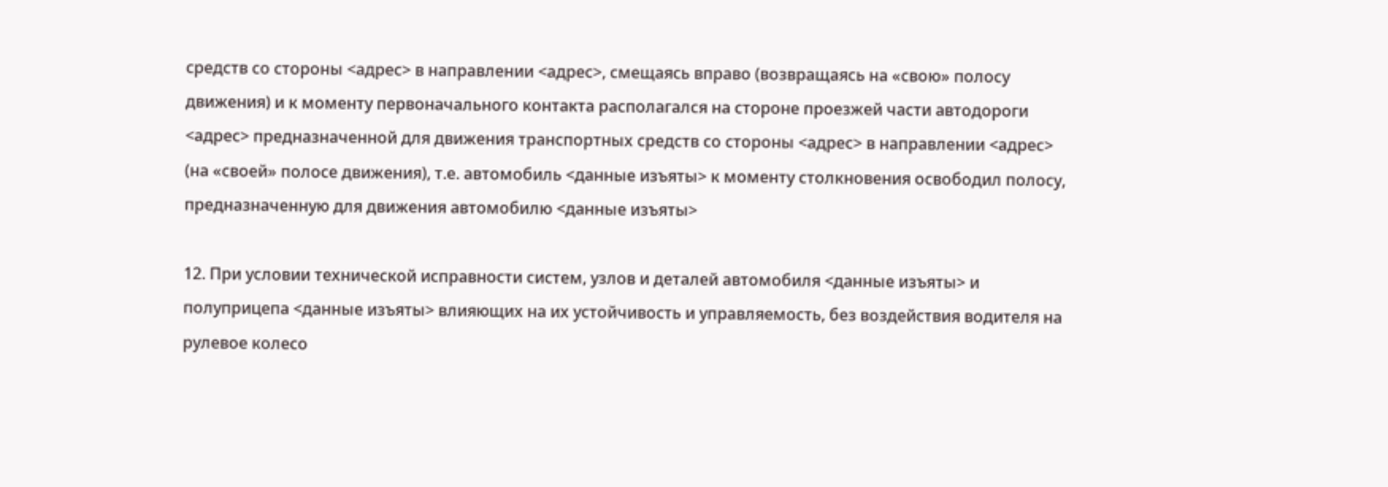средств со стороны <адрес> в направлении <адрес>, смещаясь вправо (возвращаясь на «свою» полосу движения) и к моменту первоначального контакта располагался на стороне проезжей части автодороги <адрес> предназначенной для движения транспортных средств со стороны <адрес> в направлении <адрес> (на «своей» полосе движения), т.е. автомобиль <данные изъяты> к моменту столкновения освободил полосу, предназначенную для движения автомобилю <данные изъяты>

12. При условии технической исправности систем, узлов и деталей автомобиля <данные изъяты> и полуприцепа <данные изъяты> влияющих на их устойчивость и управляемость, без воздействия водителя на рулевое колесо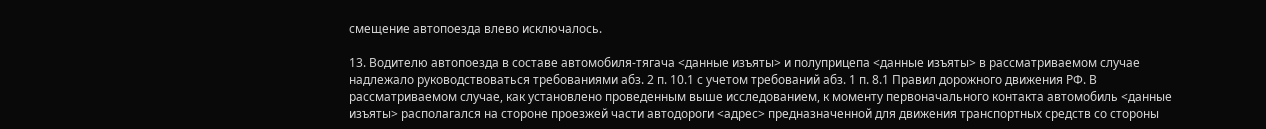смещение автопоезда влево исключалось.

13. Водителю автопоезда в составе автомобиля-тягача <данные изъяты> и полуприцепа <данные изъяты> в рассматриваемом случае надлежало руководствоваться требованиями абз. 2 п. 10.1 с учетом требований абз. 1 п. 8.1 Правил дорожного движения РФ. В рассматриваемом случае, как установлено проведенным выше исследованием, к моменту первоначального контакта автомобиль <данные изъяты> располагался на стороне проезжей части автодороги <адрес> предназначенной для движения транспортных средств со стороны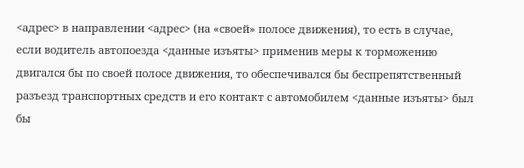<адрес> в направлении <адрес> (на «своей» полосе движения), то есть в случае, если водитель автопоезда <данные изъяты> применив меры к торможению двигался бы по своей полосе движения, то обеспечивался бы беспрепятственный разъезд транспортных средств и его контакт с автомобилем <данные изъяты> был бы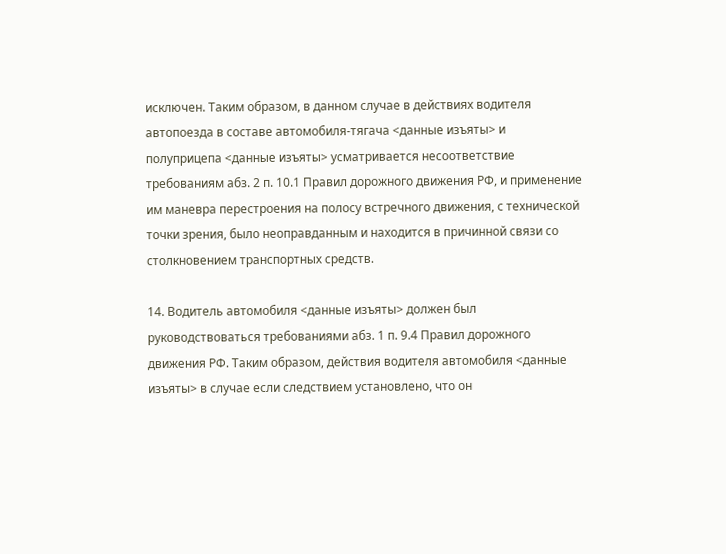исключен. Таким образом, в данном случае в действиях водителя автопоезда в составе автомобиля-тягача <данные изъяты> и полуприцепа <данные изъяты> усматривается несоответствие требованиям абз. 2 п. 10.1 Правил дорожного движения РФ, и применение им маневра перестроения на полосу встречного движения, с технической точки зрения, было неоправданным и находится в причинной связи со столкновением транспортных средств.

14. Водитель автомобиля <данные изъяты> должен был руководствоваться требованиями абз. 1 п. 9.4 Правил дорожного движения РФ. Таким образом, действия водителя автомобиля <данные изъяты> в случае если следствием установлено, что он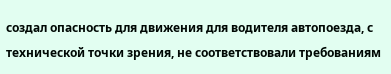создал опасность для движения для водителя автопоезда, с технической точки зрения, не соответствовали требованиям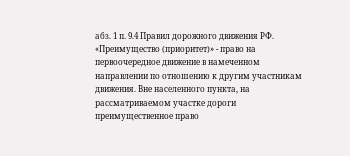абз. 1 п. 9.4 Правил дорожного движения РФ. «Преимущество (приоритет)» - право на первоочередное движение в намеченном направлении по отношению к другим участникам движения. Вне населенного пункта, на рассматриваемом участке дороги преимущественное право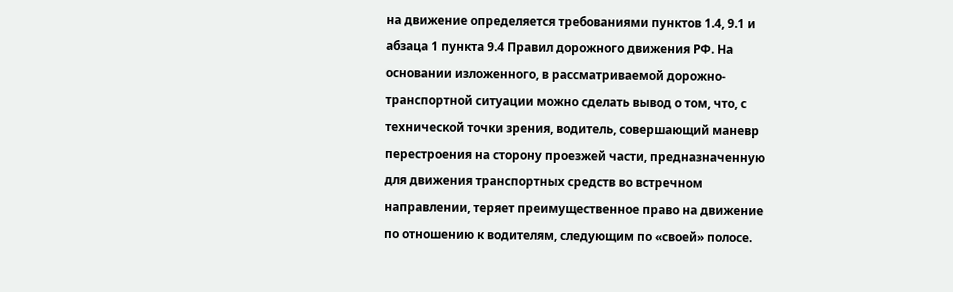на движение определяется требованиями пунктов 1.4, 9.1 и абзаца 1 пункта 9.4 Правил дорожного движения РФ. На основании изложенного, в рассматриваемой дорожно-транспортной ситуации можно сделать вывод о том, что, с технической точки зрения, водитель, совершающий маневр перестроения на сторону проезжей части, предназначенную для движения транспортных средств во встречном направлении, теряет преимущественное право на движение по отношению к водителям, следующим по «своей» полосе.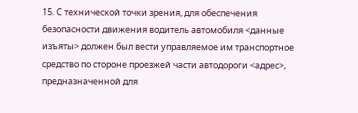15. С технической точки зрения, для обеспечения безопасности движения водитель автомобиля <данные изъяты> должен был вести управляемое им транспортное средство по стороне проезжей части автодороги <адрес>, предназначенной для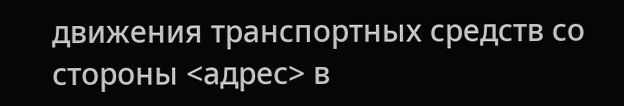движения транспортных средств со стороны <адрес> в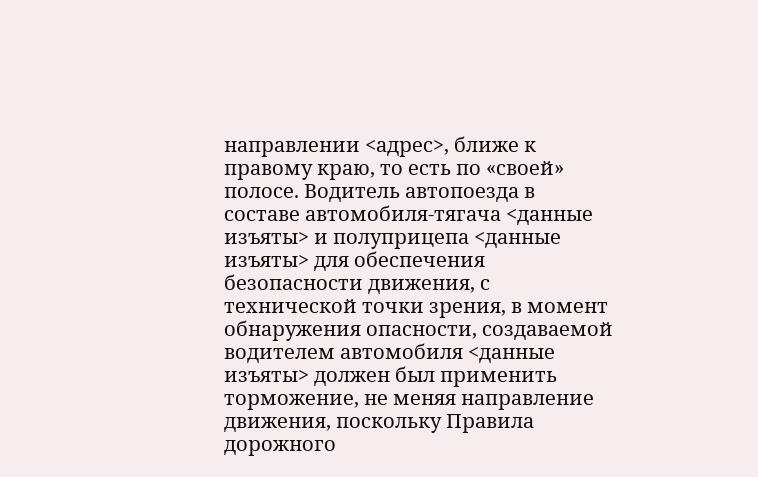направлении <адрес>, ближе к правому краю, то есть по «своей» полосе. Водитель автопоезда в составе автомобиля-тягача <данные изъяты> и полуприцепа <данные изъяты> для обеспечения безопасности движения, с технической точки зрения, в момент обнаружения опасности, создаваемой водителем автомобиля <данные изъяты> должен был применить торможение, не меняя направление движения, поскольку Правила дорожного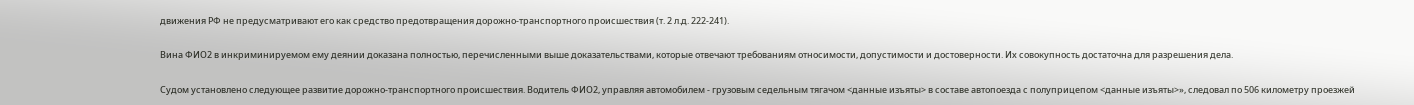движения РФ не предусматривают его как средство предотвращения дорожно-транспортного происшествия (т. 2 л.д. 222-241).

Вина ФИО2 в инкриминируемом ему деянии доказана полностью, перечисленными выше доказательствами, которые отвечают требованиям относимости, допустимости и достоверности. Их совокупность достаточна для разрешения дела.

Судом установлено следующее развитие дорожно-транспортного происшествия. Водитель ФИО2, управляя автомобилем - грузовым седельным тягачом <данные изъяты> в составе автопоезда с полуприцепом <данные изъяты>», следовал по 506 километру проезжей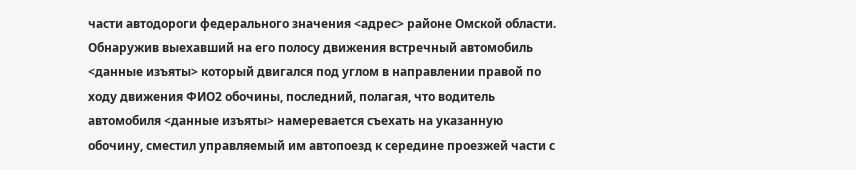части автодороги федерального значения <адрес> районе Омской области. Обнаружив выехавший на его полосу движения встречный автомобиль <данные изъяты> который двигался под углом в направлении правой по ходу движения ФИО2 обочины, последний, полагая, что водитель автомобиля <данные изъяты> намеревается съехать на указанную обочину, сместил управляемый им автопоезд к середине проезжей части с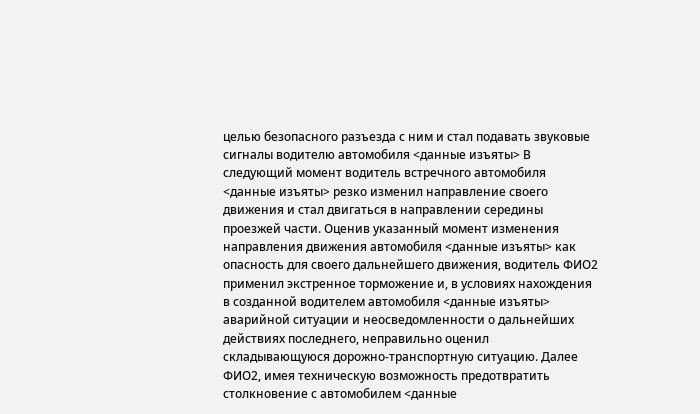целью безопасного разъезда с ним и стал подавать звуковые сигналы водителю автомобиля <данные изъяты> В следующий момент водитель встречного автомобиля <данные изъяты> резко изменил направление своего движения и стал двигаться в направлении середины проезжей части. Оценив указанный момент изменения направления движения автомобиля <данные изъяты> как опасность для своего дальнейшего движения, водитель ФИО2 применил экстренное торможение и, в условиях нахождения в созданной водителем автомобиля <данные изъяты> аварийной ситуации и неосведомленности о дальнейших действиях последнего, неправильно оценил складывающуюся дорожно-транспортную ситуацию. Далее ФИО2, имея техническую возможность предотвратить столкновение с автомобилем <данные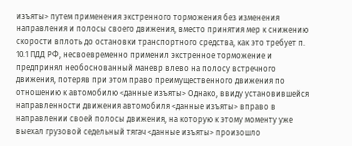изъяты> путем применения экстренного торможения без изменения направления и полосы своего движения, вместо принятия мер к снижению скорости вплоть до остановки транспортного средства, как это требует п. 10.1 ПДД РФ, несвоевременно применил экстренное торможение и предпринял необоснованный маневр влево на полосу встречного движения, потеряв при этом право преимущественного движения по отношению к автомобилю <данные изъяты> Однако, ввиду установившейся направленности движения автомобиля <данные изъяты> вправо в направлении своей полосы движения, на которую к этому моменту уже выехал грузовой седельный тягач <данные изъяты> произошло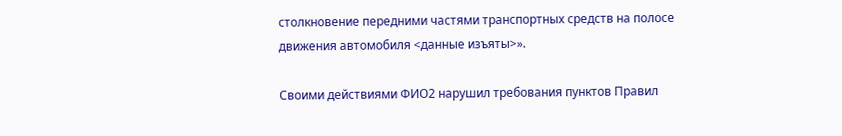столкновение передними частями транспортных средств на полосе движения автомобиля <данные изъяты>».

Своими действиями ФИО2 нарушил требования пунктов Правил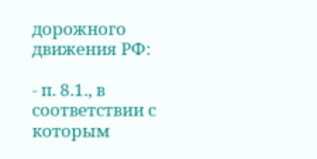дорожного движения РФ:

- п. 8.1., в соответствии с которым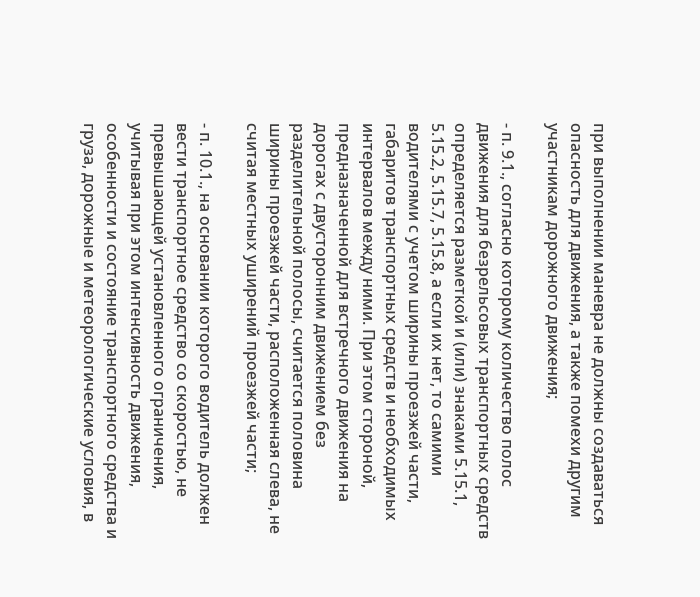при выполнении маневра не должны создаваться опасность для движения, а также помехи другим участникам дорожного движения;

- п. 9.1., согласно которому количество полос движения для безрельсовых транспортных средств определяется разметкой и (или) знаками 5.15.1, 5.15.2, 5.15.7, 5.15.8, а если их нет, то самими водителями с учетом ширины проезжей части, габаритов транспортных средств и необходимых интервалов между ними. При этом стороной, предназначенной для встречного движения на дорогах с двусторонним движением без разделительной полосы, считается половина ширины проезжей части, расположенная слева, не считая местных уширений проезжей части;

- п. 10.1., на основании которого водитель должен вести транспортное средство со скоростью, не превышающей установленного ограничения, учитывая при этом интенсивность движения, особенности и состояние транспортного средства и груза, дорожные и метеорологические условия, в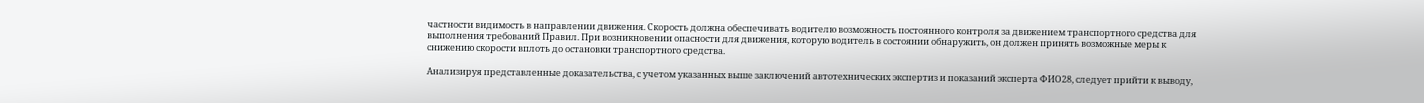частности видимость в направлении движения. Скорость должна обеспечивать водителю возможность постоянного контроля за движением транспортного средства для выполнения требований Правил. При возникновении опасности для движения, которую водитель в состоянии обнаружить, он должен принять возможные меры к снижению скорости вплоть до остановки транспортного средства.

Анализируя представленные доказательства, с учетом указанных выше заключений автотехнических экспертиз и показаний эксперта ФИО28, следует прийти к выводу,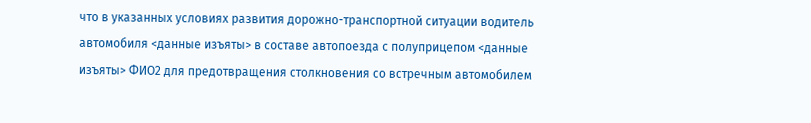что в указанных условиях развития дорожно-транспортной ситуации водитель автомобиля <данные изъяты> в составе автопоезда с полуприцепом <данные изъяты> ФИО2 для предотвращения столкновения со встречным автомобилем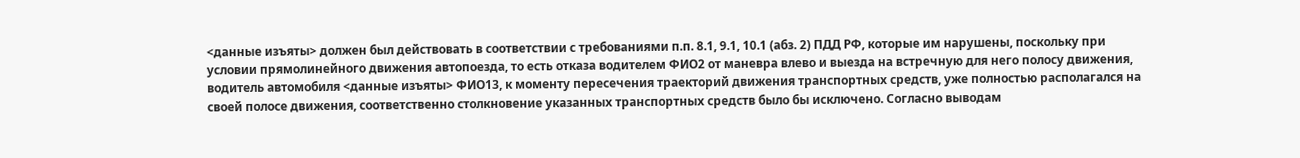<данные изъяты> должен был действовать в соответствии с требованиями п.п. 8.1, 9.1, 10.1 (абз. 2) ПДД РФ, которые им нарушены, поскольку при условии прямолинейного движения автопоезда, то есть отказа водителем ФИО2 от маневра влево и выезда на встречную для него полосу движения, водитель автомобиля <данные изъяты> ФИО13, к моменту пересечения траекторий движения транспортных средств, уже полностью располагался на своей полосе движения, соответственно столкновение указанных транспортных средств было бы исключено. Согласно выводам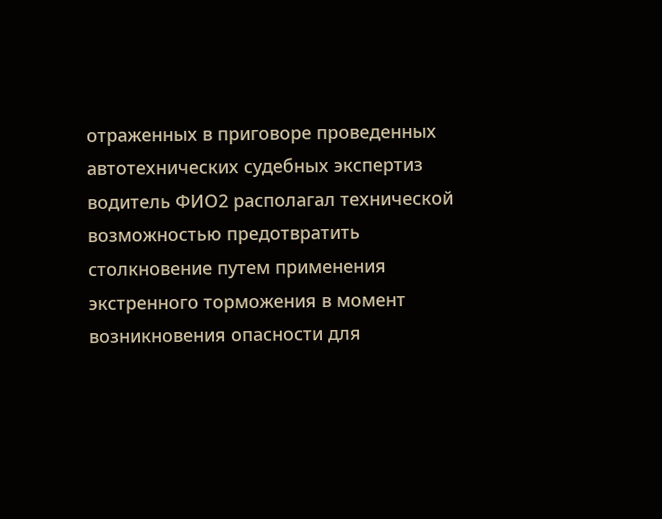отраженных в приговоре проведенных автотехнических судебных экспертиз водитель ФИО2 располагал технической возможностью предотвратить столкновение путем применения экстренного торможения в момент возникновения опасности для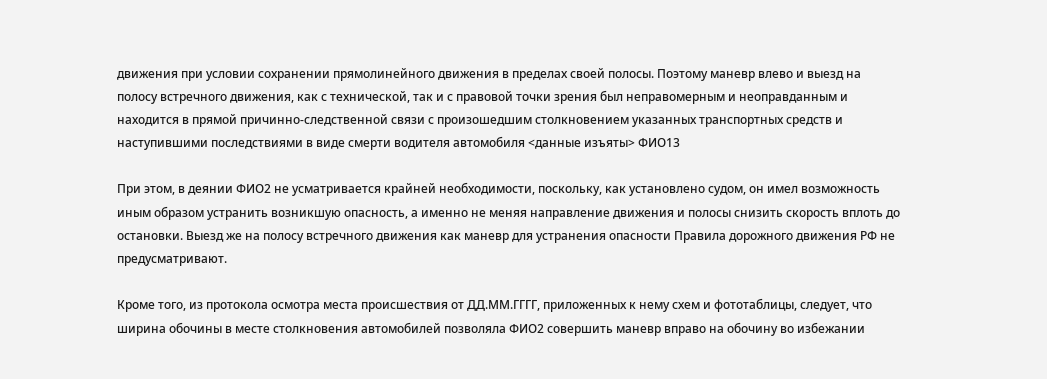движения при условии сохранении прямолинейного движения в пределах своей полосы. Поэтому маневр влево и выезд на полосу встречного движения, как с технической, так и с правовой точки зрения был неправомерным и неоправданным и находится в прямой причинно-следственной связи с произошедшим столкновением указанных транспортных средств и наступившими последствиями в виде смерти водителя автомобиля <данные изъяты> ФИО13

При этом, в деянии ФИО2 не усматривается крайней необходимости, поскольку, как установлено судом, он имел возможность иным образом устранить возникшую опасность, а именно не меняя направление движения и полосы снизить скорость вплоть до остановки. Выезд же на полосу встречного движения как маневр для устранения опасности Правила дорожного движения РФ не предусматривают.

Кроме того, из протокола осмотра места происшествия от ДД.ММ.ГГГГ, приложенных к нему схем и фототаблицы, следует, что ширина обочины в месте столкновения автомобилей позволяла ФИО2 совершить маневр вправо на обочину во избежании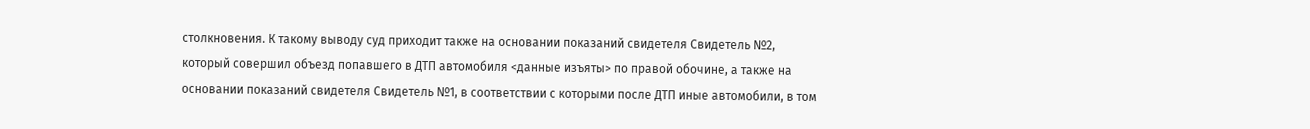столкновения. К такому выводу суд приходит также на основании показаний свидетеля Свидетель №2, который совершил объезд попавшего в ДТП автомобиля <данные изъяты> по правой обочине, а также на основании показаний свидетеля Свидетель №1, в соответствии с которыми после ДТП иные автомобили, в том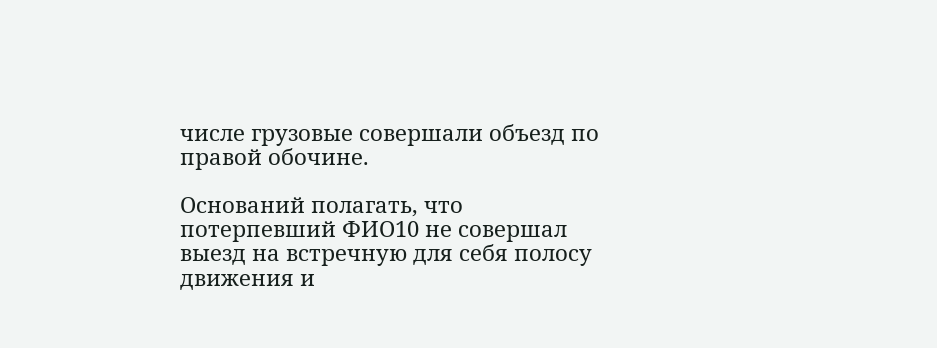числе грузовые совершали объезд по правой обочине.

Оснований полагать, что потерпевший ФИО10 не совершал выезд на встречную для себя полосу движения и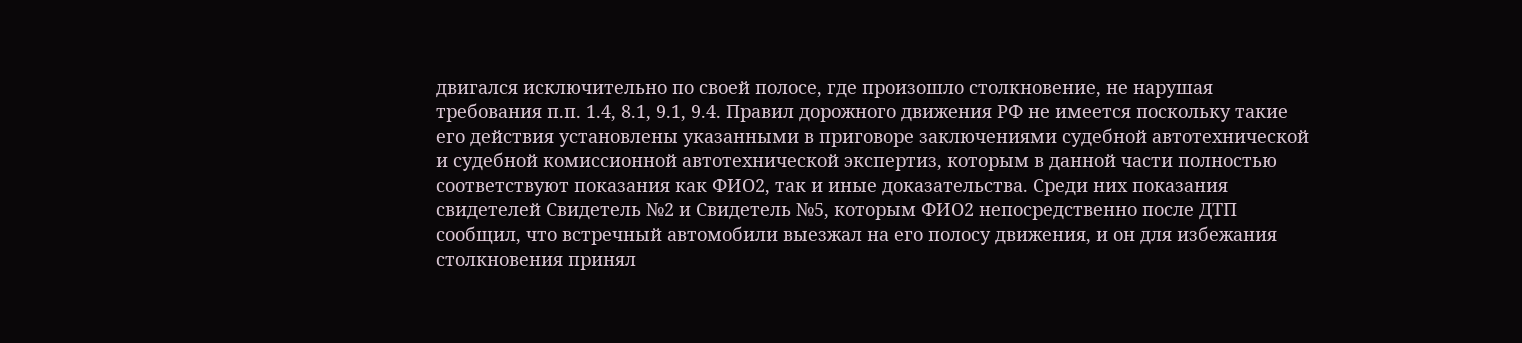двигался исключительно по своей полосе, где произошло столкновение, не нарушая требования п.п. 1.4, 8.1, 9.1, 9.4. Правил дорожного движения РФ не имеется поскольку такие его действия установлены указанными в приговоре заключениями судебной автотехнической и судебной комиссионной автотехнической экспертиз, которым в данной части полностью соответствуют показания как ФИО2, так и иные доказательства. Среди них показания свидетелей Свидетель №2 и Свидетель №5, которым ФИО2 непосредственно после ДТП сообщил, что встречный автомобили выезжал на его полосу движения, и он для избежания столкновения принял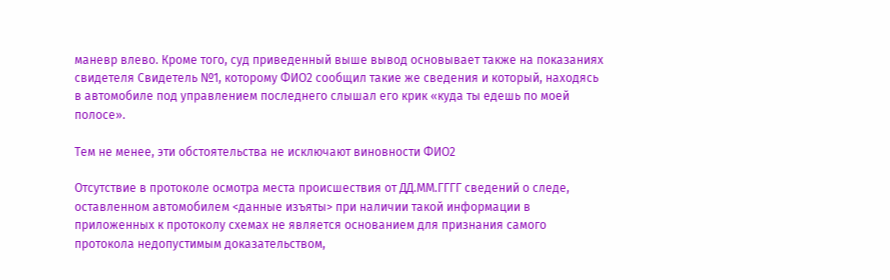маневр влево. Кроме того, суд приведенный выше вывод основывает также на показаниях свидетеля Свидетель №1, которому ФИО2 сообщил такие же сведения и который, находясь в автомобиле под управлением последнего слышал его крик «куда ты едешь по моей полосе».

Тем не менее, эти обстоятельства не исключают виновности ФИО2

Отсутствие в протоколе осмотра места происшествия от ДД.ММ.ГГГГ сведений о следе, оставленном автомобилем <данные изъяты> при наличии такой информации в приложенных к протоколу схемах не является основанием для признания самого протокола недопустимым доказательством,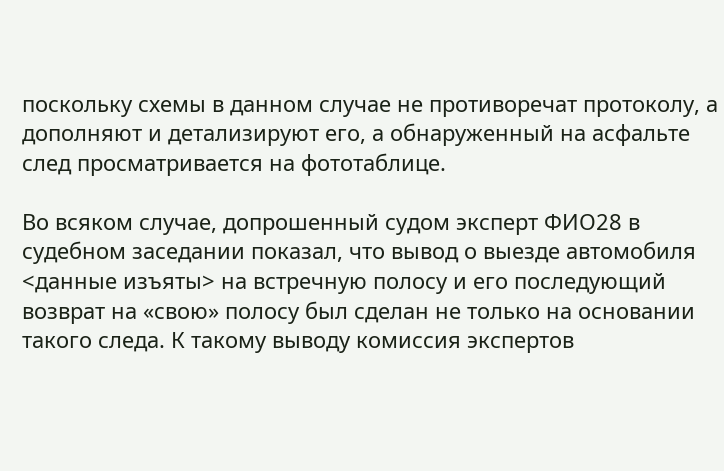поскольку схемы в данном случае не противоречат протоколу, а дополняют и детализируют его, а обнаруженный на асфальте след просматривается на фототаблице.

Во всяком случае, допрошенный судом эксперт ФИО28 в судебном заседании показал, что вывод о выезде автомобиля <данные изъяты> на встречную полосу и его последующий возврат на «свою» полосу был сделан не только на основании такого следа. К такому выводу комиссия экспертов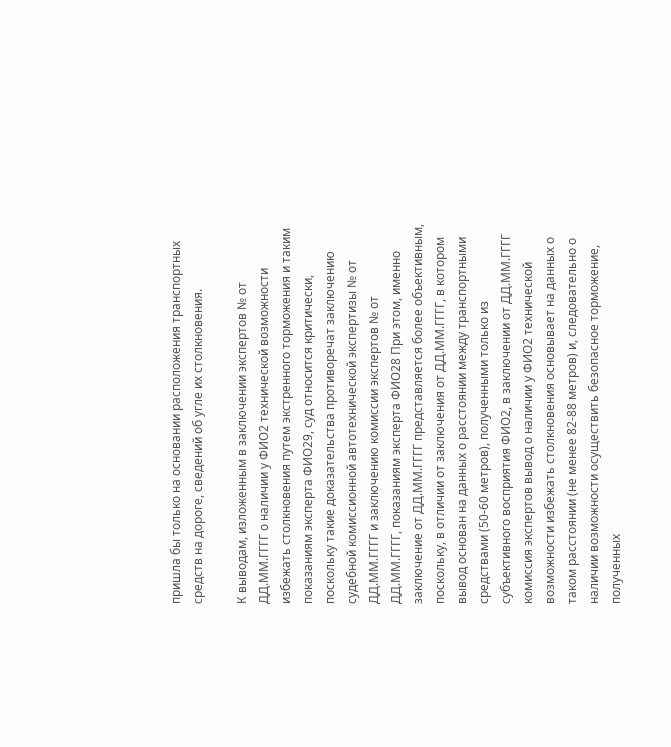пришла бы только на основании расположения транспортных средств на дороге, сведений об угле их столкновения.

К выводам, изложенным в заключении экспертов № от ДД.ММ.ГГГГ о наличии у ФИО2 технической возможности избежать столкновения путем экстренного торможения и таким показаниям эксперта ФИО29, суд относится критически, поскольку такие доказательства противоречат заключению судебной комиссионной автотехнической экспертизы № от ДД.ММ.ГГГГ и заключению комиссии экспертов № от ДД.ММ.ГГГГ, показаниям эксперта ФИО28 При этом, именно заключение от ДД.ММ.ГГГГ представляется более объективным, поскольку, в отличии от заключения от ДД.ММ.ГГГГ, в котором вывод основан на данных о расстоянии между транспортными средствами (50-60 метров), полученными только из субъективного восприятия ФИО2, в заключении от ДД.ММ.ГГГГ комиссия экспертов вывод о наличии у ФИО2 технической возможности избежать столкновения основывает на данных о таком расстоянии (не менее 82-88 метров) и, следовательно о наличии возможности осуществить безопасное торможение, полученных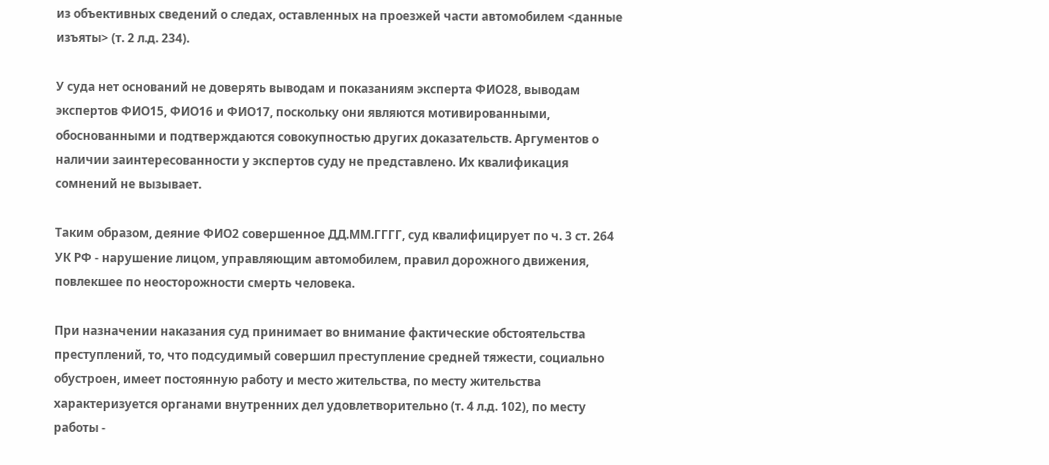из объективных сведений о следах, оставленных на проезжей части автомобилем <данные изъяты> (т. 2 л.д. 234).

У суда нет оснований не доверять выводам и показаниям эксперта ФИО28, выводам экспертов ФИО15, ФИО16 и ФИО17, поскольку они являются мотивированными, обоснованными и подтверждаются совокупностью других доказательств. Аргументов о наличии заинтересованности у экспертов суду не представлено. Их квалификация сомнений не вызывает.

Таким образом, деяние ФИО2 совершенное ДД.ММ.ГГГГ, суд квалифицирует по ч. 3 ст. 264 УК РФ - нарушение лицом, управляющим автомобилем, правил дорожного движения, повлекшее по неосторожности смерть человека.

При назначении наказания суд принимает во внимание фактические обстоятельства преступлений, то, что подсудимый совершил преступление средней тяжести, социально обустроен, имеет постоянную работу и место жительства, по месту жительства характеризуется органами внутренних дел удовлетворительно (т. 4 л.д. 102), по месту работы -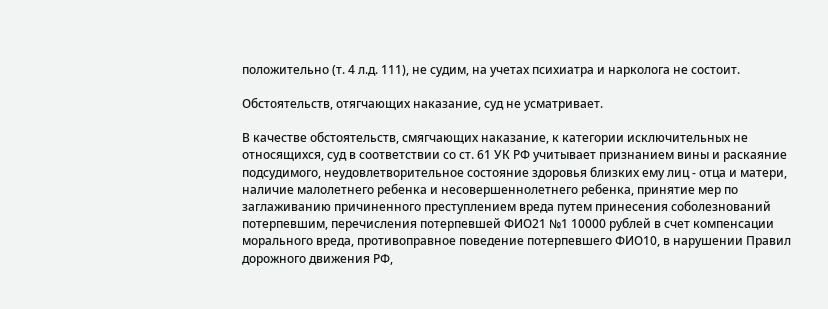положительно (т. 4 л.д. 111), не судим, на учетах психиатра и нарколога не состоит.

Обстоятельств, отягчающих наказание, суд не усматривает.

В качестве обстоятельств, смягчающих наказание, к категории исключительных не относящихся, суд в соответствии со ст. 61 УК РФ учитывает признанием вины и раскаяние подсудимого, неудовлетворительное состояние здоровья близких ему лиц - отца и матери, наличие малолетнего ребенка и несовершеннолетнего ребенка, принятие мер по заглаживанию причиненного преступлением вреда путем принесения соболезнований потерпевшим, перечисления потерпевшей ФИО21 №1 10000 рублей в счет компенсации морального вреда, противоправное поведение потерпевшего ФИО10, в нарушении Правил дорожного движения РФ,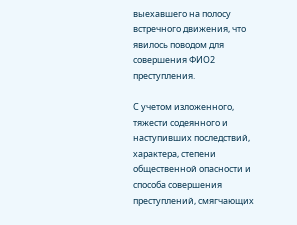выехавшего на полосу встречного движения, что явилось поводом для совершения ФИО2 преступления.

С учетом изложенного, тяжести содеянного и наступивших последствий, характера, степени общественной опасности и способа совершения преступлений, смягчающих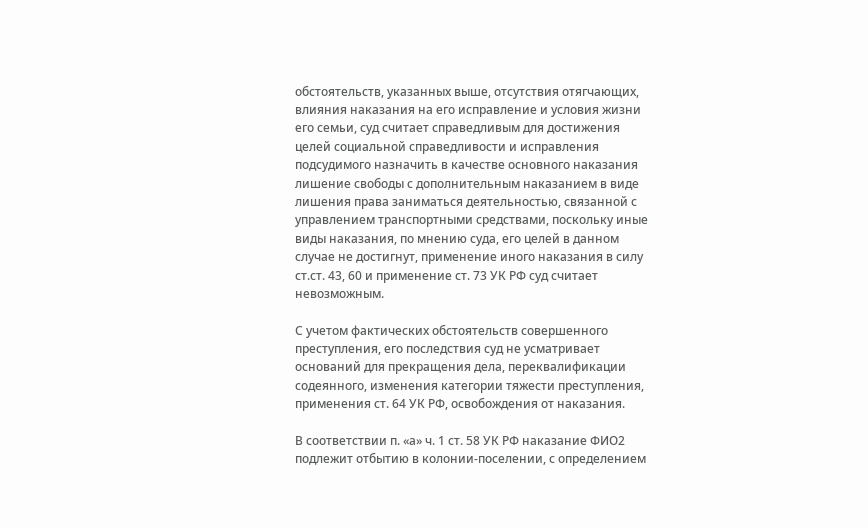обстоятельств, указанных выше, отсутствия отягчающих, влияния наказания на его исправление и условия жизни его семьи, суд считает справедливым для достижения целей социальной справедливости и исправления подсудимого назначить в качестве основного наказания лишение свободы с дополнительным наказанием в виде лишения права заниматься деятельностью, связанной с управлением транспортными средствами, поскольку иные виды наказания, по мнению суда, его целей в данном случае не достигнут, применение иного наказания в силу ст.ст. 43, 60 и применение ст. 73 УК РФ суд считает невозможным.

С учетом фактических обстоятельств совершенного преступления, его последствия суд не усматривает оснований для прекращения дела, переквалификации содеянного, изменения категории тяжести преступления, применения ст. 64 УК РФ, освобождения от наказания.

В соответствии п. «а» ч. 1 ст. 58 УК РФ наказание ФИО2 подлежит отбытию в колонии-поселении, с определением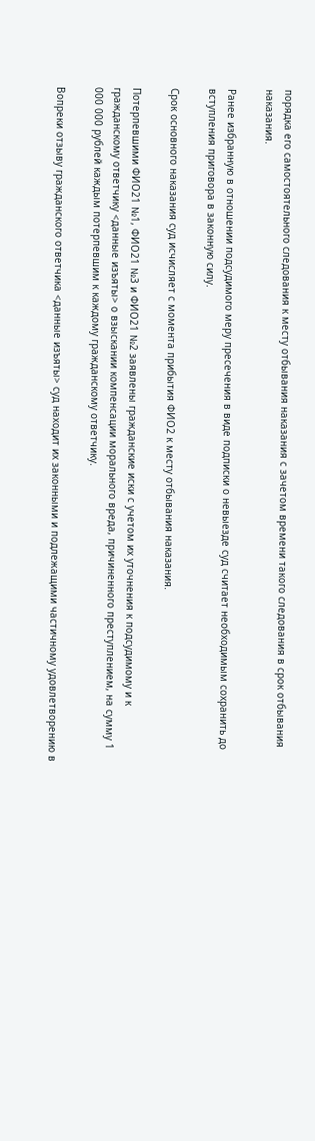порядка его самостоятельного следования к месту отбывания наказания с зачетом времени такого следования в срок отбывания наказания.

Ранее избранную в отношении подсудимого меру пресечения в виде подписки о невыезде суд считает необходимым сохранить до вступления приговора в законную силу.

Срок основного наказания суд исчисляет с момента прибытия ФИО2 к месту отбывания наказания.

Потерпевшими ФИО21 №1, ФИО21 №3 и ФИО21 №2 заявлены гражданские иски с учетом их уточнения к подсудимому и к гражданскому ответчику <данные изъяты> о взыскании компенсации морального вреда, причиненного преступлением, на сумму 1 000 000 рублей каждым потерпевшим к каждому гражданскому ответчику.

Вопреки отзыву гражданского ответчика <данные изъяты> суд находит их законными и подлежащими частичному удовлетворению в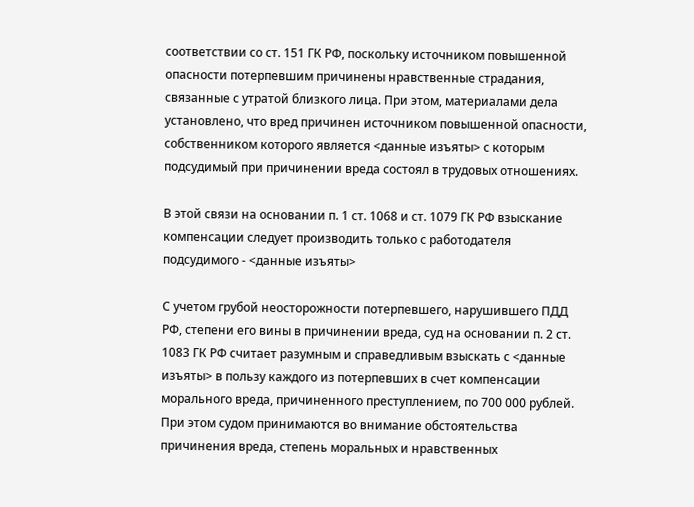соответствии со ст. 151 ГК РФ, поскольку источником повышенной опасности потерпевшим причинены нравственные страдания, связанные с утратой близкого лица. При этом, материалами дела установлено, что вред причинен источником повышенной опасности, собственником которого является <данные изъяты> с которым подсудимый при причинении вреда состоял в трудовых отношениях.

В этой связи на основании п. 1 ст. 1068 и ст. 1079 ГК РФ взыскание компенсации следует производить только с работодателя подсудимого - <данные изъяты>

С учетом грубой неосторожности потерпевшего, нарушившего ПДД РФ, степени его вины в причинении вреда, суд на основании п. 2 ст. 1083 ГК РФ считает разумным и справедливым взыскать с <данные изъяты> в пользу каждого из потерпевших в счет компенсации морального вреда, причиненного преступлением, по 700 000 рублей. При этом судом принимаются во внимание обстоятельства причинения вреда, степень моральных и нравственных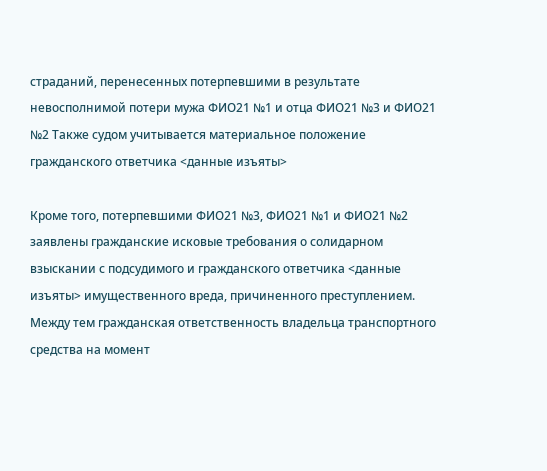страданий, перенесенных потерпевшими в результате невосполнимой потери мужа ФИО21 №1 и отца ФИО21 №3 и ФИО21 №2 Также судом учитывается материальное положение гражданского ответчика <данные изъяты>

Кроме того, потерпевшими ФИО21 №3, ФИО21 №1 и ФИО21 №2 заявлены гражданские исковые требования о солидарном взыскании с подсудимого и гражданского ответчика <данные изъяты> имущественного вреда, причиненного преступлением. Между тем гражданская ответственность владельца транспортного средства на момент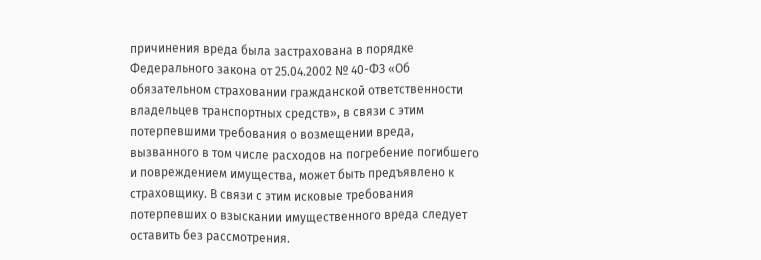причинения вреда была застрахована в порядке Федерального закона от 25.04.2002 № 40-ФЗ «Об обязательном страховании гражданской ответственности владельцев транспортных средств», в связи с этим потерпевшими требования о возмещении вреда, вызванного в том числе расходов на погребение погибшего и повреждением имущества, может быть предъявлено к страховщику. В связи с этим исковые требования потерпевших о взыскании имущественного вреда следует оставить без рассмотрения.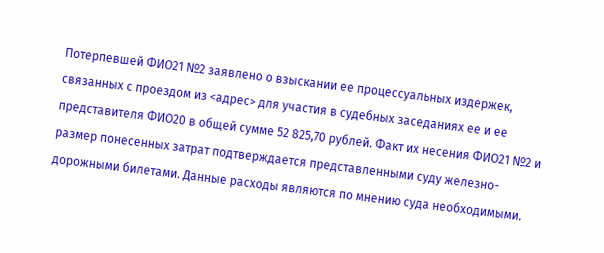Потерпевшей ФИО21 №2 заявлено о взыскании ее процессуальных издержек, связанных с проездом из <адрес> для участия в судебных заседаниях ее и ее представителя ФИО20 в общей сумме 52 825,70 рублей. Факт их несения ФИО21 №2 и размер понесенных затрат подтверждается представленными суду железно-дорожными билетами. Данные расходы являются по мнению суда необходимыми.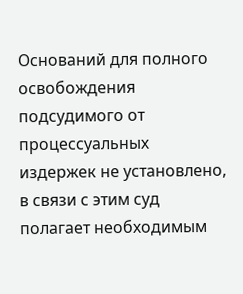Оснований для полного освобождения подсудимого от процессуальных издержек не установлено, в связи с этим суд полагает необходимым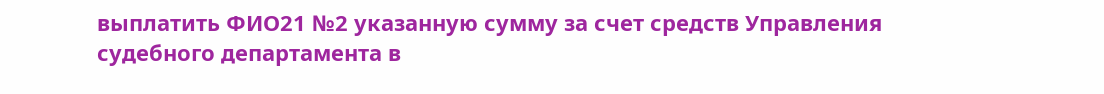выплатить ФИО21 №2 указанную сумму за счет средств Управления судебного департамента в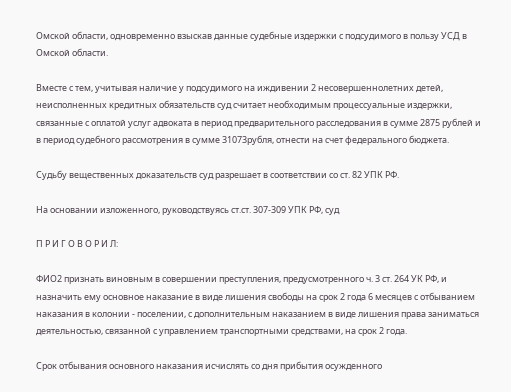Омской области, одновременно взыскав данные судебные издержки с подсудимого в пользу УСД в Омской области.

Вместе с тем, учитывая наличие у подсудимого на иждивении 2 несовершеннолетних детей, неисполненных кредитных обязательств суд считает необходимым процессуальные издержки, связанные с оплатой услуг адвоката в период предварительного расследования в сумме 2875 рублей и в период судебного рассмотрения в сумме 31073рубля, отнести на счет федерального бюджета.

Судьбу вещественных доказательств суд разрешает в соответствии со ст. 82 УПК РФ.

На основании изложенного, руководствуясь ст.ст. 307-309 УПК РФ, суд

П Р И Г О В О Р И Л:

ФИО2 признать виновным в совершении преступления, предусмотренного ч. 3 ст. 264 УК РФ, и назначить ему основное наказание в виде лишения свободы на срок 2 года 6 месяцев с отбыванием наказания в колонии - поселении, с дополнительным наказанием в виде лишения права заниматься деятельностью, связанной с управлением транспортными средствами, на срок 2 года.

Срок отбывания основного наказания исчислять со дня прибытия осужденного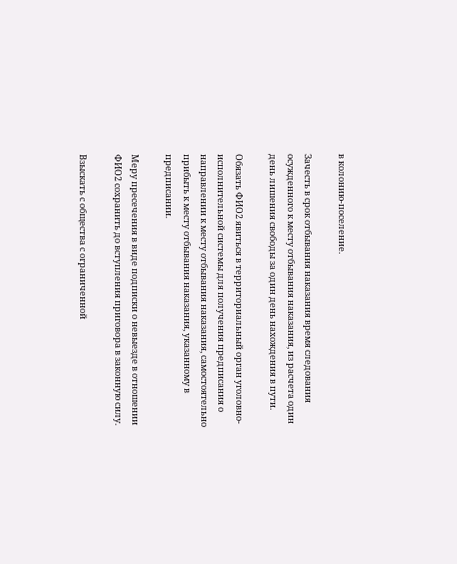в колонию-поселение.

Зачесть в срок отбывания наказания время следования осужденного к месту отбывания наказания, из расчета один день лишения свободы за один день нахождения в пути.

Обязать ФИО2 явиться в территориальный орган уголовно-исполнительной системы для получения предписания о направлении к месту отбывания наказания, самостоятельно прибыть к месту отбывания наказания, указанному в предписании.

Меру пресечения в виде подписки о невыезде в отношении ФИО2 сохранить до вступления приговора в законную силу.

Взыскать с общества с ограниченной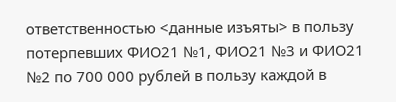ответственностью <данные изъяты> в пользу потерпевших ФИО21 №1, ФИО21 №3 и ФИО21 №2 по 700 000 рублей в пользу каждой в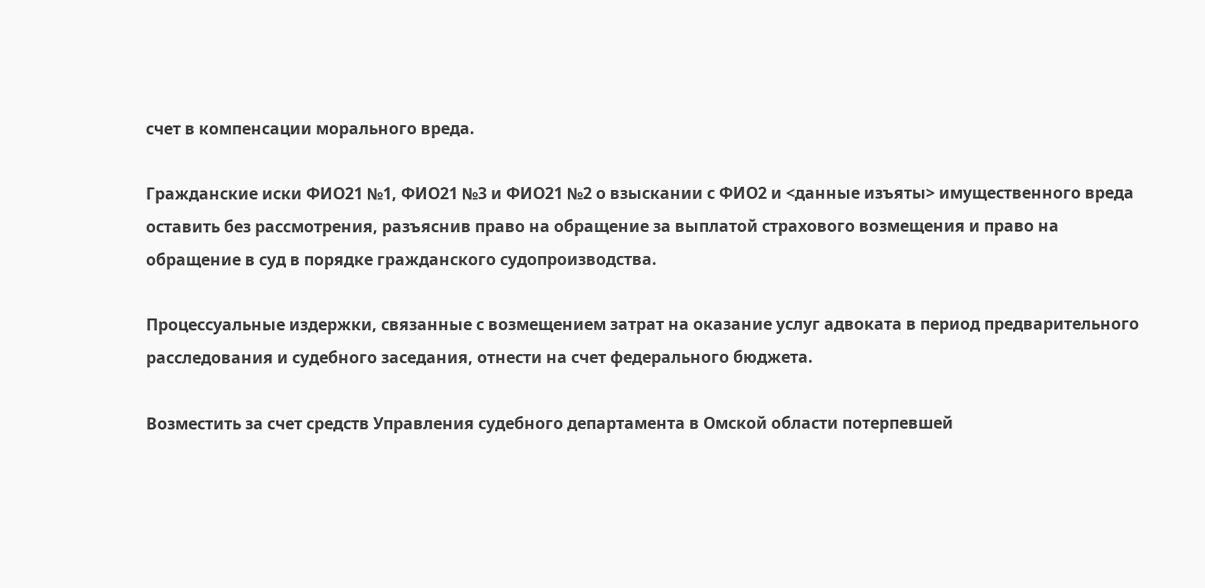счет в компенсации морального вреда.

Гражданские иски ФИО21 №1, ФИО21 №3 и ФИО21 №2 о взыскании с ФИО2 и <данные изъяты> имущественного вреда оставить без рассмотрения, разъяснив право на обращение за выплатой страхового возмещения и право на обращение в суд в порядке гражданского судопроизводства.

Процессуальные издержки, связанные с возмещением затрат на оказание услуг адвоката в период предварительного расследования и судебного заседания, отнести на счет федерального бюджета.

Возместить за счет средств Управления судебного департамента в Омской области потерпевшей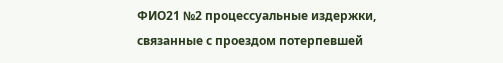ФИО21 №2 процессуальные издержки, связанные с проездом потерпевшей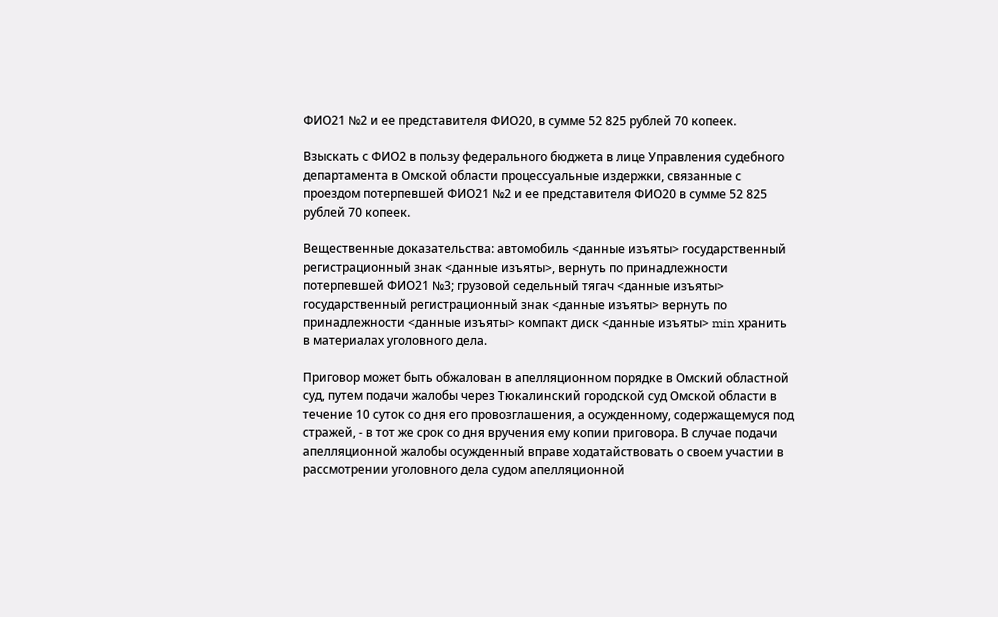ФИО21 №2 и ее представителя ФИО20, в сумме 52 825 рублей 70 копеек.

Взыскать с ФИО2 в пользу федерального бюджета в лице Управления судебного департамента в Омской области процессуальные издержки, связанные с проездом потерпевшей ФИО21 №2 и ее представителя ФИО20 в сумме 52 825 рублей 70 копеек.

Вещественные доказательства: автомобиль <данные изъяты> государственный регистрационный знак <данные изъяты>, вернуть по принадлежности потерпевшей ФИО21 №3; грузовой седельный тягач <данные изъяты> государственный регистрационный знак <данные изъяты> вернуть по принадлежности <данные изъяты> компакт диск <данные изъяты> min хранить в материалах уголовного дела.

Приговор может быть обжалован в апелляционном порядке в Омский областной суд, путем подачи жалобы через Тюкалинский городской суд Омской области в течение 10 суток со дня его провозглашения, а осужденному, содержащемуся под стражей, - в тот же срок со дня вручения ему копии приговора. В случае подачи апелляционной жалобы осужденный вправе ходатайствовать о своем участии в рассмотрении уголовного дела судом апелляционной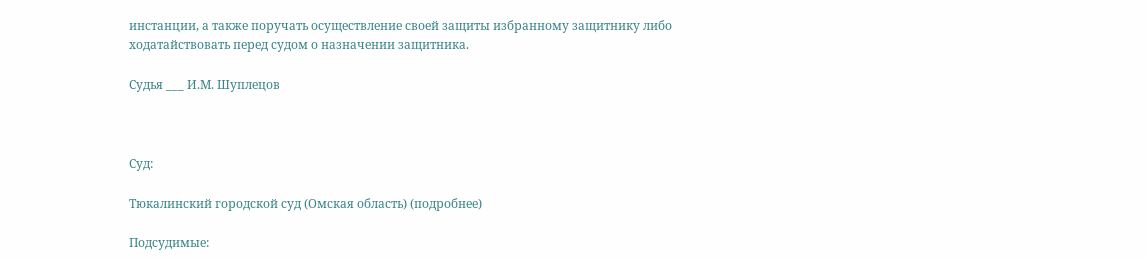инстанции, а также поручать осуществление своей защиты избранному защитнику либо ходатайствовать перед судом о назначении защитника.

Судья ___ И.М. Шуплецов



Суд:

Тюкалинский городской суд (Омская область) (подробнее)

Подсудимые: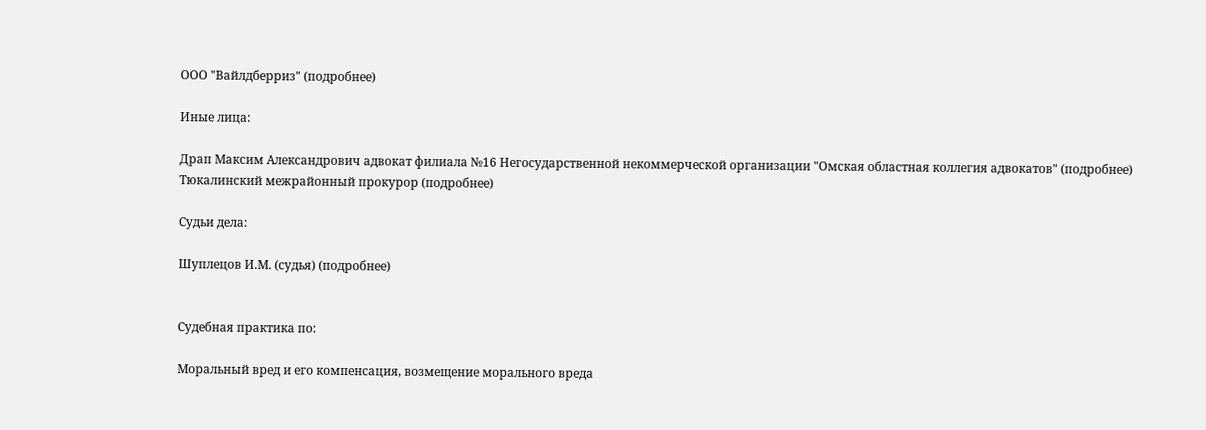ООО "Вайлдберриз" (подробнее)

Иные лица:

Драп Максим Александрович адвокат филиала №16 Негосударственной некоммерческой организации "Омская областная коллегия адвокатов" (подробнее)
Тюкалинский межрайонный прокурор (подробнее)

Судьи дела:

Шуплецов И.М. (судья) (подробнее)


Судебная практика по:

Моральный вред и его компенсация, возмещение морального вреда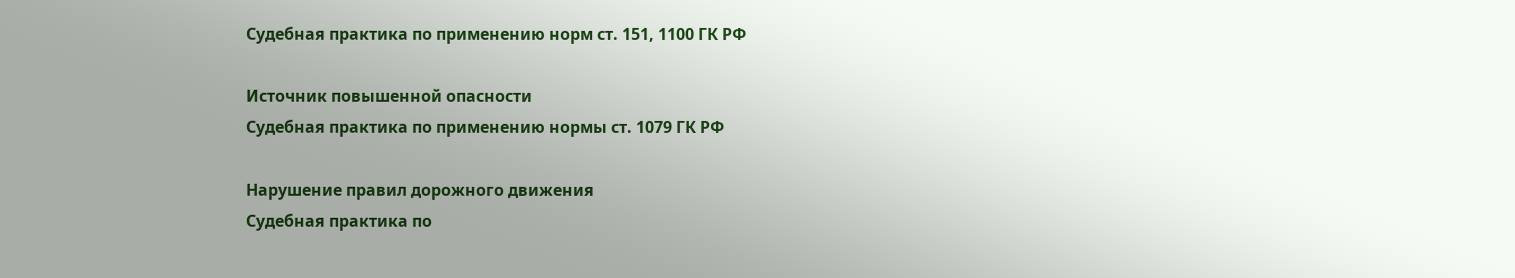Судебная практика по применению норм ст. 151, 1100 ГК РФ

Источник повышенной опасности
Судебная практика по применению нормы ст. 1079 ГК РФ

Нарушение правил дорожного движения
Судебная практика по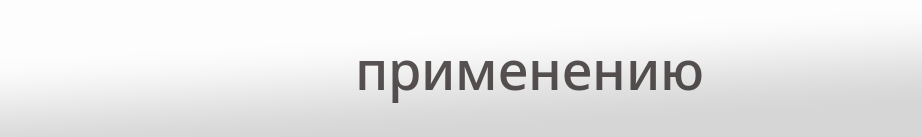применению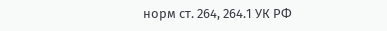норм ст. 264, 264.1 УК РФ